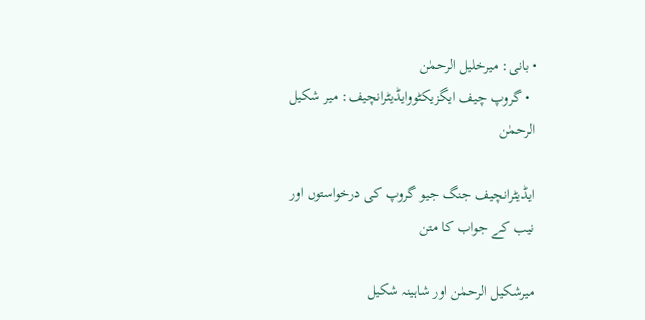• بانی: میرخلیل الرحمٰن
  • گروپ چیف ایگزیکٹووایڈیٹرانچیف: میر شکیل الرحمٰن

ایڈیٹرانچیف جنگ جیو گروپ کی درخواستوں اور نیب کے جواب کا متن

میرشکیل الرحمٰن اور شاہینہ شکیل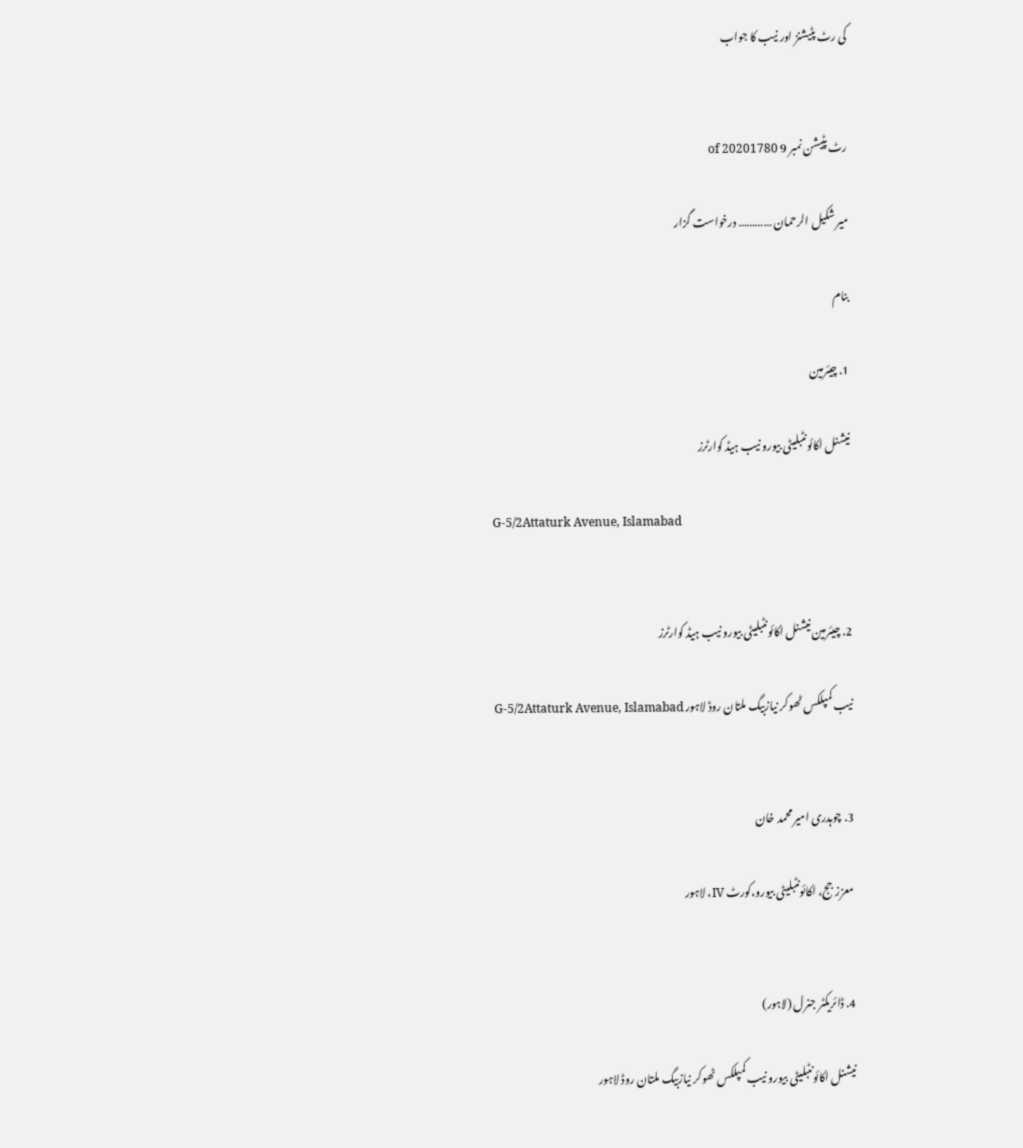کی رٹ پٹیشنز اور نیب کا جواب


رٹ پٹیشن نمبر 9 of 20201780

میر شکیل الرحمان ………… درخواست گزار

بنام

1. چیئرمین

نیشنل اکائونٹبلیٹی بیورو نیب ہیڈ کوارٹرز

G-5/2Attaturk Avenue, Islamabad


2. چیئرمین نیشنل اکائونٹبلیٹی بیورو نیب ہیڈ کوارٹرز

نیب کمپلکس ٹھوکر نیازبیگ ملتان روڈ لاہور G-5/2Attaturk Avenue, Islamabad


3. چوہدری امیر محمد خان

معزز جج، اکائونٹبلیٹی بیورو،کورٹ IV، لاہور


4. ڈائریکٹر جنرل (لاہور)

نیشنل اکائونٹبلیٹی بیورو نیب کمپلکس ٹھوکر نیازبیگ ملتان روڈ لاہور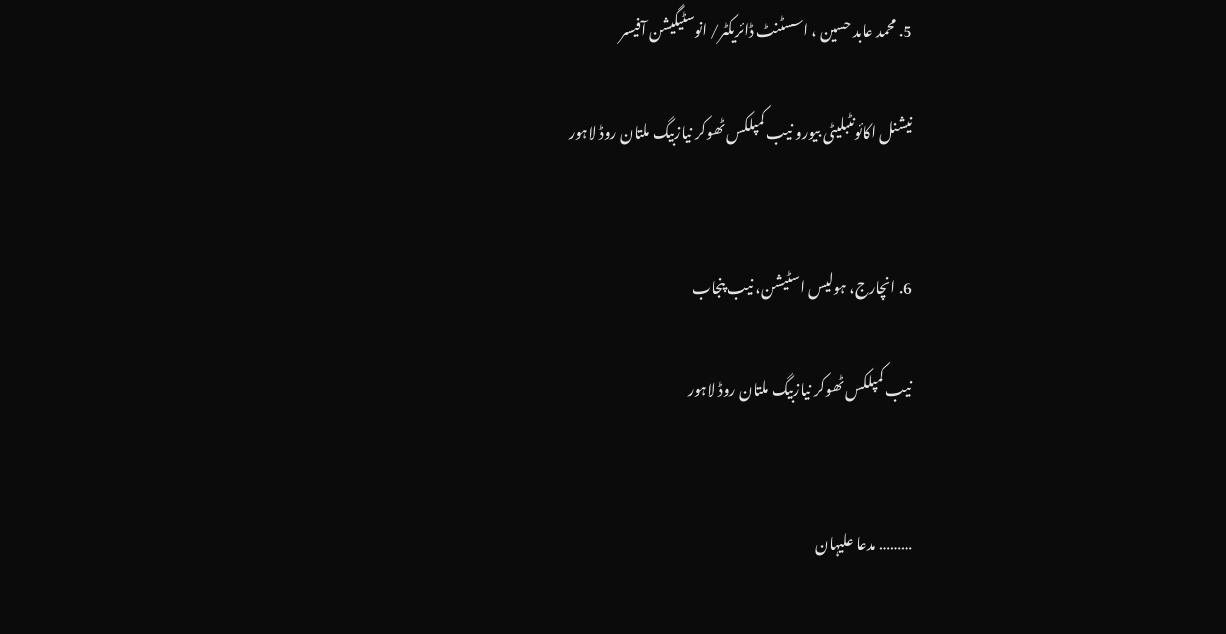5. محمد عابد حسین ، اسسٹنٹ ڈائریکٹر/ انوسٹیگیشن آفیسر

نیشنل اکائونٹبلیٹی بیورو نیب کمپلکس ٹھوکر نیازبیگ ملتان روڈ لاہور


6. انچارج، ہولیس اسٹیشن، نیب پنجاب

نیب کمپلکس ٹھوکر نیازبیگ ملتان روڈ لاہور


……… مدعا علیہان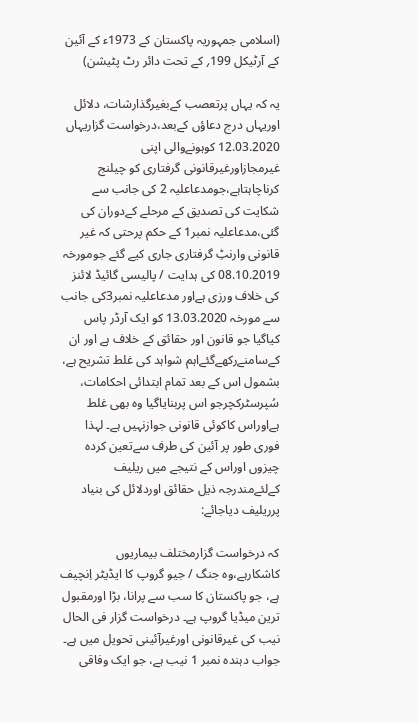(اسلامی جمہوریہ پاکستان کے 1973ء کے آئین کے آرٹیکل 199؍ کے تحت دائر رٹ پٹیشن)

یہ کہ یہاں پرتعصب کےبغیرگذارشات، دلائل اوریہاں درج دعاؤں کےبعد،درخواست گزاریہاں 12.03.2020 کوہونےوالی اپنی غیرمجازاورغیرقانونی گرفتاری کو چیلنج کرناچاہتاہے،جومدعاعلیہ 2 کی جانب سے شکایت کی تصدیق کے مرحلے کےدوران کی گئی،مدعاعلیہ نمبر1 کے حکم پرحتی کہ غیر قانونی وارنٹِ گرفتاری جاری کیے گئے جومورخہ 08.10.2019 کی ہدایت / پالیسی گائیڈ لائنز کی خلاف ورزی ہےاور مدعاعلیہ نمبر3کی جانب سے مورخہ 13.03.2020 کو ایک آرڈر پاس کیاگیا جو قانون اور حقائق کے خلاف ہے اور ان کےسامنےرکھےگئےاہم شواہد کی غلط تشریح ہے، بشمول اس کے بعد تمام ابتدائی احکامات، سُپرسٹرکچرجو اس پربنایاگیا وہ بھی غلط ہےاوراس کاکوئی قانونی جوازنہیں ہے۔ لہذا فوری طور پر آئین کی طرف سےتعین کردہ چیزوں اوراس کے نتیجے میں ریلیف کےلئےمندرجہ ذیل حقائق اوردلائل کی بنیاد پرریلیف دیاجائے:

کہ درخواست گزارمختلف بیماریوں کاشکارہے،وہ جنگ / جیو گروپ کا ایڈیٹر اِنچیف ہے، جو پاکستان کا سب سے پرانا، بڑا اورمقبول ترین میڈیا گروپ ہے۔ درخواست گزار فی الحال نیب کی غیرقانونی اورغیرآئینی تحویل میں ہے۔ جواب دہندہ نمبر 1 نیب ہے، جو ایک وفاقی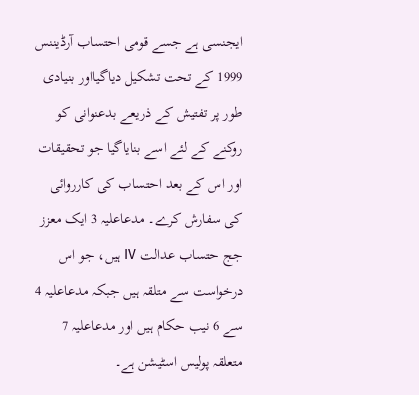ایجنسی ہے جسے قومی احتساب آرڈیننس 1999 کے تحت تشکیل دیاگیااور بنیادی طور پر تفتیش کے ذریعے بدعنوانی کو روکنے کے لئے اسے بنایاگیا جو تحقیقات اور اس کے بعد احتساب کی کارروائی کی سفارش کرے۔ مدعاعلیہ 3 ایک معزز جج حتساب عدالت IV ہیں، جو اس درخواست سے متلقہ ہیں جبکہ مدعاعلیہ 4 سے 6 نیب حکام ہیں اور مدعاعلیہ 7 متعلقہ پولیس اسٹیشن ہے۔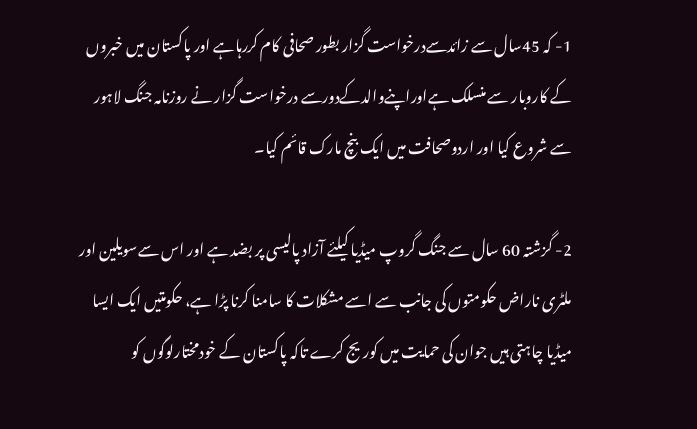1- کہ 45سال سے زائدسےدرخواست گزار بطور صحافی کام کررہاہے اور پاکستان میں خبروں کے کاروبار سے منسلک ہےاوراپنےوالدکےدورسے درخواست گزار نے روزنامہ جنگ لاہور سے شروع کیا اور اردوصحافت میں ایک بنچ مارک قائم کیا۔

2- گزشتہ 60 سال سے جنگ گروپ میڈیا کیلئے آزاد پالیسی پر بضد ہے اور اس سےسویلین اور ملٹری ناراض حکومتوں کی جانب سے اسے مشکلات کا سامنا کرنا پڑا ہے، حکومتیں ایک ایسا میڈیا چاہتی ہیں جوان کی حمایت میں کوریج کرے تاکہ پاکستان کے خودمختارلوگوں کو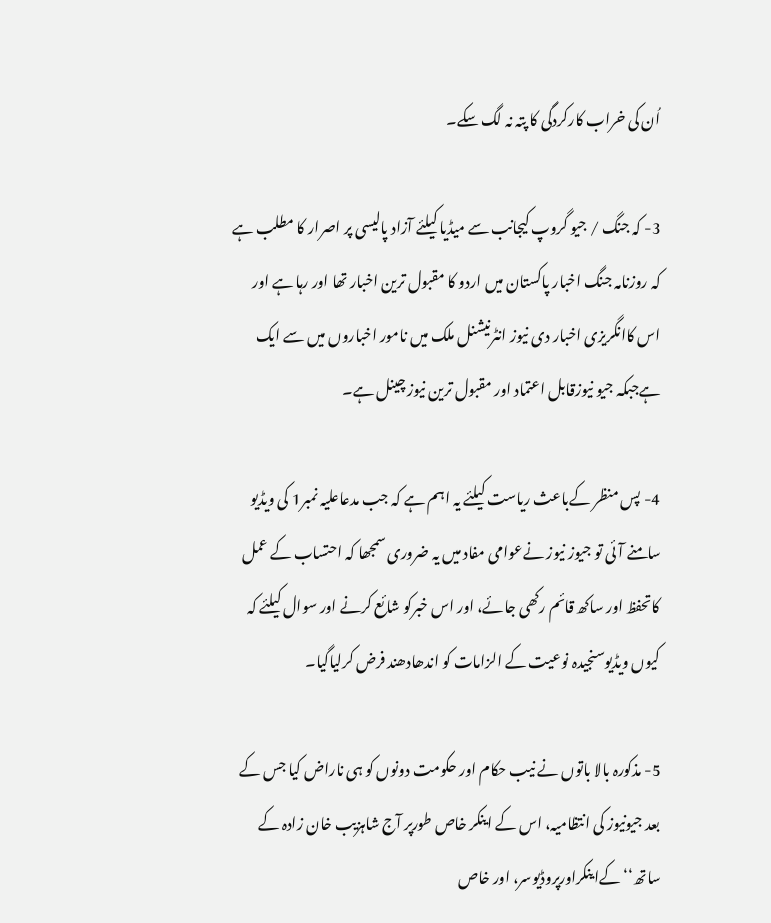اُن کی خراب کارکردگی کا پتہ نہ لگ سکے۔

3- کہ جنگ / جیو گروپ کیجانب سے میڈیا کیلئے آزاد پالیسی پر اصرار کا مطلب ہے کہ روزنامہ جنگ اخبار پاکستان میں اردو کا مقبول ترین اخبار تھا اور رہا ہے اور اس کاانگریزی اخبار دی نیوز انٹرنیشنل ملک میں نامور اخباروں میں سے ایک ہےجبکہ جیو نیوزقابل اعتماد اور مقبول ترین نیوز چینل ہے۔

4- پس منظر کےباعث ریاست کیلئے یہ اہم ہے کہ جب مدعاعلیہ نمبر1 کی ویڈیو سامنے آئی تو جیوز نیوز نےعوامی مفاد میں یہ ضروری سمجھا کہ احتساب کے عمل کاتحفظ اور ساکھ قائم رکھی جائے، اور اس خبرکو شائع کرنے اور سوال کیلئے کہ کیوں ویڈیوسنجیدہ نوعیت کے الزامات کو اندھادھند فرض کرلیاگیا۔

5- مذکورہ بالا باتوں نے نیب حکام اور حکومت دونوں کو ہی ناراض کیا جس کے بعد جیونیوز کی انتظامیہ، اس کے اینکر خاص طورپر آج شاہزیب خان زادہ کے ساتھ‘‘ کےاینکراورپروڈیوسر، اور خاص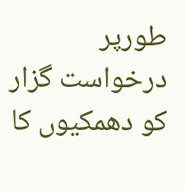طورپر درخواست گزار کو دھمکیوں کا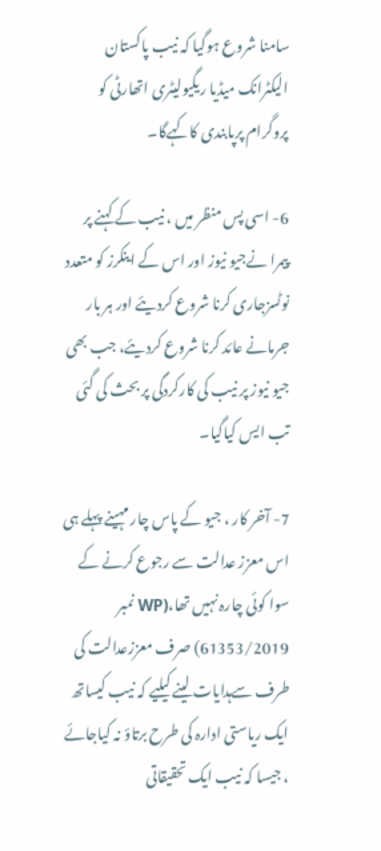سامنا شروع ہوگیا کہ نیب پاکستان الیکٹرانک میڈیا ریگیولیٹری اتھارٹی کو پروگرام پرپابندی کاکہےگا۔

6- اسی پس منظر میں ، نیب کے کہنے پر پیمرا نےجیو نیوز اور اس کے اینکرز کو متعدد نوٹسزجاری کرنا شروع کردیئے اور ہر بار جرمانے عائد کرنا شروع کردیئے، جب بھی جیو نیوز پر نیب کی کارکردگی پر بحث کی گئی تب ایس کیاگیا۔

7- آخر کار ، جیو کے پاس چار مہینے پہلے ہی اس معزز عدالت سے رجوع کرنے کے سوا کوئی چارہ نہیں تھا،(WP نمبر 61353/2019) صرف معززعدالت کی طرف سےہدایات لینے کیلیے کہ نیب کیساتھ ایک ریاستی ادارہ کی طرح برتاؤ نہ کیاجائے ، جیسا کہ نیب ایک تحقیقاتی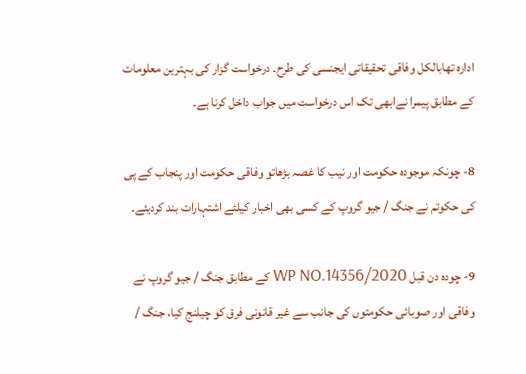ادارہ تھابالکل وفاقی تحقیقاتی ایجنسی کی طرح۔ درخواست گزار کی بہترین معلومات کے مطابق پیمرا نےابھی تک اس درخواست میں جواب داخل کرنا ہے۔

8- چونکہ موجودہ حکومت اور نیب کا غصہ بڑھاتو وفاقی حکومت اور پنجاب کے پی کی حکوتم نے جنگ / جیو گروپ کے کسی بھی اخبار کیلئے اشتہارات بند کردیئے۔

9- چودہ دن قبل WP NO.14356/2020 کے مطابق جنگ / جیو گروپ نے وفاقی اور صوبائی حکومتوں کی جانب سے غیر قانونی فرق کو چیلنج کیا، جنگ /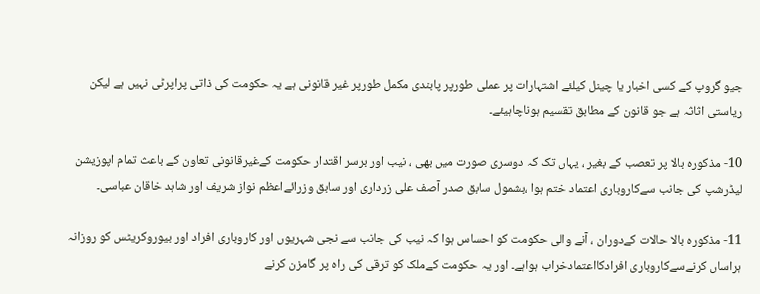جیو گروپ کے کسی اخبار یا چینل کیلئے اشتہارات پر عملی طورپر پابندی مکمل طورپر غیر قانونی ہے یہ حکومت کی ذاتی پراپرٹی نہیں ہے لیکن ریاستی اثاثہ ہے جو قانون کے مطابق تقسیم ہوناچاہیئے۔

10- مذکورہ بالا پر تعصب کے بغیر ، یہاں تک کہ دوسری صورت میں بھی ، نیب اور برسر اقتدار حکومت کےغیرقانونی تعاون کے باعث تمام اپوزیشن لیڈرشپ کی جانب سےکاروباری اعتماد ختم ہوا ،بشمول سابق صدر آصف علی زرداری اور سابق وزرائےاعظم نواز شریف اور شاہد خاقان عباسی۔

11- مذکورہ بالا حالات کےدوران ، آنے والی حکومت کو احساس ہوا کہ نیب کی جانب سے نجی شہریوں اور کاروباری افراد اور بیوروکریٹس کو روزانہ ہراساں کرنےسےکاروباری افرادکااعتمادخراب ہواہے۔ اور یہ حکومت کےملک کو ترقی کی راہ پر گامزن کرنے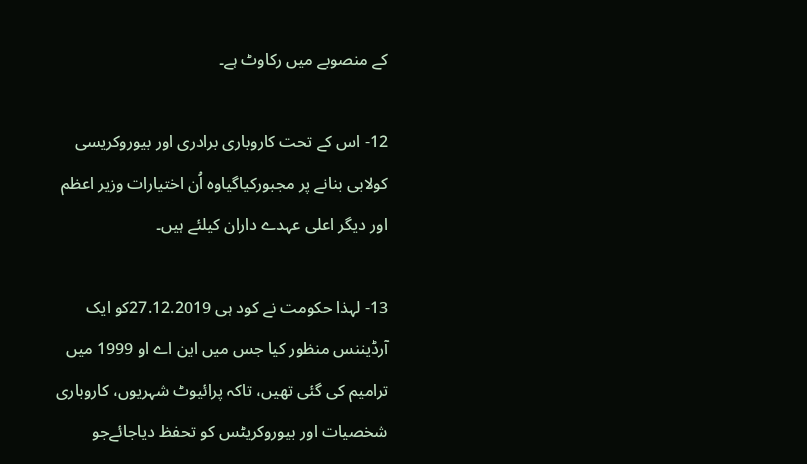کے منصوبے میں رکاوٹ ہے۔

12- اس کے تحت کاروباری برادری اور بیوروکریسی کولابی بنانے پر مجبورکیاگیاوہ اُن اختیارات وزیر اعظم اور دیگر اعلی عہدے داران کیلئے ہیں۔

13- لہذا حکومت نے کود ہی 27.12.2019کو ایک آرڈیننس منظور کیا جس میں این اے او 1999 میں ترامیم کی گئی تھیں، تاکہ پرائیوٹ شہریوں، کاروباری شخصیات اور بیوروکریٹس کو تحفظ دیاجائےجو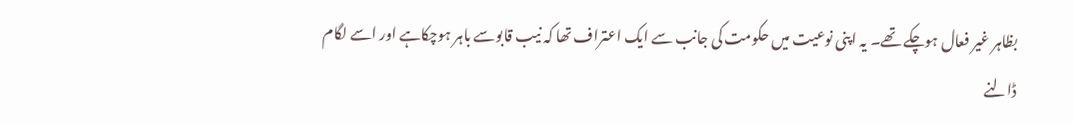بظاہر غیر فعال ہوچکے تھے۔ یہ اپنی نوعیت میں حکومت کی جانب سے ایک اعتراف تھا کہ نیب قابوسے باہر ہوچکاہے اور اسے لگام ڈالنے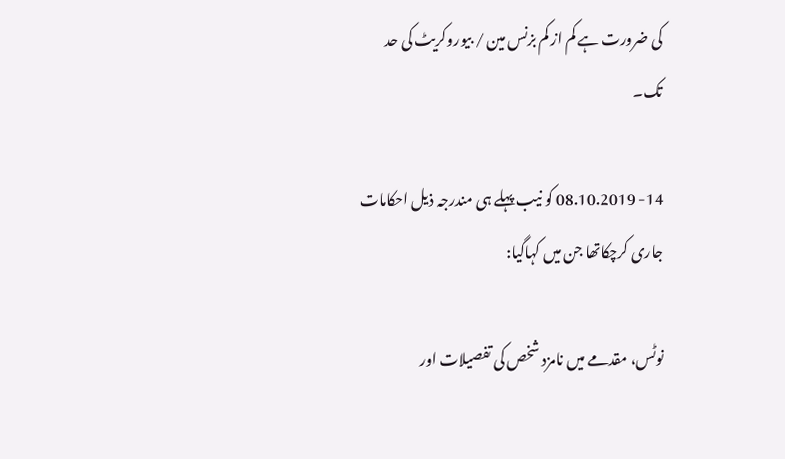کی ضرورت ہے کم از کم بزنس مین / بیوروکریٹ کی حد تک۔

14- 08.10.2019 کو نیب پہلے ہی مندرجہ ذیل احکامات جاری کرچکاتھا جن میں کہاگیا:

نوٹس، مقدمے میں نامزد شخص کی تفصیلات اور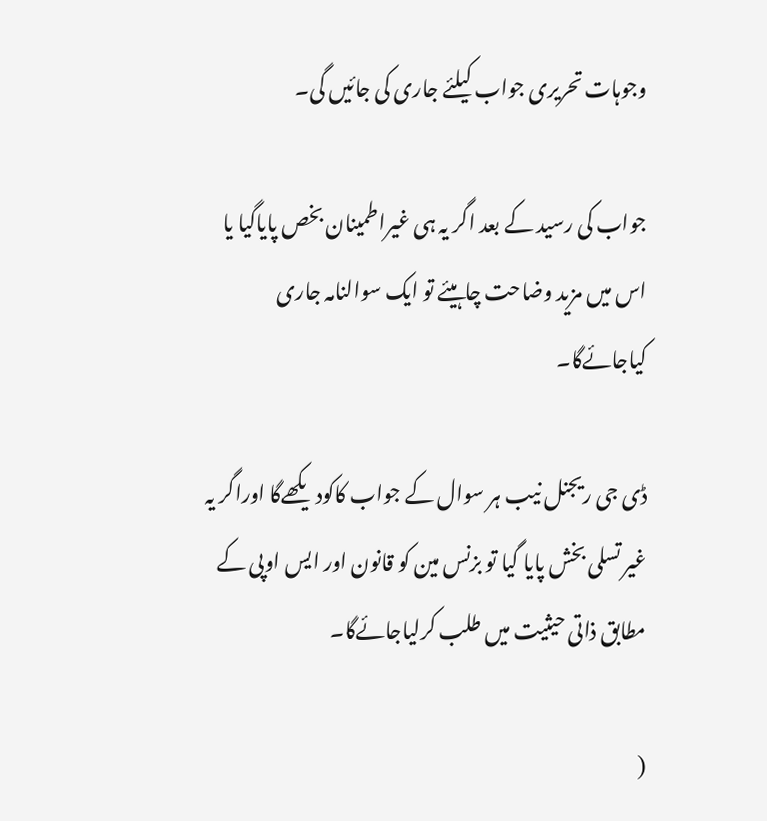وجوہات تحریری جواب کیلئے جاری کی جائیں گی۔

جواب کی رسید کے بعد اگر یہ ہی غیراطمینان بخص پایاگیا یا اس میں مزید وضاحت چاہیئے تو ایک سوالنامہ جاری کیاجائےگا۔

ڈی جی ریجنل نیب ہر سوال کے جواب کاکودیکھےگا اوراگر یہ غیر تسلی بخش پایا گیا تو بزنس مین کو قانون اور ایس اوپی کے مطابق ذاتی حیثیت میں طلب کرلیاجائےگا۔

(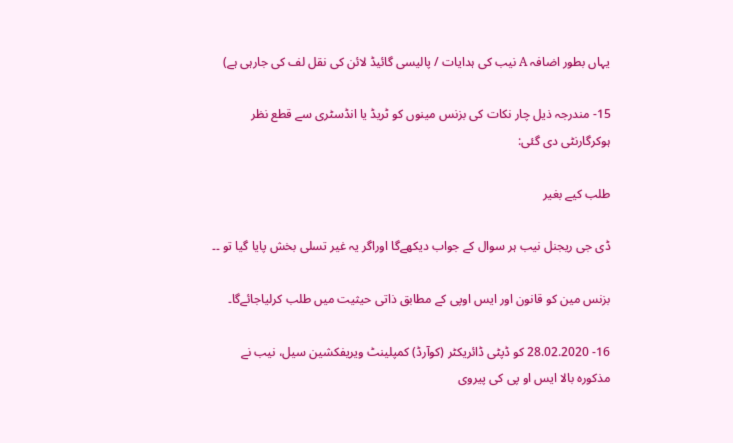یہاں بطور اضافہ A نیب کی ہدایات / پالیسی گائیڈ لائن کی نقل لف کی جارہی ہے)

15- مندرجہ ذیل چار نکات کی بزنس مینوں کو ٹریڈ یا انڈسٹری سے قطع نظر ہوکرگارنٹی دی گئی:

طلب کیے بغیر

ڈی جی ریجنل نیب ہر سوال کے جواب دیکھےگا اوراگر یہ غیر تسلی بخش پایا گیا تو ۔۔

بزنس مین کو قانون اور ایس اوپی کے مطابق ذاتی حیثیت میں طلب کرلیاجائےگا۔

16- 28.02.2020 کو ڈپٹی ڈائریکٹر (کوآرڈ) کمپلینٹ ویریفکشین سیل، نیب نے مذکورہ بالا ایس او پی کی پیروی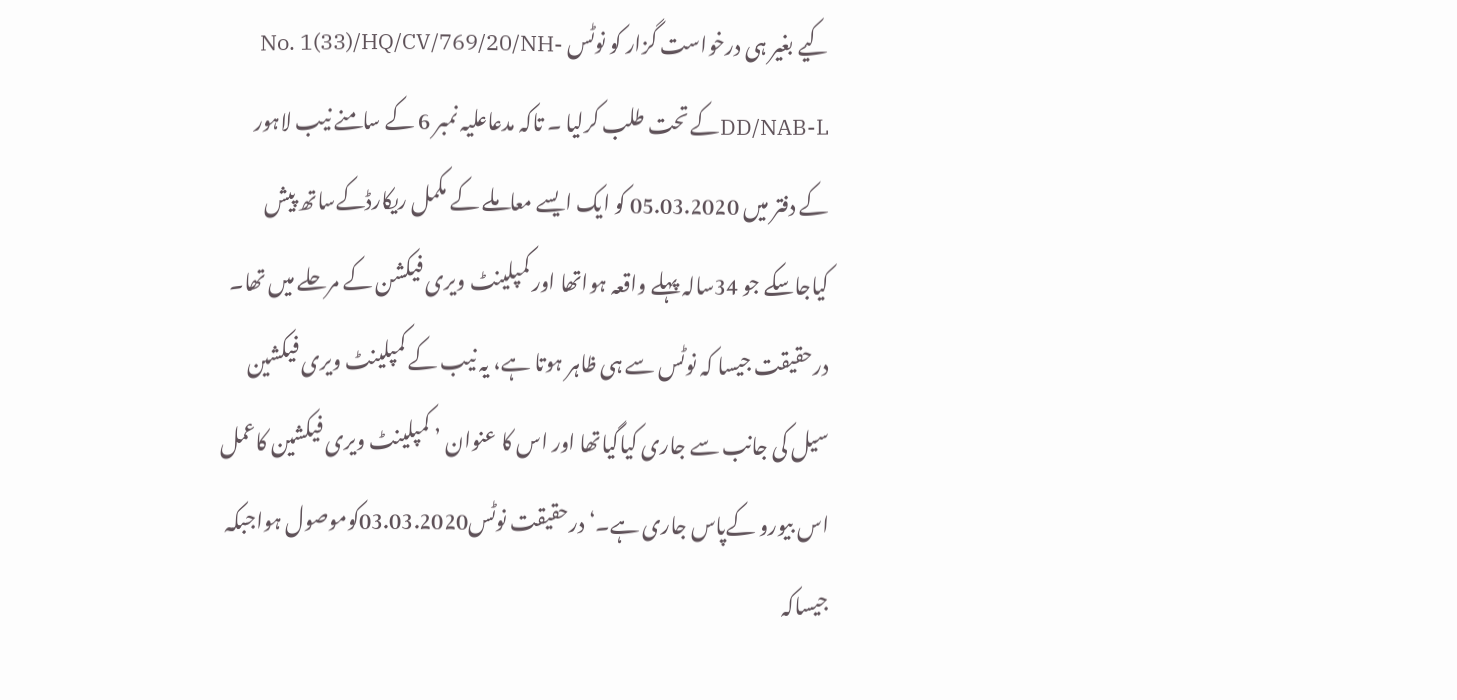کیے بغیر ہی درخواست گزار کو نوٹس No. 1(33)/HQ/CV/769/20/NH-DD/NAB-Lکے تحت طلب کرلیا ۔ تاکہ مدعاعلیہ نمبر 6 کے سامنے نیب لاہور کے دفتر میں 05.03.2020 کو ایک ایسے معاملے کے مکمل ریکارڈکےساتھ پیش کیاجاسکے جو 34سالہ پہلے واقعہ ہواتھا اور کمپلینٹ ویری فیکشن کے مرحلے میں تھا۔ درحقیقت جیسا کہ نوٹس سے ہی ظاہر ہوتا ہے، یہ نیب کے کمپلینٹ ویری فیکشین سیل کی جانب سے جاری کیاگیاتھا اور اس کا عنوان ’ کمپلینٹ ویری فیکشین کاعمل اس بیورو کےپاس جاری ہے۔‘ درحقیقت نوٹس03.03.2020کوموصول ہواجبکہ جیساکہ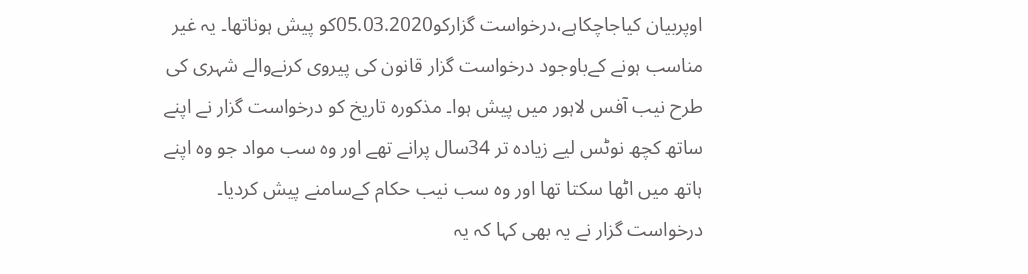اوپربیان کیاجاچکاہے،درخواست گزارکو05.03.2020کو پیش ہوناتھا۔ یہ غیر مناسب ہونے کےباوجود درخواست گزار قانون کی پیروی کرنےوالے شہری کی طرح نیب آفس لاہور میں پیش ہوا۔ مذکورہ تاریخ کو درخواست گزار نے اپنے ساتھ کچھ نوٹس لیے زیادہ تر 34سال پرانے تھے اور وہ سب مواد جو وہ اپنے ہاتھ میں اٹھا سکتا تھا اور وہ سب نیب حکام کےسامنے پیش کردیا۔ درخواست گزار نے یہ بھی کہا کہ یہ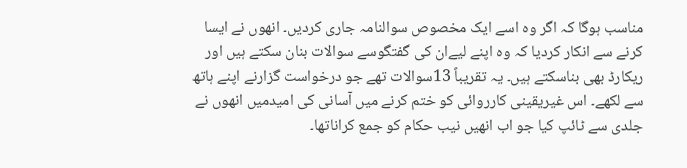مناسب ہوگا کہ اگر وہ اسے ایک مخصوص سوالنامہ جاری کردیں۔ انھوں نے ایسا کرنے سے انکار کردیا کہ وہ اپنے لیےان کی گفتگوسے سوالات بنان سکتے ہیں اور ریکارڈ بھی بناسکتے ہیں۔ یہ تقریباً 13سوالات تھے جو درخواست گزارنے اپنے ہاتھ سے لکھے۔ اس غیریقینی کارروائی کو ختم کرنے میں آسانی کی امیدمیں انھوں نے جلدی سے ٹائپ کیا جو اب انھیں نیب حکام کو جمع کراناتھا۔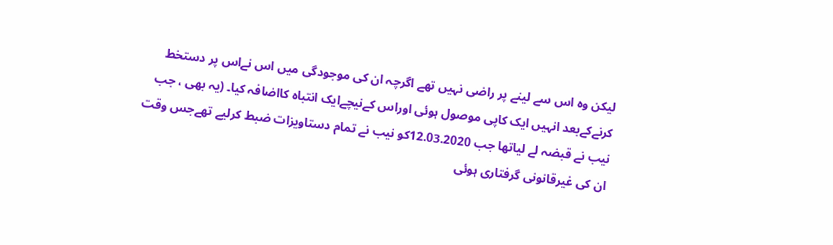لیکن وہ اس سے لینے پر راضی نہیں تھے اگرچہ ان کی موجودگی میں اس نےاس پر دستخط کرنےکےبعد انہیں ایک کاپی موصول ہوئی اوراس کےنیچےایک انتباہ کااضافہ کیا۔ (یہ بھی ، جب نیب نے قبضہ لے لیاتھا جب 12.03.2020کو نیب نے تمام دستاویزات ضبط کرلیے تھےجس وقت ان کی غیرقانونی گرفتاری ہوئی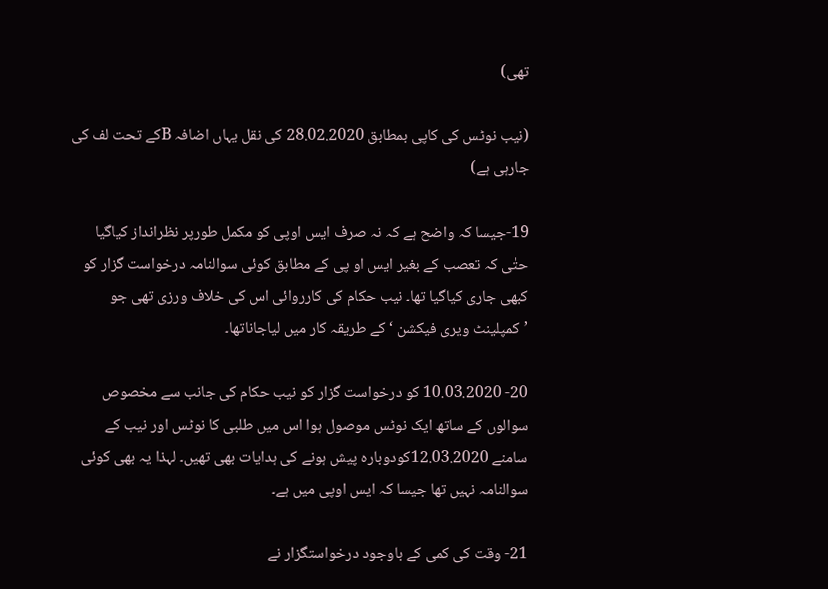تھی)

(نیب نوٹس کی کاپی بمطابق 28.02.2020 کی نقل یہاں اضافہ Bکے تحت لف کی جارہی ہے)

19-جیسا کہ واضح ہے کہ نہ صرف ایس اوپی کو مکمل طورپر نظرانداز کیاگیا حتٰی کہ تعصب کے بغیر ایس او پی کے مطابق کوئی سوالنامہ درخواست گزار کو کبھی جاری کیاگیا تھا۔ نیب حکام کی کارروائی اس کی خلاف ورزی تھی جو ’کمپلینٹ ویری فیکشن ‘ کے طریقہ کار میں لیاجاناتھا۔

20- 10.03.2020 کو درخواست گزار کو نیب حکام کی جانب سے مخصوص سوالوں کے ساتھ ایک نوٹس موصول ہوا اس میں طلبی کا نوٹس اور نیب کے سامنے 12.03.2020کودوبارہ پیش ہونے کی ہدایات بھی تھیں۔ لہذا یہ بھی کوئی سوالنامہ نہیں تھا جیسا کہ ایس اوپی میں ہے۔

21- وقت کی کمی کے باوجود درخواستگزار نے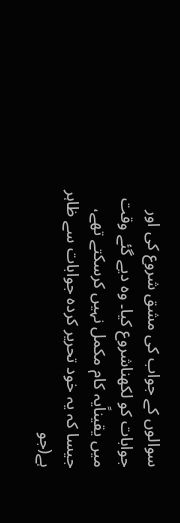سوالوں کے جواب کی مشق شروع کی اور جوابات کو لکھناشروع کیا۔ وہ دیے گئے وقت میں یقیناًیہ کام مکمل نہیں کرسکتے تھے، جیسا کہ یہ خود تحریر کردہ جوابات سے ظاہر ہے(جو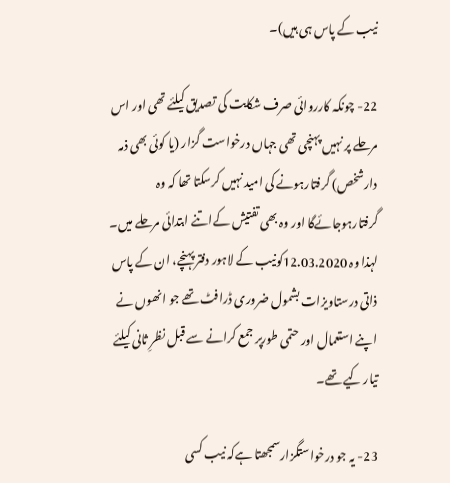نیب کے پاس ہی ہیں)۔

22- چونکہ کارروائی صرف شکایت کی تصدیق کیلئے تھی اور اس مرحلے پر نہیں پہنچی تھی جہاں درخواست گزار (یا کوئی بھی ذمہ دارشخص) گرفتارہونے کی امید نہیں کرسکتا تھا کہ وہ گرفتارہوجائےگا اور وہ بھی تفتیش کےاتنے ابتدائی مرحلے میں۔ لہذا وہ 12.03.2020کونیب کے لاہور دفتر پہنچے، ان کے پاس ذاتی درستاویزات بشمول ضروری ڈرافٹ تھے جو انھوں نے اپنے استعمال اور حتمی طورپر جمع کرانے سے قبل نظرِ ثانی کیلئے تیار کیے تھے۔

23- یہ جو درخواستگزارسمجھتا ہےکہ نیب کسی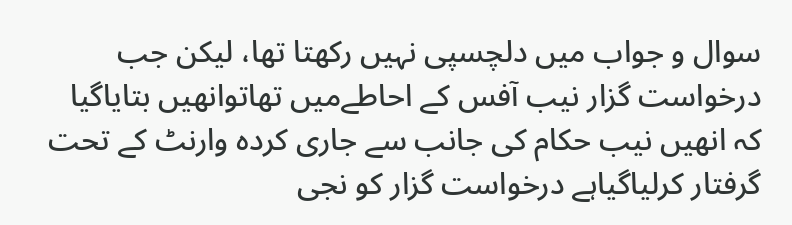سوال و جواب میں دلچسپی نہیں رکھتا تھا، لیکن جب درخواست گزار نیب آفس کے احاطےمیں تھاتوانھیں بتایاگیا کہ انھیں نیب حکام کی جانب سے جاری کردہ وارنٹ کے تحت گرفتار کرلیاگیاہے درخواست گزار کو نجی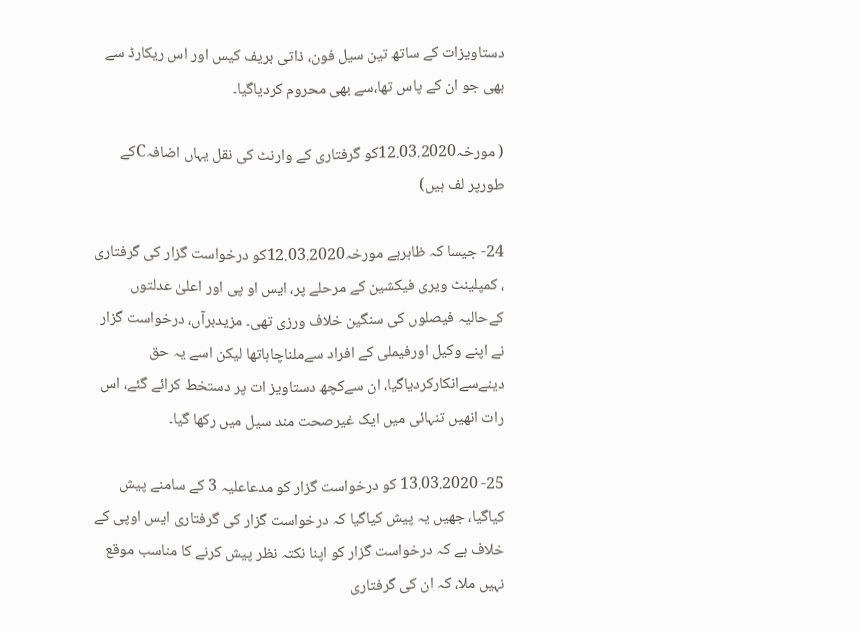دستاویزات کے ساتھ تین سیل فون، ذاتی بریف کیس اور اس ریکارڈ سے بھی جو ان کے پاس تھا،سے بھی محروم کردیاگیا۔

( مورخہ12.03.2020کو گرفتاری کے وارنٹ کی نقل یہاں اضافہCکے طورپر لف ہیں)

24- جیسا کہ ظاہرہے مورخہ12.03.2020کو درخواست گزار کی گرفتاری ، کمپلینٹ ویری فیکشین کے مرحلے پر، ایس او پی اور اعلیٰ عدلتوں کےحالیہ فیصلوں کی سنگین خلاف ورزی تھی۔ مزیدبرآں، درخواست گزار نے اپنے وکیل اورفیملی کے افراد سےملناچاہاتھا لیکن اسے یہ حق دینےسےانکارکردیاگیا، ان سےکچھ دستاویز ات پر دستخط کرائے گئے، اس رات انھیں تنہائی میں ایک غیرصحت مند سیل میں رکھا گیا۔

25- 13.03.2020 کو درخواست گزار کو مدعاعلیہ 3 کے سامنے پیش کیاگیا، جھیں یہ پیش کیاگیا کہ درخواست گزار کی گرفتاری ایس اوپی کے خلاف ہے کہ درخواست گزار کو اپنا نکتہ نظر پیش کرنے کا مناسب موقع نہیں ملا، کہ ان کی گرفتاری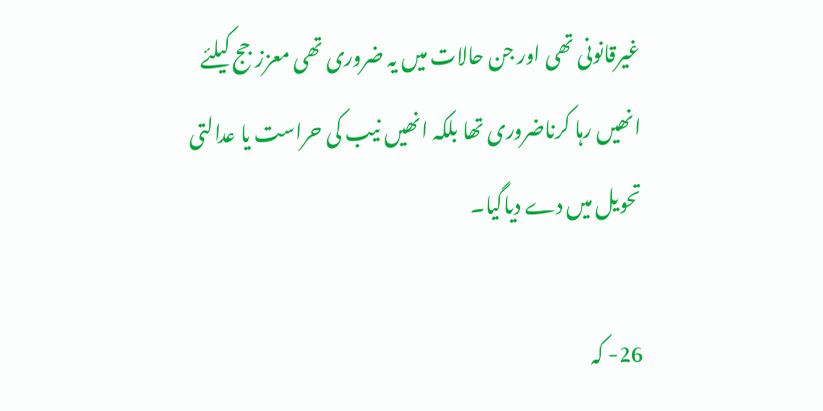غیرقانونی تھی اور جن حالات میں یہ ضروری تھی معزز جج کیلئے انھیں رہا کرناضروری تھا بلکہ انھیں نیب کی حراست یا عدالتی تحویل میں دے دیاگیا۔

26- کہ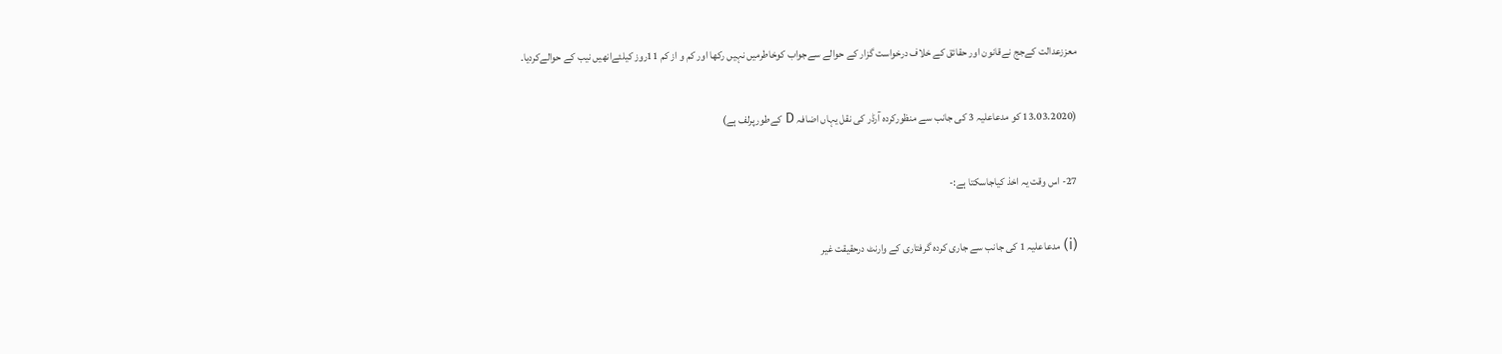معززعدالت کےجج نےقانون اور حقائق کے خلاف درخواست گزار کے حوالے سےجواب کوخاطرمیں نہیں رکھا اور کم و از کم 11روز کیلئےانھیں نیب کے حوالےکردیا۔

(13.03.2020 کو مدعاعلیہ 3 کی جانب سے منظورکردہ آرڈر کی نقل یہاں اضافہ D کےطورپرلف ہے)

27- اس وقت یہ اخذ کیاجاسکتا ہے:-

(i) مدعاعلیہ 1 کی جانب سے جاری کردہ گرفتاری کے وارنٹ درحقیقت غیر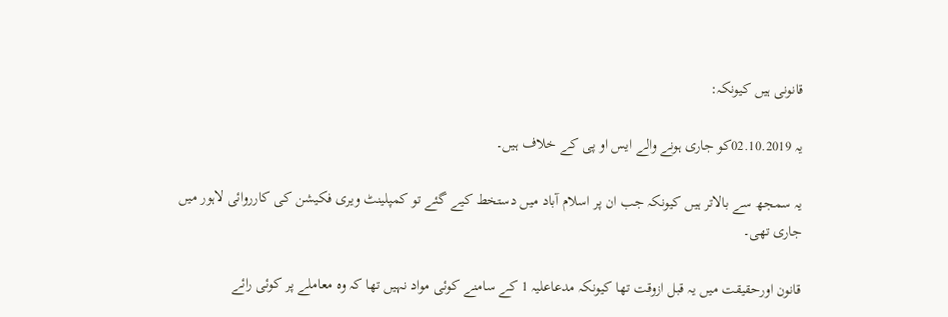قانونی ہیں کیونکہ:

یہ 02.10.2019کو جاری ہونے والے ایس او پی کے خلاف ہیں۔

یہ سمجھ سے بالاتر ہیں کیونکہ جب ان پر اسلام آباد میں دستخط کیے گئے تو کمپلینٹ ویری فکیشن کی کارروائی لاہور میں جاری تھی۔

قانون اورحقیقت میں یہ قبل ازوقت تھا کیونکہ مدعاعلیہ 1 کے سامنے کوئی مواد نہیں تھا کہ وہ معاملے پر کوئی رائے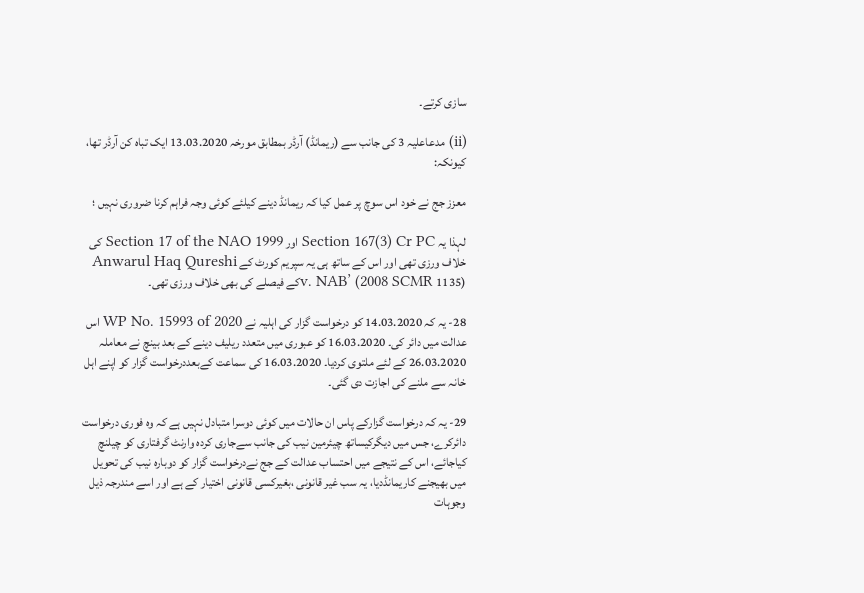سازی کرتے۔

(ii) مدعاعلیہ 3 کی جانب سے (ریمانڈ) آرڈر بمطابق مورخہ 13.03.2020 ایک تباہ کن آرڈر تھا، کیونکہ:

معزز جج نے خود اس سوچ پر عمل کیا کہ ریمانڈ دینے کیلئے کوئی وجہ فراہم کرنا ضروری نہیں ؛

لہذا یہ Section 167(3) Cr PC اور Section 17 of the NAO 1999 کی خلاف ورزی تھی اور اس کے ساتھ ہی یہ سپریم کورٹ کے Anwarul Haq Qureshi v. NAB’ (2008 SCMR 1135)کے فیصلے کی بھی خلاف ورزی تھی۔

28- یہ کہ 14.03.2020 کو درخواست گزار کی اہلیہ نے WP No. 15993 of 2020 اس عدالت میں دائر کی۔ 16.03.2020 کو عبوری میں متعدد ریلیف دینے کے بعد بینچ نے معاملہ 26.03.2020 کے لئے ملتوی کردیا۔ 16.03.2020 کی سماعت کےبعددرخواست گزار کو اپنے اہل خانہ سے ملنے کی اجازت دی گئی۔

29- یہ کہ درخواست گزارکے پاس ان حالات میں کوئی دوسرا متبادل نہیں ہے کہ وہ فوری درخواست دائرکرے، جس میں دیگرکیساتھ چیئرمین نیب کی جانب سےجاری کردہ وارنٹ گرفتاری کو چیلنچ کیاجائے، اس کے نتیجے میں احتساب عدالت کے جج نےدرخواست گزار کو دوبارہ نیب کی تحویل میں بھیجنے کاریمانڈدیا، یہ سب غیر قانونی ،بغیرکسی قانونی اختیار کے ہے اور اسے مندرجہ ذیل وجوہات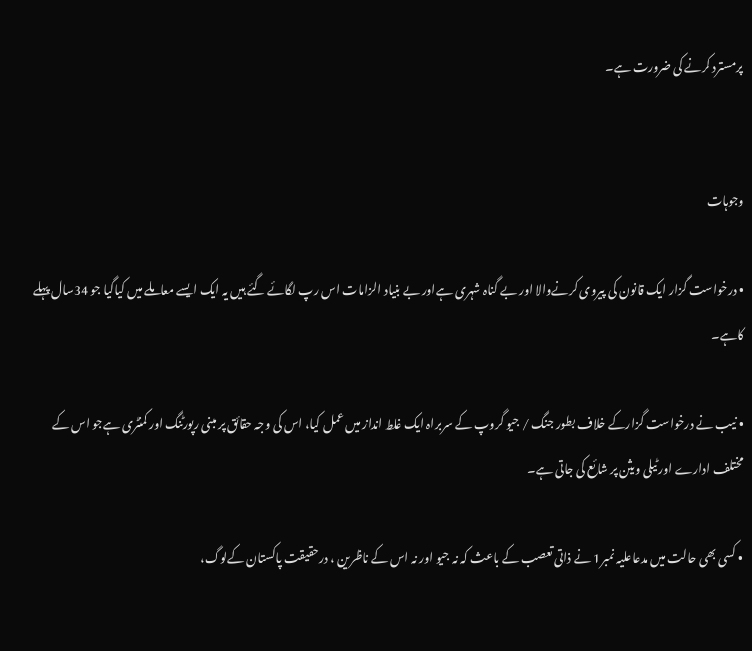پرمسترد کرنے کی ضرورت ہے۔


وجوہات

• درخواست گزار ایک قانون کی پیروی کرنےوالا اور بے گناہ شہری ہےاور بے بنیاد الزامات اس رپ لگائے گئے ہیں یہ ایک ایسے معاملے میں کیاگیا جو 34سال پہلے کاہے۔

• نیب نے درخواست گزارکے خلاف بطور جنگ / جیو گروپ کے سربراہ ایک غلط انداز میں عمل کیا، اس کی وجہ حقائق پر مبنی رپورٹنگ اور کمنٹری ہےجو اس کے مختلف ادارے اور ٹیلی ویثن پر شائع کی جاتی ہے۔

• کسی بھی حالت میں مدعاعلیہ نمبر1 نے ذاتی تعصب کے باعث کہ نہ جیو اور نہ اس کے ناظرین ، درحقیقت پاکستان کےلوگ،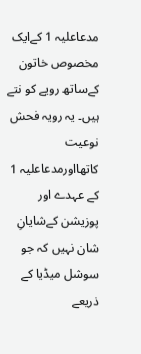مدعاعلیہ 1 کےایک مخصوص خاتون کےساتھ رویے کو نتے ہیں۔ یہ رویہ فحش نوعیت کاتھااورمدعاعلیہ 1 کے عہدے اور پوزیشن کےشایانِ شان نہیں کہ جو سوشل میڈیا کے ذریعے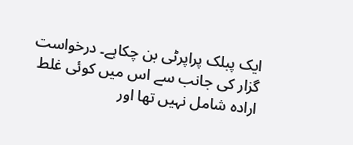ایک پبلک پراپرٹی بن چکاہے۔ درخواست گزار کی جانب سے اس میں کوئی غلط ارادہ شامل نہیں تھا اور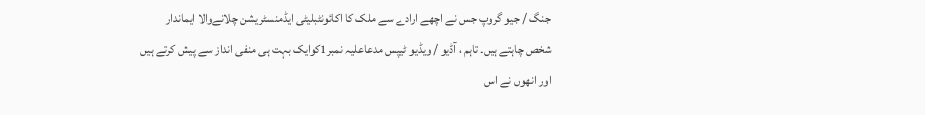جنگ / جیو گروپ جس نے اچھے ارادے سے ملک کا اکائونٹبلیٹی ایڈمنسٹریشن چلانےوالا ایماندار شخص چاہتے ہیں۔ تاہم ، آڈیو / ویڈیو ٹیپس مدعاعلیہ نمبر1کوایک بہت ہی منفی انداز سے پیش کرتے ہیں اور انھوں نے اس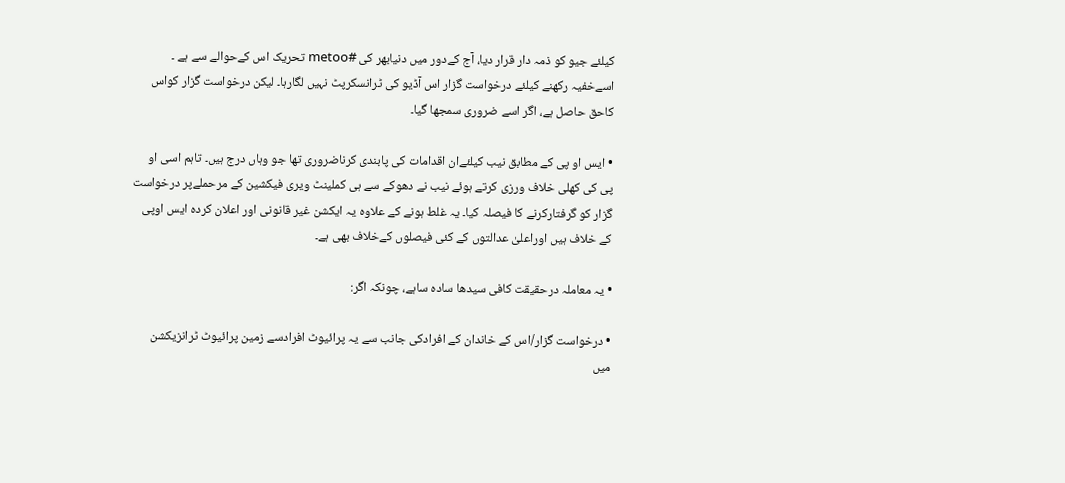کیلئے جیو کو ذمہ دار قرار دیا، آج کےدور میں دنیابھر کی #metoo تحریک اس کےحوالے سے ہے ۔ اسےخفیہ رکھنے کیلئے درخواست گزار اس آڈیو کی ٹرانسکرپٹ نہیں لگارہا۔ لیکن درخواست گزار کواس کاحق حاصل ہے، اگر اسے ضروری سمجھا گیا۔

• ایس او پی کے مطابق نیب کیلئےان اقدامات کی پابندی کرناضروری تھا جو وہاں درج ہیں۔ تاہم اسی او پی کی کھلی خلاف ورزی کرتے ہوئے نیب نے دھوکے سے ہی کملینٹ ویری فیکشین کے مرحملےپر درخواست گزار کو گرفتارکرنے کا فیصلہ کیا۔ یہ غلط ہونے کے علاوہ یہ ایکشن غیر قانونی اور اعلان کردہ ایس اوپی کے خلاف ہیں اوراعلیٰ عدالتوں کے کئی فیصلوں کےخلاف بھی ہے۔

• یہ معاملہ درحقیقت کافی سیدھا سادہ ساہے، چونکہ اگر:

• درخواست گزار/اس کے خاندان کے افرادکی جانب سے یہ پرائیوٹ افرادسے زمین پرائیوٹ ٹرانزیکشن میں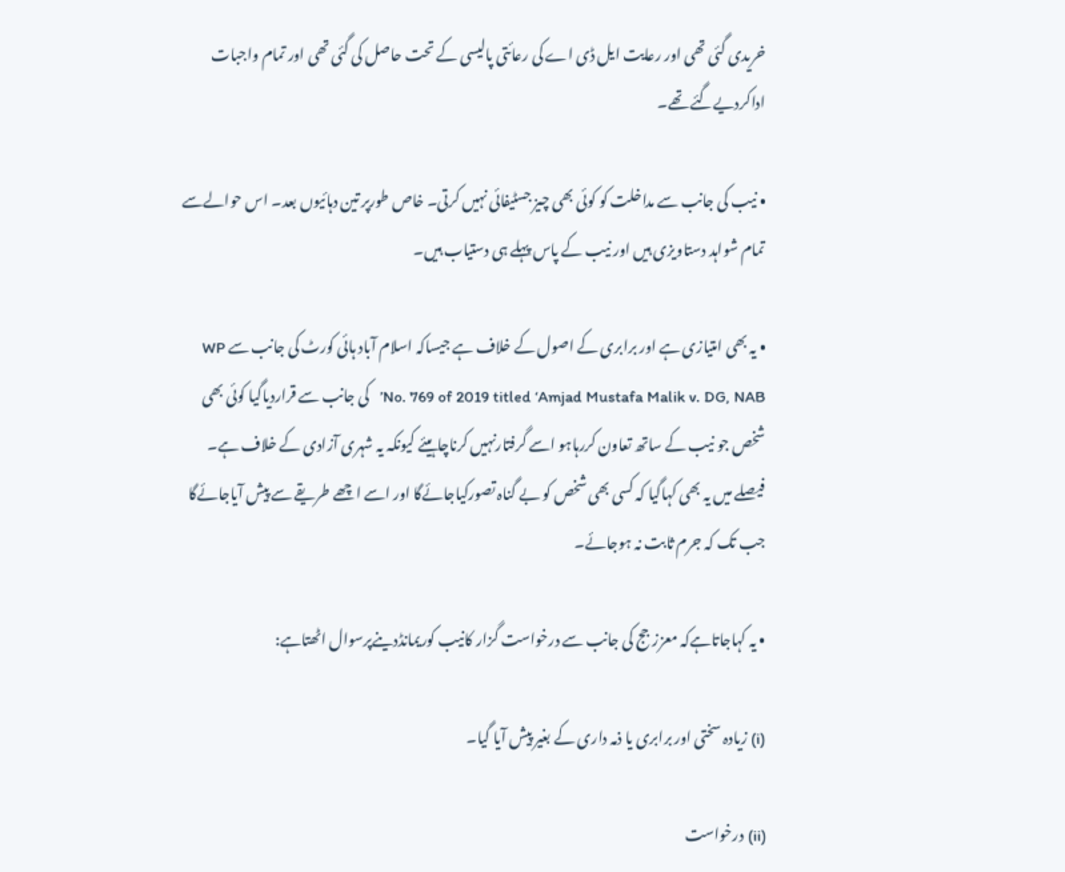خریدی گئی تھی اور رعایت ایل ڈی اے کی رعائتی پالیسی کے تحت حاصل کی گئی تھی اور تمام واجبات اداکردیےگئے تھے۔

• نیب کی جانب سے مداخلت کو کوئی بھی چیز جسٹیفائی نہیں کرتی۔ خاص طورپر تین دہائیوں بعد۔ اس حوالےسے تمام شواہد دستاویزی ہیں اور نیب کے پاس پہلے ہی دستیاب ہیں۔

• یہ بھی امتیازی ہے اور برابری کے اصول کے خلاف ہے جیساکہ اسلام آباد ہائی کورٹ کی جانب سے WP No. 769 of 2019 titled ‘Amjad Mustafa Malik v. DG, NAB’کی جانب سے قراردیاگیا کوئی بھی شخص جو نیب کے ساتھ تعاون کررہاہو اسے گرفتارنہیں کرناچاہیئے کیونکہ یہ شہری آزادی کے خلاف ہے۔ فیصلے میں یہ بھی کہاگیا کہ کسی بھی شخص کو بے گناہ تصورکیاجائےگا اور اسے اچھے طریقے سے پیش آیاجائےگا جب تک کہ جرم ثابت نہ ہوجائے۔

• یہ کہاجاتاہےکہ معزز جج کی جانب سے درخواست گزار کانیب کوریمانڈدینےپرسوال اٹھتاہے:

(i) زیادہ سختی اور برابری یا ذمہ داری کے بغیر پیش آیا گیا۔

(ii) درخواست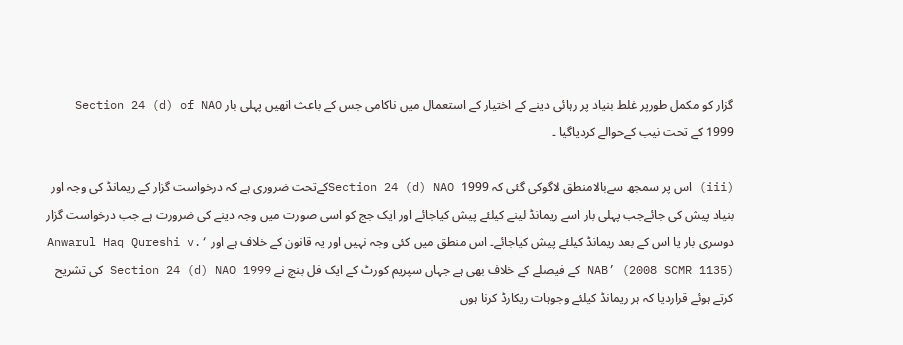گزار کو مکمل طورپر غلط بنیاد پر رہائی دینے کے اختیار کے استعمال میں ناکامی جس کے باعث انھیں پہلی بار Section 24 (d) of NAO 1999 کے تحت نیب کےحوالے کردیاگیا ۔

(iii) اس پر سمجھ سےبالامنطق لاگوکی گئی کہ Section 24 (d) NAO 1999کےتحت ضروری ہے کہ درخواست گزار کے ریمانڈ کی وجہ اور بنیاد پیش کی جائےجب پہلی بار اسے ریمانڈ لینے کیلئے پیش کیاجائے اور ایک جج کو اسی صورت میں وجہ دینے کی ضرورت ہے جب درخواست گزار دوسری بار یا اس کے بعد ریمانڈ کیلئے پیش کیاجائے۔ اس منطق میں کئی وجہ نہیں اور یہ قانون کے خلاف ہے اور ‘Anwarul Haq Qureshi v. NAB’ (2008 SCMR 1135) کے فیصلے کے خلاف بھی ہے جہاں سپریم کورٹ کے ایک فل بنچ نے Section 24 (d) NAO 1999 کی تشریح کرتے ہوئے قراردیا کہ ہر ریمانڈ کیلئے وجوہات ریکارڈ کرنا ہوں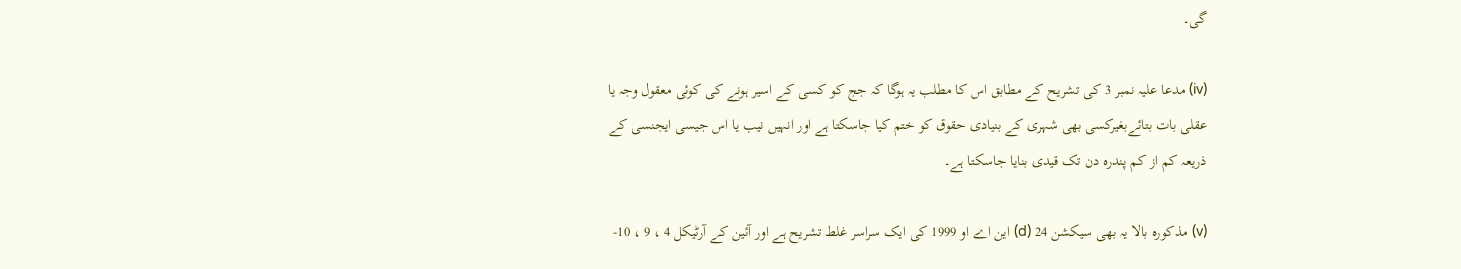گی۔

(iv) مدعا علیہ نمبر 3 کی تشریح کے مطابق اس کا مطلب یہ ہوگا کہ جج کو کسی کے اسیر ہونے کی کوئی معقول وجہ یا عقلی بات بتائےبغیرکسی بھی شہری کے بنیادی حقوق کو ختم کیا جاسکتا ہے اور انہیں نیب یا اس جیسی ایجنسی کے ذریعہ کم از کم پندرہ دن تک قیدی بنایا جاسکتا ہے۔

(v) مذکورہ بالا یہ بھی سیکشن 24 (d) این اے او 1999 کی ایک سراسر غلط تشریح ہے اور آئین کے آرٹیکل 4 ، 9 ، 10-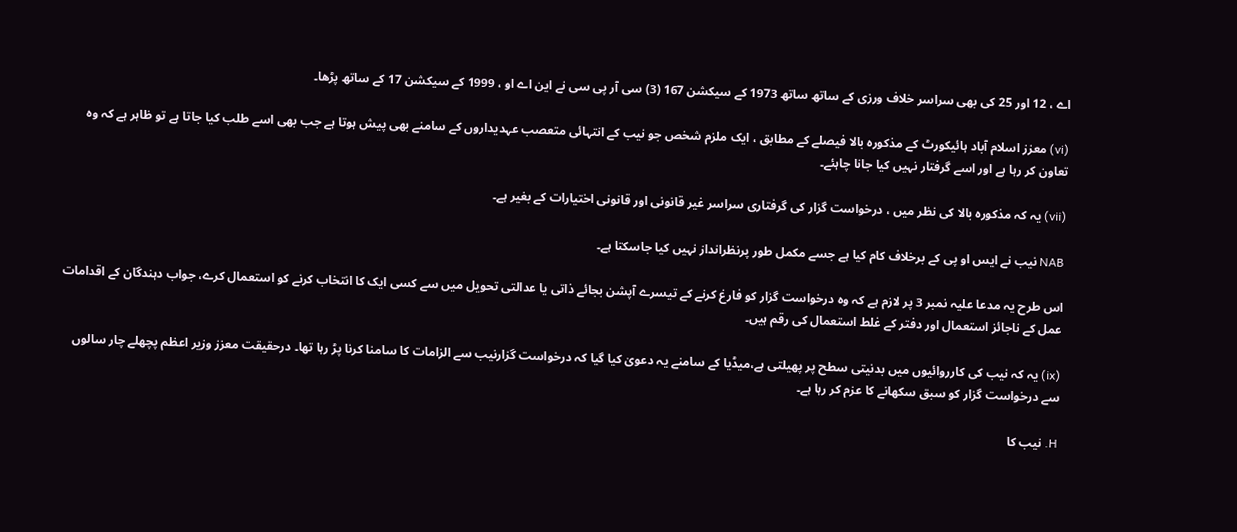اے ، 12 اور 25 کی بھی سراسر خلاف ورزی کے ساتھ ساتھ 1973 کے سیکشن 167 (3) سی آر پی سی نے این اے او ، 1999 کے سیکشن 17 کے ساتھ پڑھا۔

(vi) معزز اسلام آباد ہائیکورٹ کے مذکورہ بالا فیصلے کے مطابق ، ایک ملزم شخص جو نیب کے انتہائی متعصب عہدیداروں کے سامنے بھی پیش ہوتا ہے جب بھی اسے طلب کیا جاتا ہے تو ظاہر ہے کہ وہ تعاون کر رہا ہے اور اسے گرفتار نہیں کیا جانا چاہئے۔

(vii) یہ کہ مذکورہ بالا کی نظر میں ، درخواست گزار کی گرفتاری سراسر غیر قانونی اور قانونی اختیارات کے بغیر ہے۔

NAB نیب نے ایس او پی کے برخلاف کام کیا ہے جسے مکمل طور پرنظرانداز نہیں کیا جاسکتا ہے۔

اس طرح یہ مدعا علیہ نمبر 3 پر لازم ہے کہ وہ درخواست گزار کو فارغ کرنے کے تیسرے آپشن بجائے ذاتی یا عدالتی تحویل میں سے کسی ایک کا انتخاب کرنے کو استعمال کرے، جواب دہندگان کے اقدامات عمل کے ناجائز استعمال اور دفتر کے غلط استعمال کی رقم ہیں۔

(ix) یہ کہ نیب کی کارروائیوں میں بدنیتی سطح پر پھیلتی ہے،میڈیا کے سامنے یہ دعویٰ کیا گیا کہ درخواست گزارنیب سے الزامات کا سامنا کرنا پڑ رہا تھا۔ درحقیقت معزز وزیر اعظم پچھلے چار سالوں سے درخواست گزار کو سبق سکھانے کا عزم کر رہا ہے۔

H. نیب کا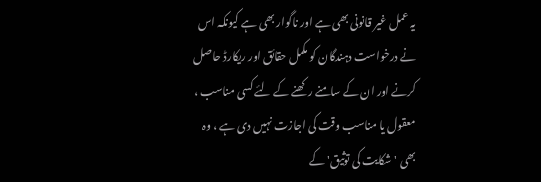یہ عمل غیر قانونی بھی ہے اور ناگوار بھی ہے کیونکہ اس نے درخواست دہندگان کو مکمل حقائق اور ریکارڈ حاصل کرنے اور ان کے سامنے رکھنے کے لئے کسی مناسب ، معقول یا مناسب وقت کی اجازت نہیں دی ہے ، وہ بھی 'شکایت کی توثیق' کے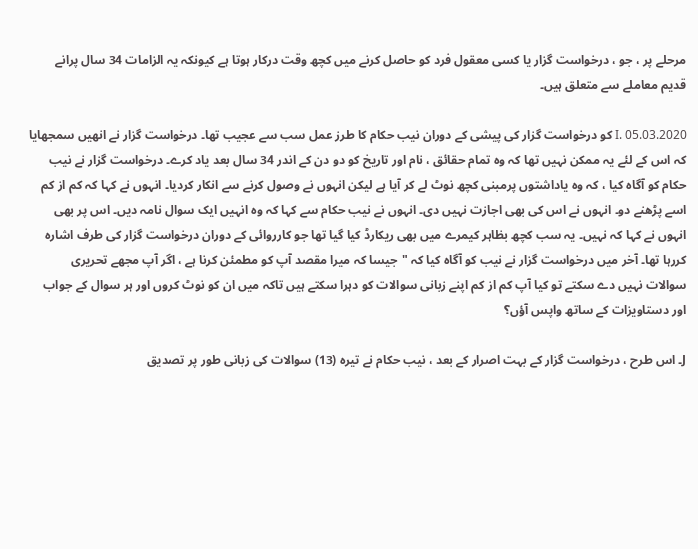مرحلے پر ، جو ، درخواست گزار یا کسی معقول فرد کو حاصل کرنے میں کچھ وقت درکار ہوتا ہے کیونکہ یہ الزامات 34 سال پرانے قدیم معاملے سے متعلق ہیں۔

I. 05.03.2020 کو درخواست گزار کی پیشی کے دوران نیب حکام کا طرز عمل سب سے عجیب تھا۔ درخواست گزار نے انھیں سمجھایا کہ اس کے لئے یہ ممکن نہیں تھا کہ وہ تمام حقائق ، نام اور تاریخ کو دو دن کے اندر 34 سال بعد یاد کرے۔ درخواست گزار نے نیب حکام کو آگاہ کیا ، کہ وہ یاداشتوں پرمبنی کچھ نوٹ لے کر آیا ہے لیکن انہوں نے وصول کرنے سے انکار کردیا۔ انہوں نے کہا کہ کم از کم اسے پڑھنے دو۔ انہوں نے اس کی بھی اجازت نہیں دی۔ انہوں نے نیب حکام سے کہا کہ وہ انہیں ایک سوال نامہ دیں۔ اس پر بھی انہوں نے کہا کہ نہیں۔ یہ سب کچھ بظاہر کیمرے میں بھی ریکارڈ کیا گیا تھا جو کارروائی کے دوران درخواست گزار کی طرف اشارہ کررہا تھا۔ آخر میں درخواست گزار نے نیب کو آگاہ کیا کہ "جیسا کہ میرا مقصد آپ کو مطمئن کرنا ہے ، اگر آپ مجھے تحریری سوالات نہیں دے سکتے تو کیا آپ کم از کم اپنے زبانی سوالات کو دہرا سکتے ہیں تاکہ میں ان کو نوٹ کروں اور ہر سوال کے جواب اور دستاویزات کے ساتھ واپس آؤں؟

J۔ اس طرح ، درخواست گزار کے بہت اصرار کے بعد ، نیب حکام نے تیرہ (13) سوالات کی زبانی طور پر تصدیق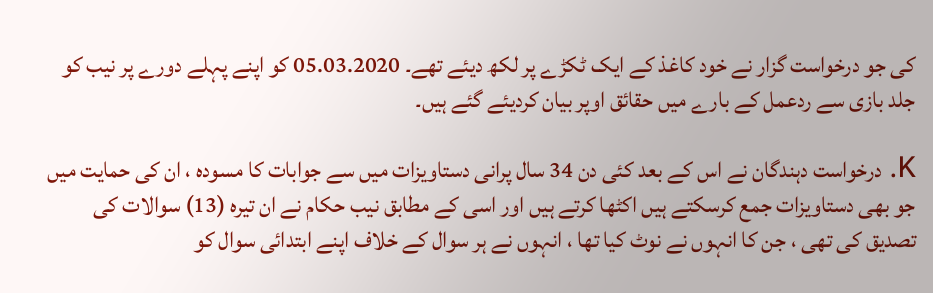کی جو درخواست گزار نے خود کاغذ کے ایک ٹکڑے پر لکھ دیئے تھے۔ 05.03.2020 کو اپنے پہلے دورے پر نیب کو جلد بازی سے ردعمل کے بارے میں حقائق اوپر بیان کردیئے گئے ہیں۔

K. درخواست دہندگان نے اس کے بعد کئی دن 34 سال پرانی دستاویزات میں سے جوابات کا مسودہ ، ان کی حمایت میں جو بھی دستاویزات جمع کرسکتے ہیں اکٹھا کرتے ہیں اور اسی کے مطابق نیب حکام نے ان تیرہ (13) سوالات کی تصدیق کی تھی ، جن کا انہوں نے نوٹ کیا تھا ، انہوں نے ہر سوال کے خلاف اپنے ابتدائی سوال کو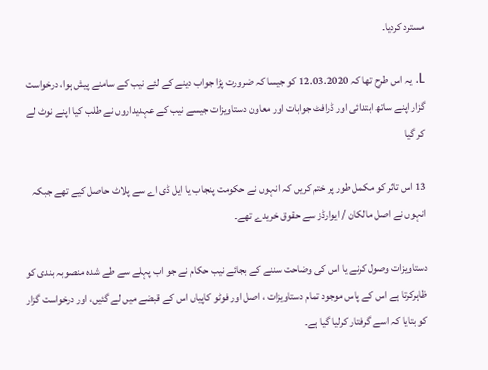مسترد کردیا۔

L. یہ اس طرح تھا کہ 12.03.2020 کو جیسا کہ ضرورت پڑا جواب دینے کے لئے نیب کے سامنے پیش ہوا، درخواست گزار اپنے ساتھ ابتدائی اور ڈرافٹ جوابات اور معاون دستاویزات جیسے نیب کے عہدیداروں نے طلب کیا اپنے نوٹ لے کر گیا

13 اس تاثر کو مکمل طور پر ختم کریں کہ انہوں نے حکومت پنجاب یا ایل ڈی اے سے پلاٹ حاصل کیے تھے جبکہ انہوں نے اصل مالکان / ایوارڈز سے حقوق خریدے تھے۔

دستاویزات وصول کرنے یا اس کی وضاحت سننے کے بجائے نیب حکام نے جو اب پہلے سے طے شدہ منصوبہ بندی کو ظاہرکرتا ہے اس کے پاس موجود تمام دستاویزات ، اصل اور فوٹو کاپیاں اس کے قبضے میں لے گئیں، اور درخواست گزار کو بتایا کہ اسے گرفتار کرلیا گیا ہے۔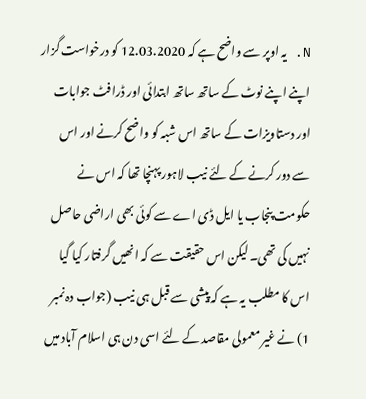N. یہ اوپر سے واضح ہے کہ 12.03.2020 کو درخواست گزار اپنے اپنے نوٹ کے ساتھ ساتھ ابتدائی اور ڈرافٹ جوابات اور دستاویزات کے ساتھ اس شبہ کو واضح کرنے اور اس سے دور کرنے کے لئے نیب لاہور پہنچا تھا کہ اس نے حکومت پنجاب یا ایل ڈی اے سے کوئی بھی اراضی حاصل نہیں کی تھی۔ لیکن اس حقیقت سے کہ انھیں گرفتار کیا گیا اس کا مطلب یہ ہے کہ پیشی سے قبل ہی نیب (جواب دہ نمبر 1) نے غیر معمولی مقاصد کے لئے اسی دن ہی اسلام آباد میں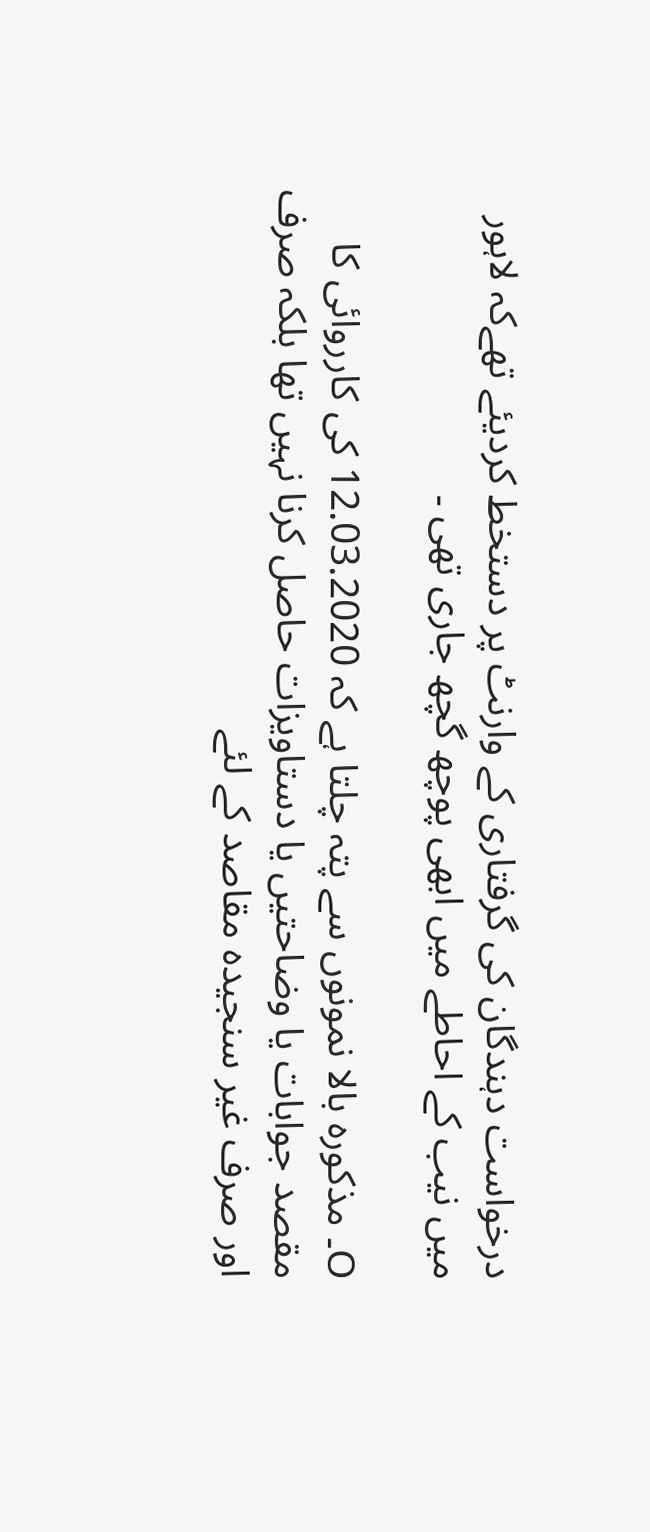درخواست دہندگان کی گرفتاری کے وارنٹ پر دستخط کردیئے تھےکہ لاہور میں نیب کے احاطے میں ابھی پوچھ گچھ جاری تھی ۔

O۔ مذکورہ بالا نمونوں سے پتہ چلتا ہے کہ 12.03.2020 کی کارروائی کا مقصد جوابات یا وضاحتیں یا دستاویزات حاصل کرنا نہیں تھا بلکہ صرف اور صرف غیر سنجیدہ مقاصد کے لئے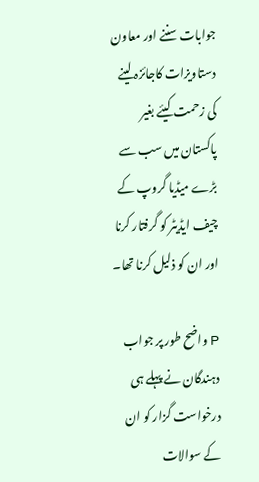جوابات سننے اور معاون دستاویزات کاجائزہ لینے کی زحمت کیئے بغیر پاکستان میں سب سے بڑے میڈیا گروپ کے چیف ایڈیٹر کو گرفتار کرنا اور ان کو ذلیل کرنا تھا۔

P واضح طور پر جواب دہندگان نے پہلے ہی درخواست گزار کو ان کے سوالات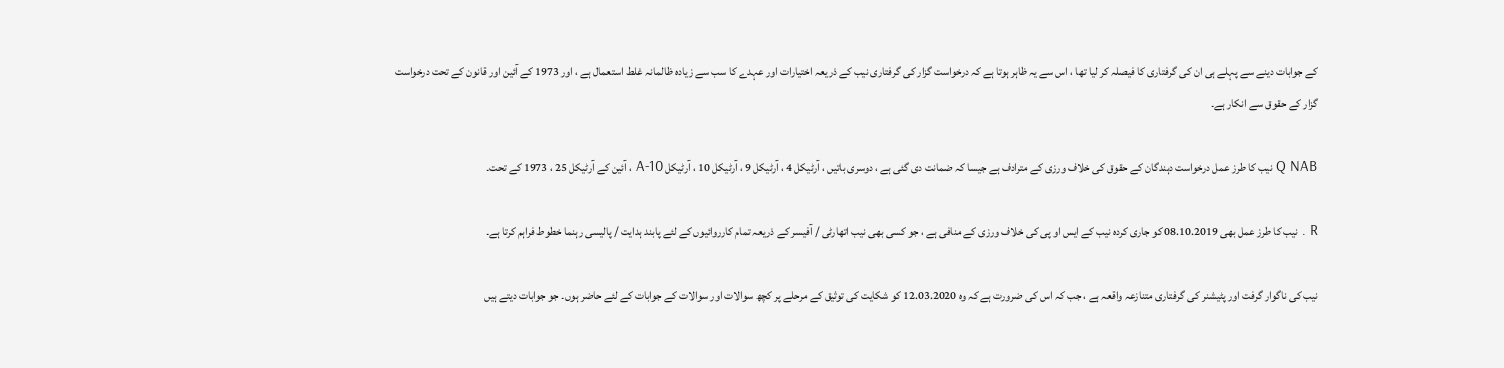کے جوابات دینے سے پہلے ہی ان کی گرفتاری کا فیصلہ کر لیا تھا ، اس سے یہ ظاہر ہوتا ہے کہ درخواست گزار کی گرفتاری نیب کے ذریعہ اختیارات اور عہدے کا سب سے زیادہ ظالمانہ غلط استعمال ہے ، اور 1973 کے آئین اور قانون کے تحت درخواست گزار کے حقوق سے انکار ہے۔

Q NAB نیب کا طرز عمل درخواست دہندگان کے حقوق کی خلاف ورزی کے مترادف ہے جیسا کہ ضمانت دی گئی ہے ، دوسری باتیں ، آرٹیکل 4 ، آرٹیکل 9 ، آرٹیکل 10 ، آرٹیکل 10-A ، آئین کے آرٹیکل 25 ، 1973 کے تحت۔

R . نیب کا طرز عمل بھی 08.10.2019 کو جاری کردہ نیب کے ایس او پی کی خلاف ورزی کے منافی ہے ، جو کسی بھی نیب اتھارٹی / آفیسر کے ذریعہ تمام کارروائیوں کے لئے پابند ہدایت / پالیسی رہنما خطوط فراہم کرتا ہے۔

نیب کی ناگوار گرفت اور پٹیشنر کی گرفتاری متنازعہ واقعہ ہے ، جب کہ اس کی ضرورت ہے کہ وہ 12.03.2020 کو شکایت کی توثیق کے مرحلے پر کچھ سوالات اور سوالات کے جوابات کے لئے حاضر ہوں۔ جو جوابات دیتے ہیں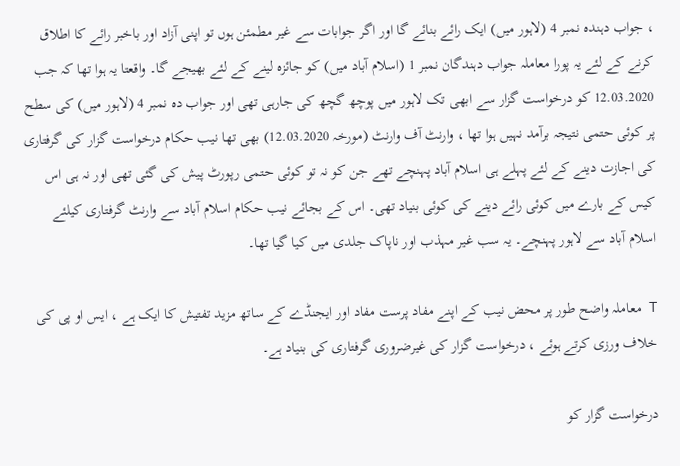، جواب دہندہ نمبر 4 (لاہور میں) ایک رائے بنائے گا اور اگر جوابات سے غیر مطمئن ہوں تو اپنی آزاد اور باخبر رائے کا اطلاق کرنے کے لئے یہ پورا معاملہ جواب دہندگان نمبر 1 (اسلام آباد میں) کو جائزہ لینے کے لئے بھیجے گا۔ واقعتا یہ ہوا تھا کہ جب 12.03.2020 کو درخواست گزار سے ابھی تک لاہور میں پوچھ گچھ کی جارہی تھی اور جواب دہ نمبر 4 (لاہور میں) کی سطح پر کوئی حتمی نتیجہ برآمد نہیں ہوا تھا ، وارنٹ آف وارنٹ (مورخہ 12.03.2020) بھی تھا نیب حکام درخواست گزار کی گرفتاری کی اجازت دینے کے لئے پہلے ہی اسلام آباد پہنچے تھے جن کو نہ تو کوئی حتمی رپورٹ پیش کی گئی تھی اور نہ ہی اس کیس کے بارے میں کوئی رائے دینے کی کوئی بنیاد تھی۔ اس کے بجائے نیب حکام اسلام آباد سے وارنٹ گرفتاری کیلئے اسلام آباد سے لاہور پہنچے۔ یہ سب غیر مہذب اور ناپاک جلدی میں کیا گیا تھا۔

T معاملہ واضح طور پر محض نیب کے اپنے مفاد پرست مفاد اور ایجنڈے کے ساتھ مزید تفتیش کا ایک ہے ، ایس او پی کی خلاف ورزی کرتے ہوئے ، درخواست گزار کی غیرضروری گرفتاری کی بنیاد ہے۔

درخواست گزار کو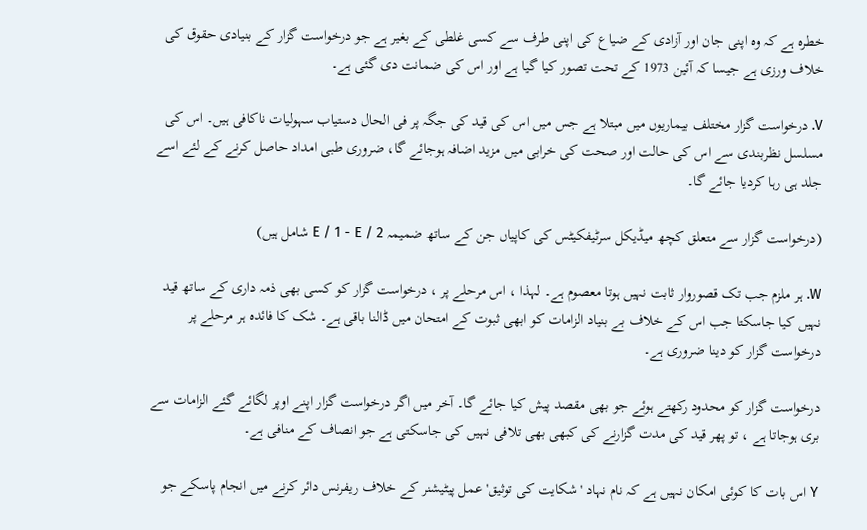خطرہ ہے کہ وہ اپنی جان اور آزادی کے ضیاع کی اپنی طرف سے کسی غلطی کے بغیر ہے جو درخواست گزار کے بنیادی حقوق کی خلاف ورزی ہے جیسا کہ آئین 1973 کے تحت تصور کیا گیا ہے اور اس کی ضمانت دی گئی ہے۔

V. درخواست گزار مختلف بیماریوں میں مبتلا ہے جس میں اس کی قید کی جگہ پر فی الحال دستیاب سہولیات ناکافی ہیں۔ اس کی مسلسل نظربندی سے اس کی حالت اور صحت کی خرابی میں مزید اضافہ ہوجائے گا، ضروری طبی امداد حاصل کرنے کے لئے اسے جلد ہی رہا کردیا جائے گا۔

(درخواست گزار سے متعلق کچھ میڈیکل سرٹیفکیٹس کی کاپیاں جن کے ساتھ ضمیمہ E / 1 - E / 2 شامل ہیں)

W. ہر ملزم جب تک قصوروار ثابت نہیں ہوتا معصوم ہے۔ لہذا ، اس مرحلے پر ، درخواست گزار کو کسی بھی ذمہ داری کے ساتھ قید نہیں کیا جاسکتا جب اس کے خلاف بے بنیاد الزامات کو ابھی ثبوت کے امتحان میں ڈالنا باقی ہے۔ شک کا فائدہ ہر مرحلے پر درخواست گزار کو دینا ضروری ہے۔

درخواست گزار کو محدود رکھتے ہوئے جو بھی مقصد پیش کیا جائے گا۔ آخر میں اگر درخواست گزار اپنے اوپر لگائے گئے الزامات سے بری ہوجاتا ہے ، تو پھر قید کی مدت گزارنے کی کبھی بھی تلافی نہیں کی جاسکتی ہے جو انصاف کے منافی ہے۔

Y اس بات کا کوئی امکان نہیں ہے کہ نام نہاد 'شکایت کی توثیق' عمل پیٹیشنر کے خلاف ریفرنس دائر کرنے میں انجام پاسکے جو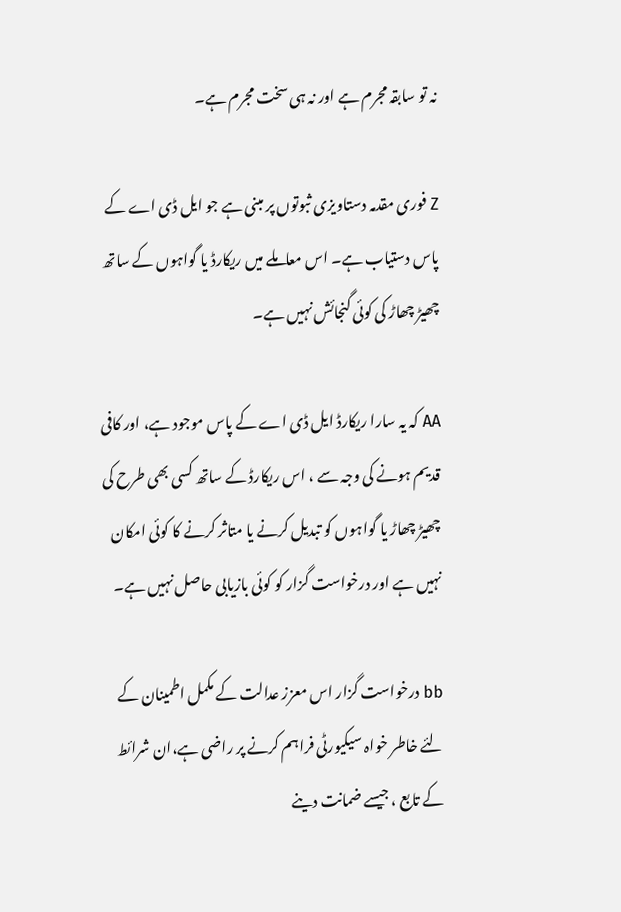نہ تو سابقہ مجرم ہے اور نہ ہی سخت مجرم ہے۔

Z فوری مقدمہ دستاویزی ثبوتوں پر مبنی ہے جو ایل ڈی اے کے پاس دستیاب ہے۔ اس معاملے میں ریکارڈ یا گواہوں کے ساتھ چھیڑ چھاڑ کی کوئی گنجائش نہیں ہے۔

AA کہ یہ سارا ریکارڈ ایل ڈی اے کے پاس موجود ہے، اور کافی قدیم ہونے کی وجہ سے ، اس ریکارڈ کے ساتھ کسی بھی طرح کی چھیڑ چھاڑ یا گواہوں کو تبدیل کرنے یا متاثر کرنے کا کوئی امکان نہیں ہے اور درخواست گزار کو کوئی بازیابی حاصل نہیں ہے۔

bb درخواست گزار اس معزز عدالت کے مکمل اطمینان کے لئے خاطر خواہ سیکیورٹی فراہم کرنے پر راضی ہے،ان شرائط کے تابع ، جیسے ضمانت دینے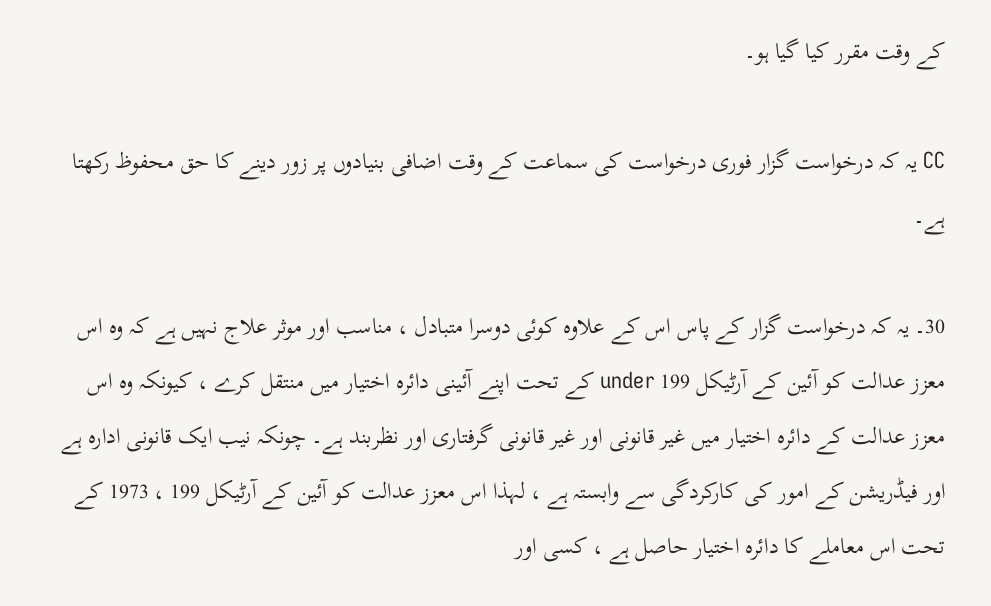کے وقت مقرر کیا گیا ہو۔

CC یہ کہ درخواست گزار فوری درخواست کی سماعت کے وقت اضافی بنیادوں پر زور دینے کا حق محفوظ رکھتا ہے۔

30۔ یہ کہ درخواست گزار کے پاس اس کے علاوہ کوئی دوسرا متبادل ، مناسب اور موثر علاج نہیں ہے کہ وہ اس معزز عدالت کو آئین کے آرٹیکل 199 under کے تحت اپنے آئینی دائرہ اختیار میں منتقل کرے ، کیونکہ وہ اس معزز عدالت کے دائرہ اختیار میں غیر قانونی اور غیر قانونی گرفتاری اور نظربند ہے۔ چونکہ نیب ایک قانونی ادارہ ہے اور فیڈریشن کے امور کی کارکردگی سے وابستہ ہے ، لہذا اس معزز عدالت کو آئین کے آرٹیکل 199 ، 1973 کے تحت اس معاملے کا دائرہ اختیار حاصل ہے ، کسی اور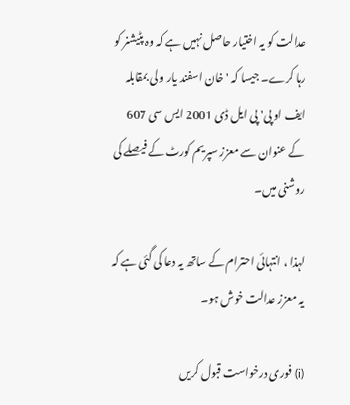عدالت کو یہ اختیار حاصل نہیں ہے کہ وہ پٹیشنر کو رہا کرے۔ جیسا کہ 'خان اسفند یار ولی بمقابلہ ایف او پی' پی ایل ڈی 2001 ایس سی 607 کے عنوان سے معزز سپریم کورٹ کے فیصلے کی روشنی میں۔

لہذا ، انتہائی احترام کے ساتھ یہ دعا کی گئی ہے کہ یہ معزز عدالت خوش ہو۔

(i) فوری درخواست قبول کریں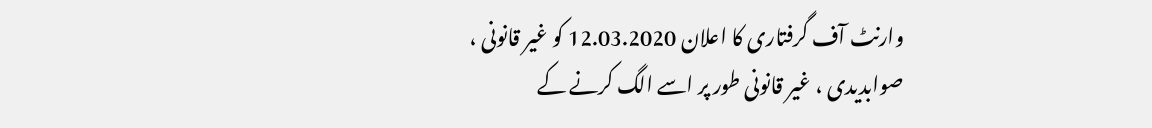وارنٹ آف گرفتاری کا اعلان 12.03.2020 کو غیر قانونی ، صوابدیدی ، غیر قانونی طور پر اسے الگ کرنے کے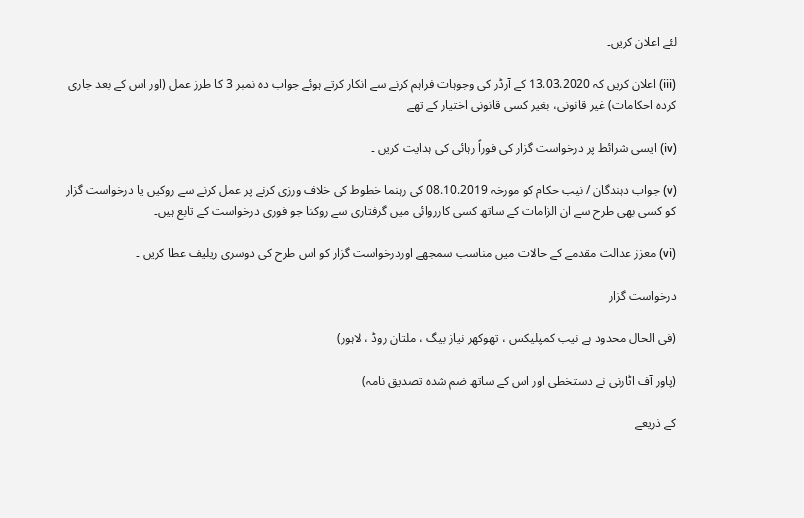لئے اعلان کریں۔

(iii) اعلان کریں کہ 13.03.2020 کے آرڈر کی وجوہات فراہم کرنے سے انکار کرتے ہوئے جواب دہ نمبر 3 کا طرز عمل (اور اس کے بعد جاری کردہ احکامات) غیر قانونی، بغیر کسی قانونی اختیار کے تھے

(iv) ایسی شرائط پر درخواست گزار کی فوراً رہائی کی ہدایت کریں ۔

(v) جواب دہندگان / نیب حکام کو مورخہ 08.10.2019 کی رہنما خطوط کی خلاف ورزی کرنے پر عمل کرنے سے روکیں یا درخواست گزار کو کسی بھی طرح سے ان الزامات کے ساتھ کسی کارروائی میں گرفتاری سے روکنا جو فوری درخواست کے تابع ہیں۔

(vi) معزز عدالت مقدمے کے حالات میں مناسب سمجھے اوردرخواست گزار کو اس طرح کی دوسری ریلیف عطا کریں ۔

درخواست گزار

(فی الحال محدود ہے نیب کمپلیکس ، تھوکھر نیاز بیگ ، ملتان روڈ ، لاہور)

(پاور آف اٹارنی نے دستخطی اور اس کے ساتھ ضم شدہ تصدیق نامہ)

کے ذریعے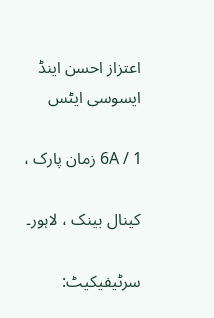اعتزاز احسن اینڈ ایسوسی ایٹس

6A / 1 زمان پارک ،

کینال بینک ، لاہور۔

سرٹیفیکیٹ: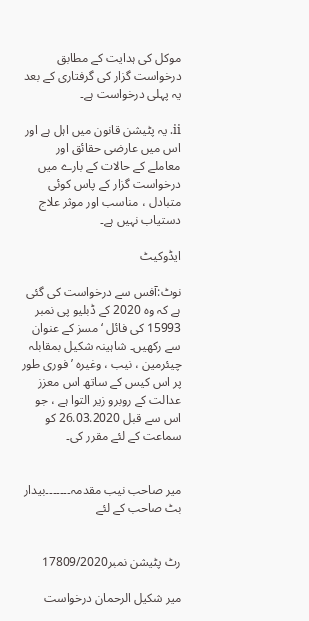موکل کی ہدایت کے مطابق درخواست گزار کی گرفتاری کے بعد یہ پہلی درخواست ہے۔

ii. یہ پٹیشن قانون میں اہل ہے اور اس میں عارضی حقائق اور معاملے کے حالات کے بارے میں درخواست گزار کے پاس کوئی متبادل ، مناسب اور موثر علاج دستیاب نہیں ہے۔

ایڈوکیٹ

نوٹ:آفس سے درخواست کی گئی ہے کہ وہ 2020 کے ڈبلیو پی نمبر 15993 کی فائل ‘مسز کے عنوان سے رکھیں۔ شاہینہ شکیل بمقابلہ چیئرمین ، نیب ، وغیرہ ’فوری طور پر اس کیس کے ساتھ اس معزز عدالت کے روبرو زیر التوا ہے ، جو اس سے قبل 26.03.2020 کو سماعت کے لئے مقرر کی۔


میر صاحب نیب مقدمہ۔۔۔۔۔۔۔بیدار بٹ صاحب کے لئے


رٹ پٹیشن نمبر17809/2020

میر شکیل الرحمان درخواست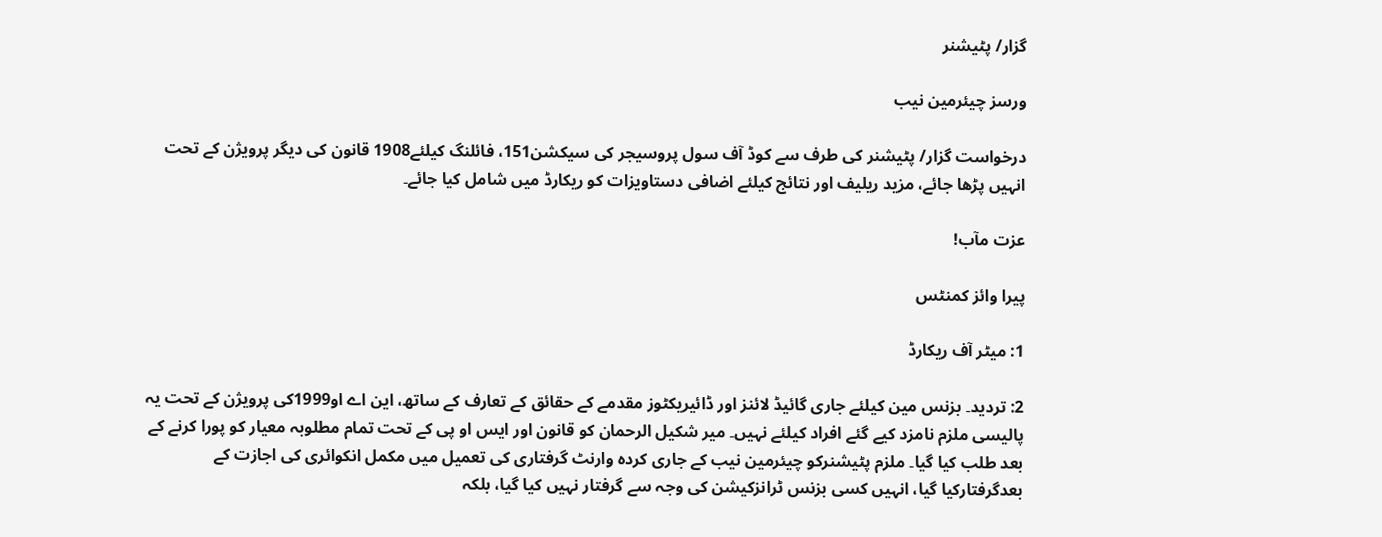گزار/ پٹیشنر

ورسز چیئرمین نیب

درخواست گزار/ پٹیشنر کی طرف سے کوڈ آف سول پروسیجر کی سیکشن151، فائلنگ کیلئے1908 قانون کی دیگر پرویژن کے تحت انہیں پڑھا جائے، مزید ریلیف اور نتائج کیلئے اضافی دستاویزات کو ریکارڈ میں شامل کیا جائے۔

عزت مآب!

پیرا وائز کمنٹس

1: میٹر آف ریکارڈ

2: تردید۔ بزنس مین کیلئے جاری گائیڈ لائنز اور ڈائیریکٹوز مقدمے کے حقائق کے تعارف کے ساتھ، این اے او1999کی پرویژن کے تحت یہ پالیسی ملزم نامزد کیے گئے افراد کیلئے نہیں۔ میر شکیل الرحمان کو قانون اور ایس او پی کے تحت تمام مطلوبہ معیار کو پورا کرنے کے بعد طلب کیا گیا۔ ملزم پٹیشنرکو چیئرمین نیب کے جاری کردہ وارنٹ گرفتاری کی تعمیل میں مکمل انکوائری کی اجازت کے بعدگرفتارکیا گیا، انہیں کسی بزنس ٹرانزکیشن کی وجہ سے گرفتار نہیں کیا گیا، بلکہ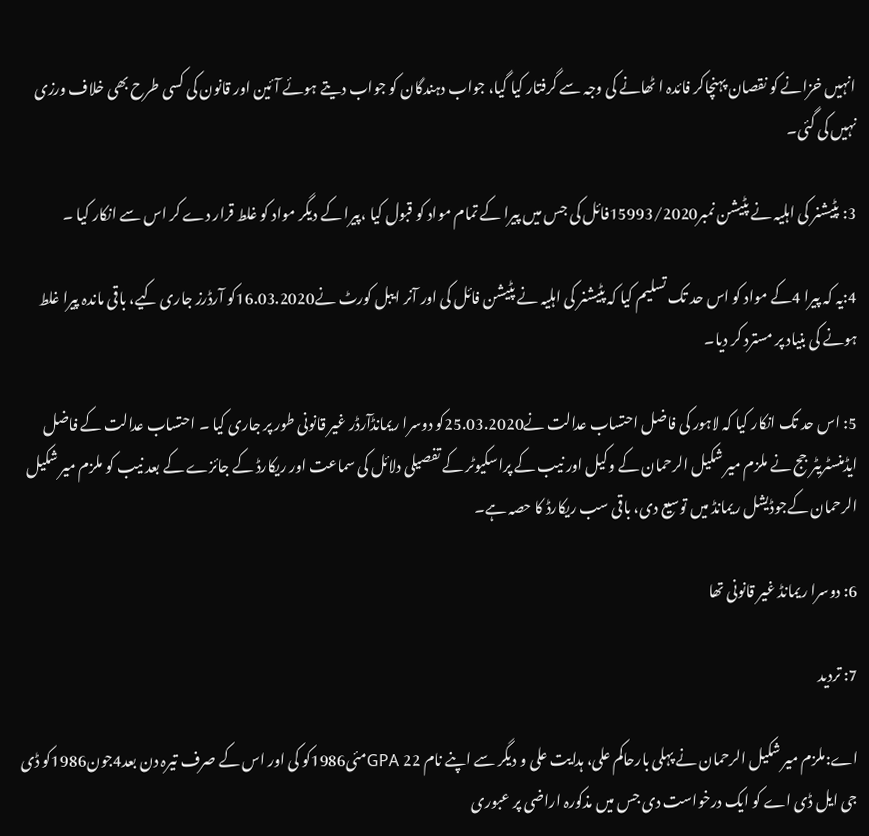انہیں خزانے کو نقصان پہنچاکر فائدہ ا ٹھانے کی وجہ سے گرفتار کیا گیا، جواب دہندگان کو جواب دیتے ہوئے آئین اور قانون کی کسی طرح بھی خلاف ورزی نہیں کی گئی۔

3: پٹیشنر کی اہلیہ نے پٹیشن نمبر15993/2020فائل کی جس میں پیرا کے تمام مواد کو قبول کیا ،پیرا کے دیگر مواد کو غلط قرار دے کر اس سے انکار کیا ۔

4:یہ کہ پیرا 4کے مواد کو اس حد تک تسلیم کیا کہ پٹیشنر کی اہلیہ نے پٹیشن فائل کی اور آنر ایبل کورٹ نے16.03.2020کو آرڈرز جاری کیے، باقی ماندہ پیرا غلط ہونے کی بنیاد پر مسترد کر دیا۔

5: اس حد تک انکار کیا کہ لاہور کی فاضل احتساب عدالت نے25.03.2020کو دوسرا ریمانڈآرڈر غیر قانونی طور پر جاری کیا ۔ احتساب عدالت کے فاضل ایڈمنسٹریٹر جج نے ملزم میر شکیل الرحمان کے وکیل اور نیب کے پراسکیوٹر کے تفصیلی دلائل کی سماعت اور ریکارڈ کے جائزے کے بعد نیب کو ملزم میر شکیل الرحمان کےجوڈیشل ریمانڈ میں توسیع دی، باقی سب ریکارڈ کا حصہ ہے۔

6: دوسرا ریمانڈ غیر قانونی تھا

7: تردید

اے:ملزم میر شکیل الرحمان نے پہلی بارحاکم علی، ہدایت علی و دیگر سے اپنے نام GPA 22مئی1986کو کی اور اس کے صرف تیرہ دن بعد4جون1986کو ڈی جی ایل ڈی اے کو ایک درخواست دی جس میں مذکورہ اراضی پر عبوری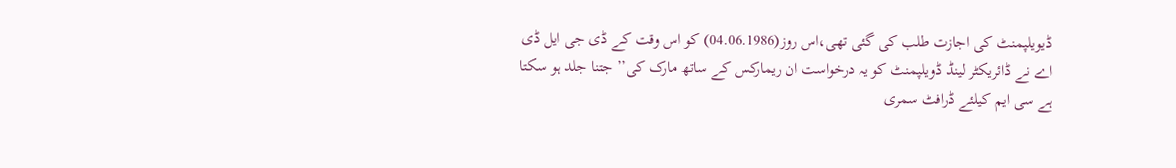ڈیویلپمنٹ کی اجازت طلب کی گئی تھی،اس روز(04.06.1986) کو اس وقت کے ڈی جی ایل ڈی اے نے ڈائریکٹر لینڈ ڈویلپمنٹ کو یہ درخواست ان ریمارکس کے ساتھ مارک کی’’ جتنا جلد ہو سکتا ہے سی ایم کیلئے ڈرافٹ سمری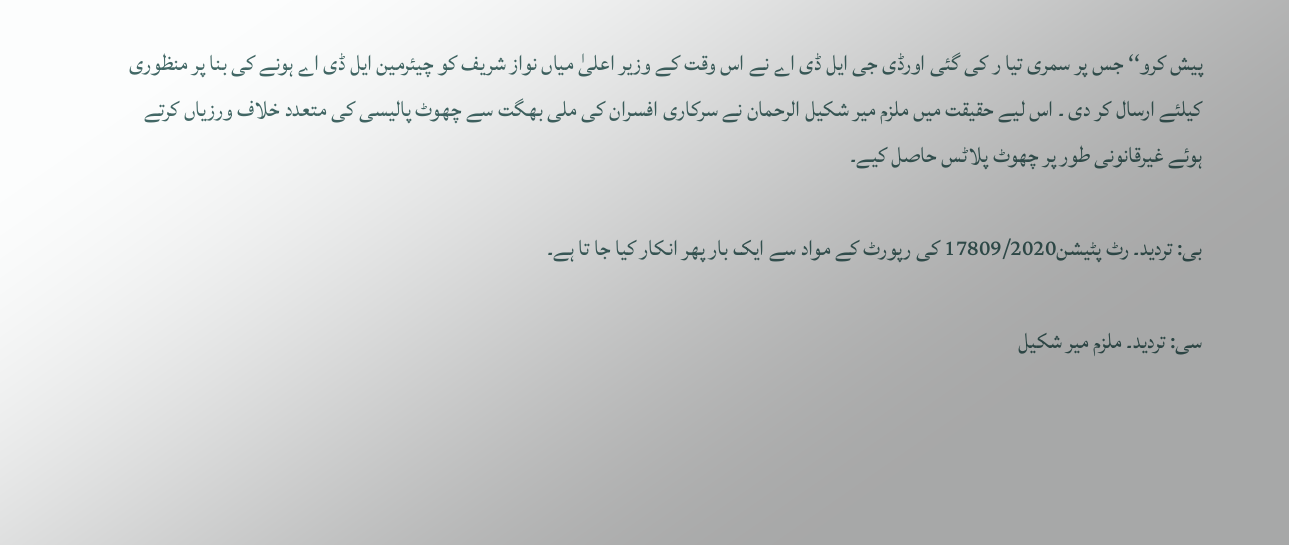پیش کرو‘‘ جس پر سمری تیا ر کی گئی اورڈی جی ایل ڈی اے نے اس وقت کے وزیر اعلیٰ میاں نواز شریف کو چیئرمین ایل ڈی اے ہونے کی بنا پر منظوری کیلئے ارسال کر دی ۔ اس لیے حقیقت میں ملزم میر شکیل الرحمان نے سرکاری افسران کی ملی بھگت سے چھوٹ پالیسی کی متعدد خلاف ورزیاں کرتے ہوئے غیرقانونی طور پر چھوٹ پلاٹس حاصل کیے۔

بی: تردید۔ رٹ پٹیشن17809/2020 کی رپورٹ کے مواد سے ایک بار پھر انکار کیا جا تا ہے۔

سی: تردید۔ ملزم میر شکیل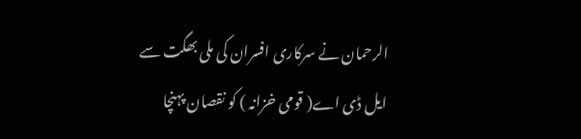الرحمان نے سرکاری افسران کی ملی بھگت سے ایل ڈی اے( قومی خزانہ ) کو نقصان پہنچا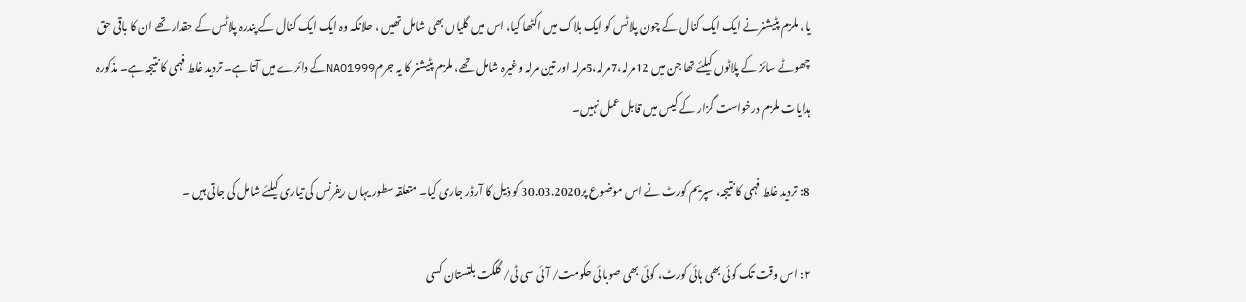یا، ملزم پٹیشنرنے ایک ایک کنال کے چون پلاٹس کو ایک بلاک میں اکٹھا کیا، اس میں گلیاں بھی شامل تھیں ، حلانکہ وہ ایک ایک کنال کے پندرہ پلاٹس کے حقدار تھے ان کا باقی حق چھوٹے سائز کے پلاٹوں کیلئے تھا جن میں 12مرلہ،7مرلہ،5مرلہ اور تین مرلہ وغیرہ شامل تھے، ملزم پٹیشنر کا یہ جرمNAO1999کے دائرے میں آتا ہے۔ تردید غلط فہمی کا نتیجہ ہے۔ مذکورہ ہدایات ملزم درخواست گزار کے کیس میں قابل عمل نہیں۔

8: تردید غلط فہمی کا نتیجہ، سپریم کورٹ نے اس موضوع پر30.03.2020 کو ذیل کا آرڈر جاری کیا۔ متعلقہ سطور یہاں ریفرنس کی تیاری کیلئے شامل کی جاتی ہیں ۔

۲: اس وقت تک کوئی بھی ہائی کورٹ، کوئی بھی صوبائی حکومت/ آئی سی ٹی/ گلگت بلتستان کسی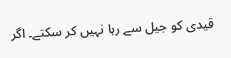قیدی کو جیل سے رہا نہیں کر سکتے۔ اگر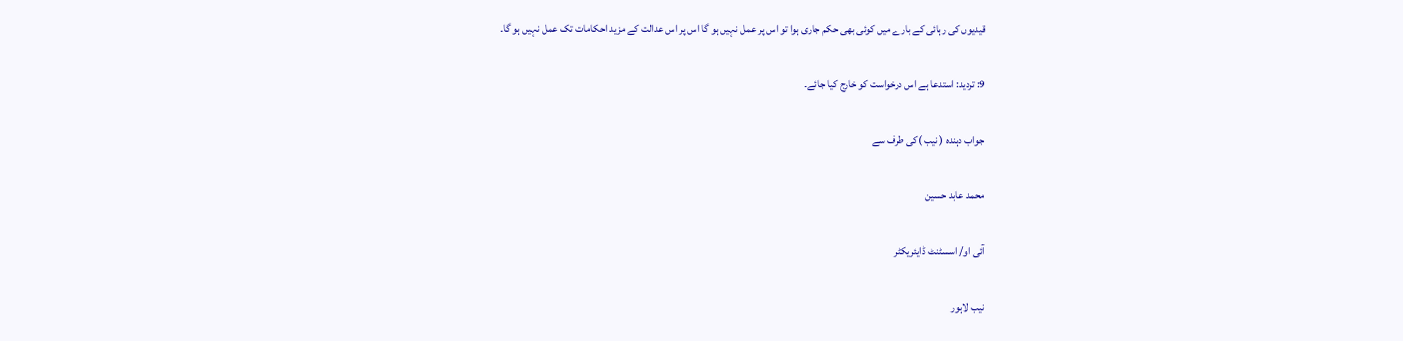قیدیوں کی رہائی کے بارے میں کوئی بھی حکم جاری ہوا تو اس پر عمل نہیں ہو گا اس پر اس عدالت کے مزید احکامات تک عمل نہیں ہو گا۔

9: تردید: استدعا ہے اس درخواست کو خارج کیا جائے۔

جواب دہندہ ( نیب )کی طرف سے

محمد عابد حسین

آئی او/ اسسٹنٹ ڈایئریکٹر

نیب لاہور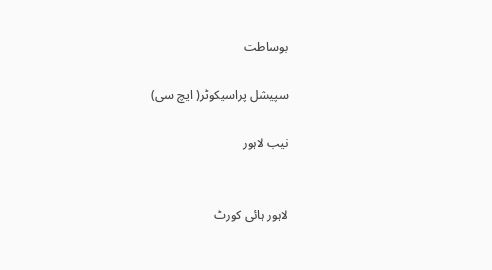بوساطت

سپیشل پراسیکوٹر( ایچ سی)

نیب لاہور


لاہور ہائی کورٹ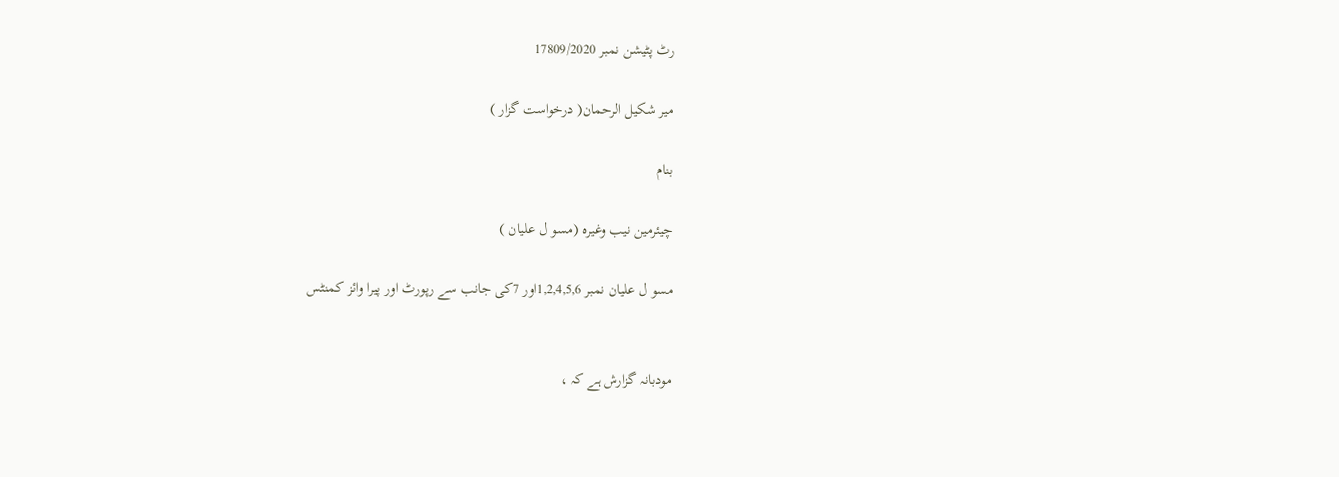رٹ پٹیشن نمبر 17809/2020

میر شکیل الرحمان( درخواست گزار )

بنام

چیئرمین نیب وغیرہ (مسو ل علیان )

مسو ل علیان نمبر 1,2,4,5,6اور 7کی جانب سے رپورٹ اور پیرا وائز کمنٹس


مودبانہ گزارش ہے کہ ،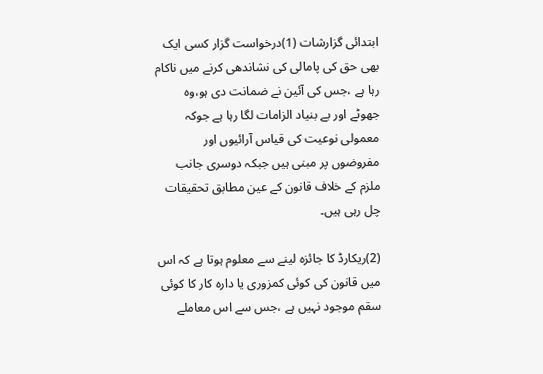ابتدائی گزارشات (1)درخواست گزار کسی ایک بھی حق کی پامالی کی نشاندھی کرنے میں ناکام رہا ہے ،جس کی آئین نے ضمانت دی ہو،وہ جھوٹے اور بے بنیاد الزامات لگا رہا ہے جوکہ معمولی نوعیت کی قیاس آرائیوں اور مفروضوں پر مبنی ہیں جبکہ دوسری جانب ملزم کے خلاف قانون کے عین مطابق تحقیقات چل رہی ہیں۔

(2)ریکارڈ کا جائزہ لینے سے معلوم ہوتا ہے کہ اس میں قانون کی کوئی کمزوری یا دارہ کار کا کوئی سقم موجود نہیں ہے ،جس سے اس معاملے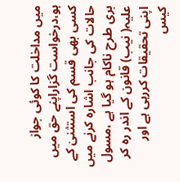میں مداخلت کا کوئی جواز ہو،درخواست گزاراپنے حق میں کسی بھی قسم کی استثنیٰ کے حالات کی جانب اشارہ کرنے میں بری طرح ناکام ہو گیا ہے ،مسول علیہ( نیب) قانون کے اندر رہ کر اپنی تحقیقات کررہی ہے اور کیس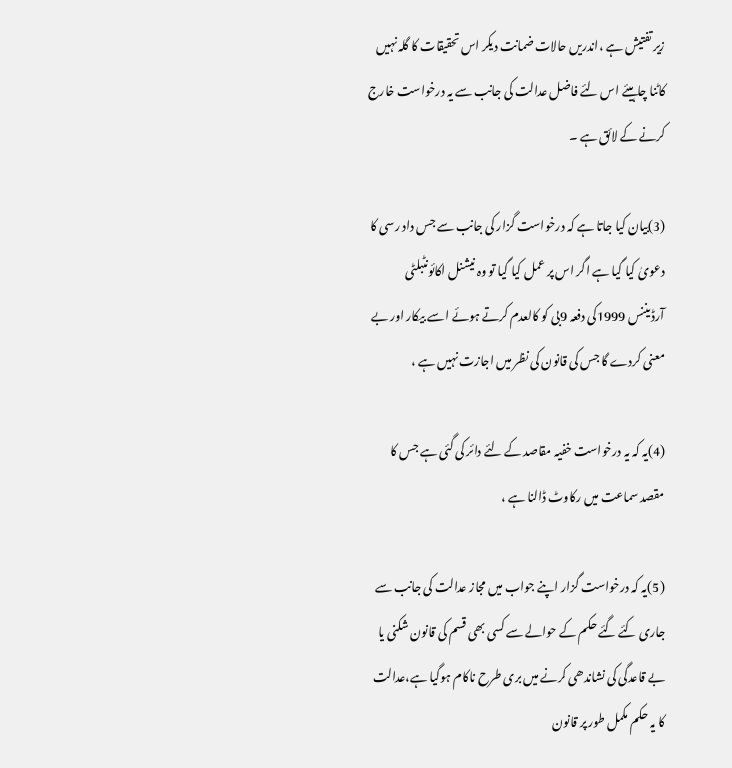زیر تفتیش ہے ،اندریں حالات ضمانت دیکر اس تحقیقات کا گلہ نہیں کاٹنا چاہیئے اس لئے فاضل عدالت کی جانب سے یہ درخواست خارج کرنے کے لائق ہے ۔

(3)بیان کیا جاتا ہے کہ درخواست گزار کی جانب سے جس داد رسی کا دعویٰ کیا گیا ہے اگر اس پر عمل کیا گیا تو وہ نیشنل اکائونٹبلٹی آرڈیننس 1999کی دفعہ 9بی کو کالعدم کرتے ہوئے اسے بیکار اور بے معنی کردے گا جس کی قانون کی نظر میں اجازت نہیں ہے ،

(4)یہ کہ یہ درخواست خفیہ مقاصد کے لئے دائر کی گئی ہے جس کا مقصد سماعت میں رکاوٹ ڈالنا ہے ،

(5)یہ کہ درخواست گزار اپنے جواب میں مجاز عدالت کی جانب سے جاری کئے گئے حکم کے حوالے سے کسی بھی قسم کی قانون شکنی یا بے قاعدگی کی نشاندھی کرنے میں بری طرح ناکام ہوگیا ہے،عدالت کا یہ حکم مکمل طور پر قانون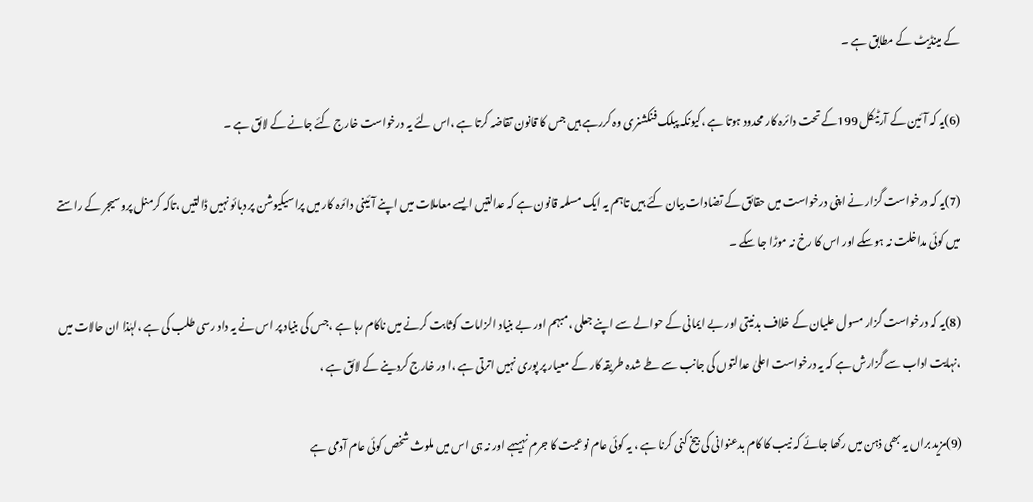کے مینڈیٹ کے مطابق ہے ۔

(6)یہ کہ آئین کے آرٹیکل 199کے تحت دائرہ کار محدود ہوتا ہے ،کیونکہ پبلک فنکشنری وہ کررہے ہیں جس کا قانون تقاضہ کرتا ہے ،اس لئے یہ درخواست خارج کئے جانے کے لائق ہے ۔

(7)یہ کہ درخواست گزار نے اپنی درخواست میں حقائق کے تضادات بیان کئے ہیں تاہم یہ ایک مسلمہ قانون ہے کہ عدالتیں ایسے معاملات میں اپنے آئینی دائرہ کار میں پراسیکیوشن پر دبائو نہیں ڈالتیں ،تاکہ کرمنل پروسیجر کے راستے میں کوئی مداخلت نہ ہوسکے اور اس کا رخ نہ موڑا جا سکے ۔

(8)یہ کہ درخواست گزار مسول علیان کے خلاف بدنیتی اور بے ایمانی کے حوالے سے اپنے جعلی ،مبہم اور بے بنیاد الزامات کوثابت کرنے میں ناکام رہا ہے ،جس کی بنیاد پر اس نے یہ داد رسی طلب کی ہے ،لہٰذا ان حالات میں ،نہایت اداب سے گزارش ہے کہ یہ درخواست اعلیٰ عدالتوں کی جانب سے طے شدہ طریقہ کار کے معیار پر پوری نہیں اترتی ہے ،ا ور خارج کردینے کے لائق ہے ،

(9)مزید براں یہ بھی ذہن میں رکھا جائے کہ نیب کا کام بدعنوانی کی بیخ کنی کرنا ہے ، یہ کوئی عام نوعیت کا جرم نہیںہے اور نہ ہی اس میں ملوث شخص کوئی عام آدمی ہے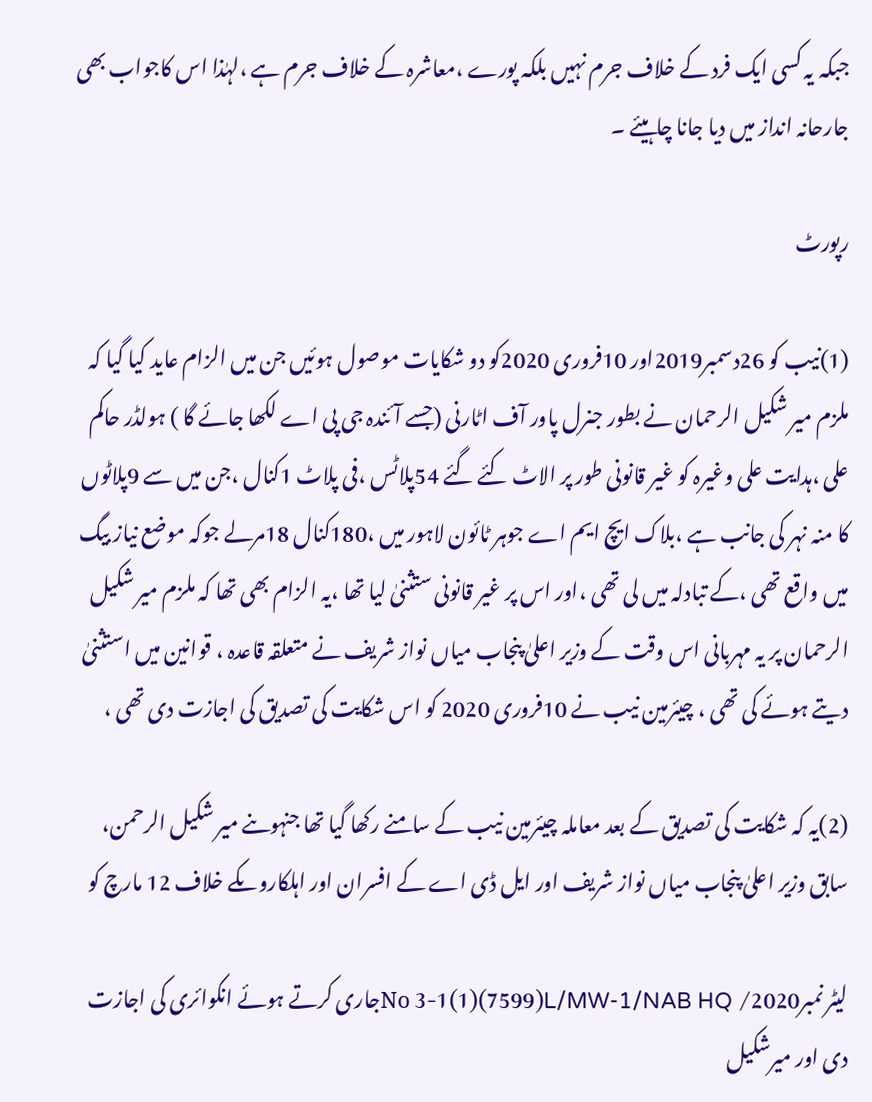جبکہ یہ کسی ایک فرد کے خلاف جرم نہیں بلکہ پورے ،معاشرہ کے خلاف جرم ہے ،لہٰذا اس کاجواب بھی جارحانہ انداز میں دیا جانا چاہیئے ۔

رپورٹ

(1)نیب کو 26دسمبر2019اور 10فروری 2020کو دو شکایات موصول ہوئیں جن میں الزام عاید کیا گیا کہ ملزم میر شکیل الرحمان نے بطور جنرل پاور آف اٹارنی (جسے آئندہ جی پی اے لکھا جائے گا ) ہولڈر حاکم علی ،ہدایت علی وغیرہ کو غیر قانونی طور پر الاٹ کئے گئے 54پلاٹس ،فی پلاٹ 1کنال ،جن میں سے 9پلاٹوں کا منہ نہر کی جانب ہے ،بلاک ایچ ایم اے جوہر ٹائون لاہور میں ،180کنال 18مرلے جوکہ موضع نیاز بیگ میں واقع تھی ،کے تبادلہ میں لی تھی ،اور اس پر غیر قانونی ستثنیٰ لیا تھا ،یہ الزام بھی تھا کہ ملزم میر شکیل الرحمان پر یہ مہربانی اس وقت کے وزیر اعلیٰ پنجاب میاں نواز شریف نے متعلقہ قاعدہ ، قوانین میں استثنیٰ دیتے ہوئے کی تھی ، چیئرمین نیب نے 10فروری 2020 کو اس شکایت کی تصدیق کی اجازت دی تھی ،

(2)یہ کہ شکایت کی تصدیق کے بعد معاملہ چیئرمین نیب کے سامنے رکھا گیا تھا جنہوںنے میر شکیل الرحمن، سابق وزیر اعلیٰ پنجاب میاں نواز شریف اور ایل ڈی اے کے افسران اور اہلکاروںکے خلاف 12 مارچ کو

لیٹر نمبرNo 3-1(1)(7599)L/MW-1/NAB HQ /2020جاری کرتے ہوئے انکوائری کی اجازت دی اور میرشکیل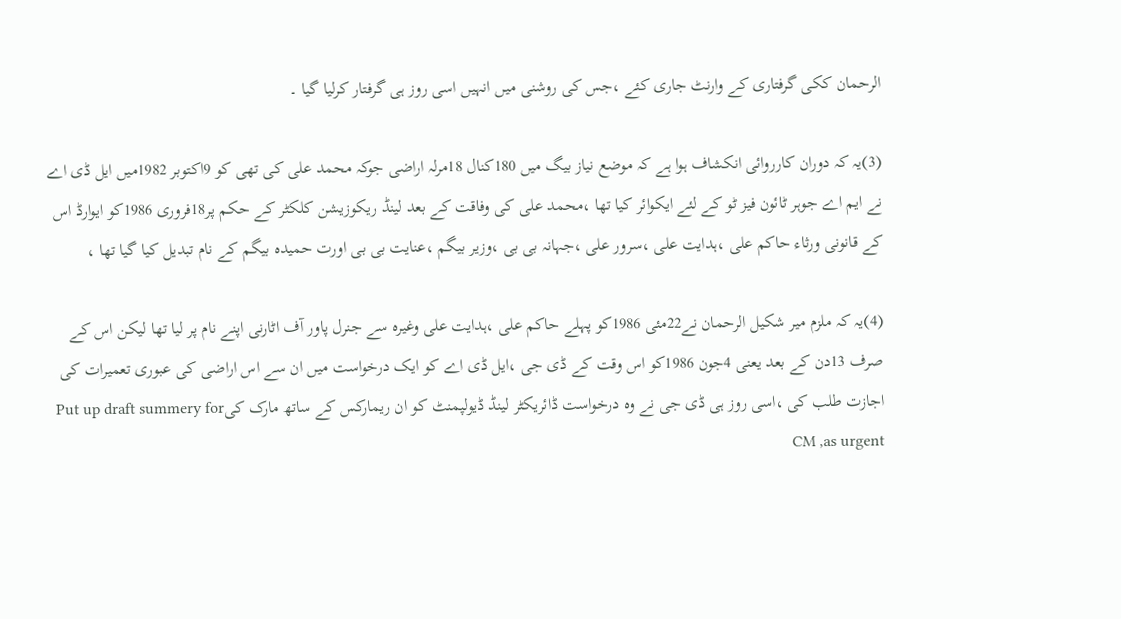الرحمان ککی گرفتاری کے وارنٹ جاری کئے ،جس کی روشنی میں انہیں اسی روز ہی گرفتار کرلیا گیا ۔

(3)یہ کہ دوران کارروائی انکشاف ہوا ہے کہ موضع نیاز بیگ میں 180کنال 18مرلہ اراضی جوکہ محمد علی کی تھی کو 9اکتوبر 1982میں ایل ڈی اے نے ایم اے جوہر ٹائون فیز ٹو کے لئے ایکوائر کیا تھا ،محمد علی کی وفاقت کے بعد لینڈ ریکوزیشن کلکٹر کے حکم پر18فروری 1986کو ایوارڈ اس کے قانونی ورثاء حاکم علی ،ہدایت علی ،سرور علی ،جہانہ بی بی ،وزیر بیگم ،عنایت بی بی اورت حمیدہ بیگم کے نام تبدیل کیا گیا تھا ،

(4)یہ کہ ملزم میر شکیل الرحمان نے22مئی 1986کو پہلے حاکم علی ،ہدایت علی وغیرہ سے جنرل پاور آف اٹارنی اپنے نام پر لیا تھا لیکن اس کے صرف 13دن کے بعد یعنی 4جون 1986کو اس وقت کے ڈی جی ،ایل ڈی اے کو ایک درخواست میں ان سے اس اراضی کی عبوری تعمیرات کی اجازت طلب کی ،اسی روز ہی ڈی جی نے وہ درخواست ڈائریکٹر لینڈ ڈیولپمنٹ کو ان ریمارکس کے ساتھ مارک کیPut up draft summery for CM ,as urgent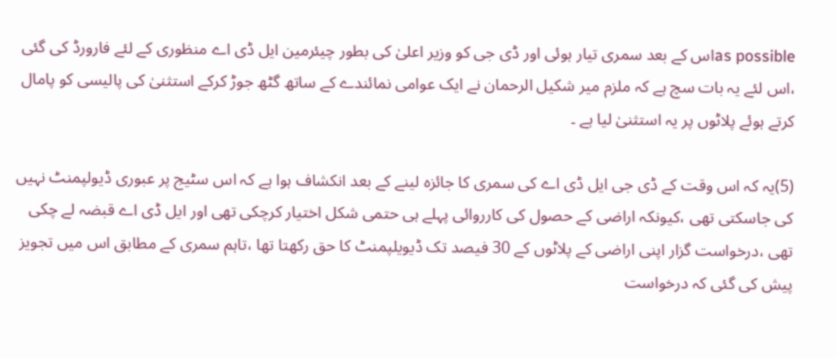as possibleاس کے بعد سمری تیار ہوئی اور ڈی جی کو وزیر اعلیٰ کی بطور چیئرمین ایل ڈی اے منظوری کے لئے فارورڈ کی گئی ،اس لئے یہ بات سچ ہے کہ ملزم میر شکیل الرحمان نے ایک عوامی نمائندے کے ساتھ گٹھ جوڑ کرکے استثنیٰ کی پالیسی کو پامال کرتے ہوئے پلاٹوں پر یہ استثنیٰ لیا ہے ۔

(5)یہ کہ اس وقت کے ڈی جی ایل ڈی اے کی سمری کا جائزہ لینے کے بعد انکشاف ہوا ہے کہ اس سٹیج پر عبوری ڈیولپمنٹ نہیں کی جاسکتی تھی ،کیونکہ اراضی کے حصول کی کارروائی پہلے ہی حتمی شکل اختیار کرچکی تھی اور ایل ڈی اے قبضہ لے چکی تھی ،درخواست گزار اپنی اراضی کے پلاٹوں کے 30 فیصد تک ڈیویلپمنٹ کا حق رکھتا تھا ،تاہم سمری کے مطابق اس میں تجویز پیش کی گئی کہ درخواست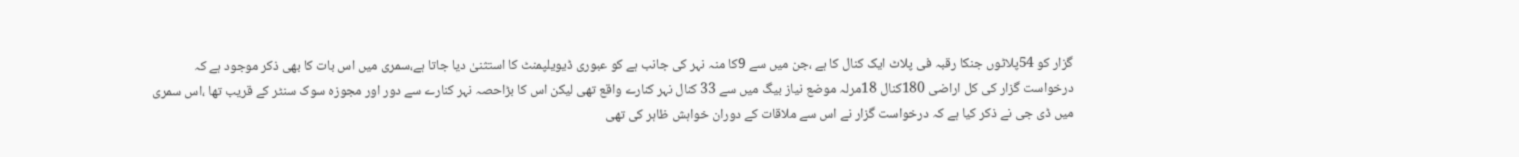گزار کو 54پلاٹوں جنکا رقبہ فی پلاٹ ایک کنال کا ہے ،جن میں سے 9کا منہ نہر کی جانب ہے کو عبوری ڈیویلپمنٹ کا استثنیٰ دیا جاتا ہے،سمری میں اس بات کا بھی ذکر موجود ہے کہ درخواست گزار کی کل اراضی 180کنال 18مرلہ موضع نیاز بیگ میں سے 33 کنال نہر کنارے واقع تھی لیکن اس کا بڑاحصہ نہر کنارے سے دور اور مجوزہ سوک سنٹر کے قریب تھا ،اس سمری میں ڈی جی نے ذکر کیا ہے کہ درخواست گزار نے اس سے ملاقات کے دوران خواہش ظاہر کی تھی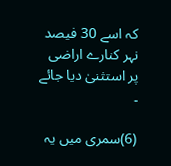کہ اسے 30 فیصد نہر کنارے اراضی پر استثنیٰ دیا جائے ۔

(6)سمری میں یہ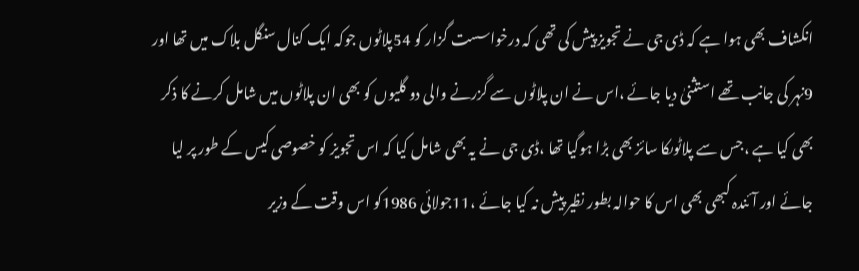انکشاف بھی ہوا ہے کہ ڈی جی نے تجویز پیش کی تھی کہ درخواسست گزار کو 54پلاٹوں جوکہ ایک کنال سنگل بلاک میں تھا اور 9نہر کی جانب تھے استثنیٰ دیا جائے ،اس نے ان پلاٹوں سے گزرنے والی دو گلیوں کو بھی ان پلاٹوں میں شامل کرنے کا ذکر بھی کیا ہے ،جس سے پلاٹوںکا سائز بھی بڑا ہوگیا تھا ،ڈی جی نے یہ بھی شامل کیا کہ اس تجویز کو خصوصی کیس کے طور پر لیا جائے اور آئندہ کبھی بھی اس کا حوالہ بطور نظیر پیش نہ کیا جائے ،11جولائی 1986کو اس وقت کے وزیر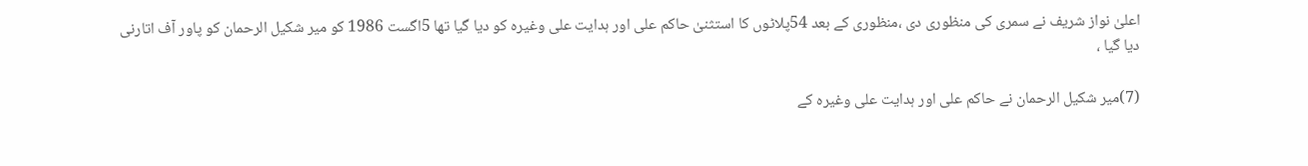اعلیٰ نواز شریف نے سمری کی منظوری دی ،منظوری کے بعد 54پلاٹوں کا استثنیٰ حاکم علی اور ہدایت علی وغیرہ کو دیا گیا تھا 5اگست 1986 کو میر شکیل الرحمان کو پاور آف اتارنی دیا گیا ،

(7)میر شکیل الرحمان نے حاکم علی اور ہدایت علی وغیرہ کے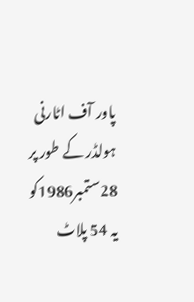پاور آف اٹارنی ہولڈر کے طور پر 28ستمبر1986کو یہ 54 پلاٹ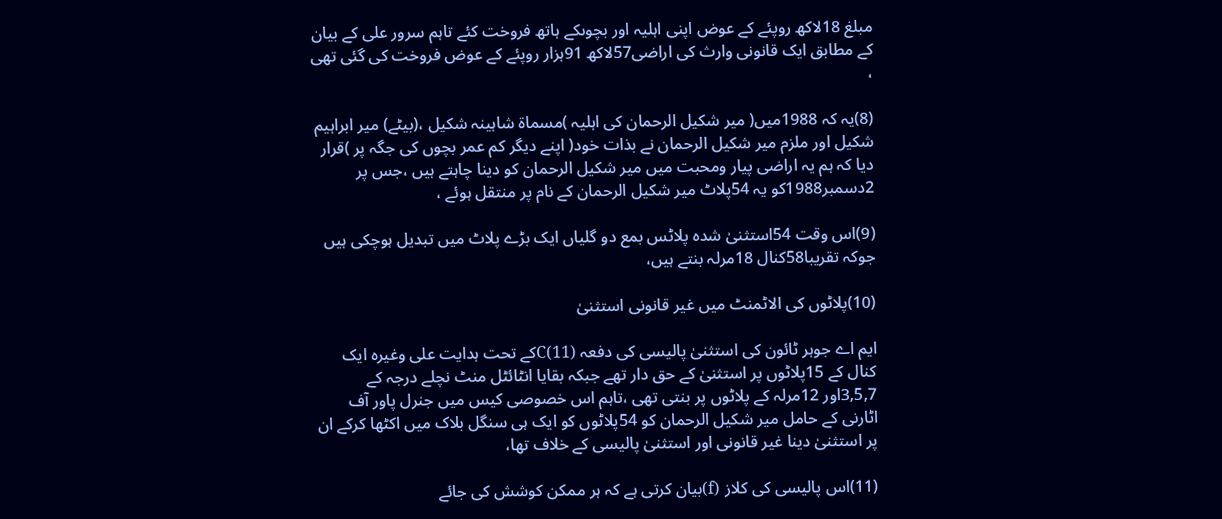مبلغ 18لاکھ روپئے کے عوض اپنی اہلیہ اور بچوںکے ہاتھ فروخت کئے تاہم سرور علی کے بیان کے مطابق ایک قانونی وارث کی اراضی57لاکھ 91ہزار روپئے کے عوض فروخت کی گئی تھی ،

(8)یہ کہ 1988میں( میر شکیل الرحمان کی اہلیہ )مسماة شاہینہ شکیل ،(بیٹے) میر ابراہیم شکیل اور ملزم میر شکیل الرحمان نے بذات خود( اپنے دیگر کم عمر بچوں کی جگہ پر )قرار دیا کہ ہم یہ اراضی پیار ومحبت میں میر شکیل الرحمان کو دینا چاہتے ہیں ،جس پر 2دسمبر1988کو یہ 54پلاٹ میر شکیل الرحمان کے نام پر منتقل ہوئے ،

(9)اس وقت 54استثنیٰ شدہ پلاٹس بمع دو گلیاں ایک بڑے پلاٹ میں تبدیل ہوچکی ہیں جوکہ تقریبا58کنال 18مرلہ بنتے ہیں،

(10)پلاٹوں کی الاٹمنٹ میں غیر قانونی استثنیٰ

ایم اے جوہر ٹائون کی استثنیٰ پالیسی کی دفعہ C(11)کے تحت ہدایت علی وغیرہ ایک کنال کے 15پلاٹوں پر استثنیٰ کے حق دار تھے جبکہ بقایا انٹائٹل منٹ نچلے درجہ کے 3,5,7اور 12مرلہ کے پلاٹوں پر بنتی تھی ،تاہم اس خصوصی کیس میں جنرل پاور آف اٹارنی کے حامل میر شکیل الرحمان کو 54پلاٹوں کو ایک ہی سنگل بلاک میں اکٹھا کرکے ان پر استثنیٰ دینا غیر قانونی اور استثنیٰ پالیسی کے خلاف تھا،

(11)اس پالیسی کی کلاز (f)بیان کرتی ہے کہ ہر ممکن کوشش کی جائے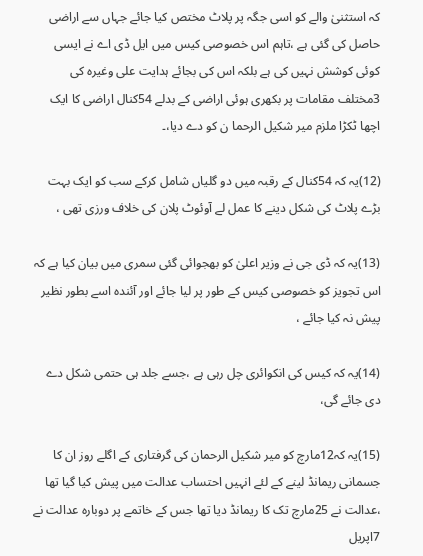کہ استثنیٰ والے کو اسی جگہ پر پلاٹ مختص کیا جائے جہاں سے اراضی حاصل کی گئی ہے ،تاہم اس خصوصی کیس میں ایل ڈی اے نے ایسی کوئی کوشش نہیں کی ہے بلکہ اس کی بجائے ہدایت علی وغیرہ کی 3مختلف مقامات پر بکھری ہوئی اراضی کے بدلے 54کنال اراضی کا ایک اچھا ٹکڑا ملزم میر شکیل الرحما ن کو دے دیا،۔

(12)یہ کہ 54کنال کے رقبہ میں دو گلیاں شامل کرکے سب کو ایک بہت بڑے پلاٹ کی شکل دینے کا عمل لے آوئوٹ پلان کی خلاف ورزی تھی ،

(13)یہ کہ ڈی جی نے وزیر اعلیٰ کو بھجوائی گئی سمری میں بیان کیا ہے کہ اس تجویز کو خصوصی کیس کے طور پر لیا جائے اور آئندہ اسے بطور نظیر پیش نہ کیا جائے ،

(14)یہ کہ کیس کی انکوائری چل رہی ہے ،جسے جلد ہی حتمی شکل دے دی جائے گی،

(15)یہ کہ12مارچ کو میر شکیل الرحمان کی گرفتاری کے اگلے روز ان کا جسمانی ریمانڈ لینے کے لئے انہیں احتساب عدالت میں پیش کیا گیا تھا ،عدالت نے 25مارچ تک کا ریمانڈ دیا تھا جس کے خاتمے پر دوبارہ عدالت نے 7اپریل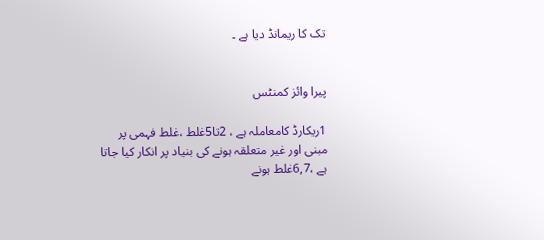تک کا ریمانڈ دیا ہے ۔


پیرا وائز کمنٹس

1ریکارڈ کامعاملہ ہے ، 2تا5غلط ،غلط فہمی پر مبنی اور غیر متعلقہ ہونے کی بنیاد پر انکار کیا جاتا ہے ،6,7غلط ہونے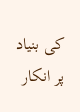کی بنیاد پر انکار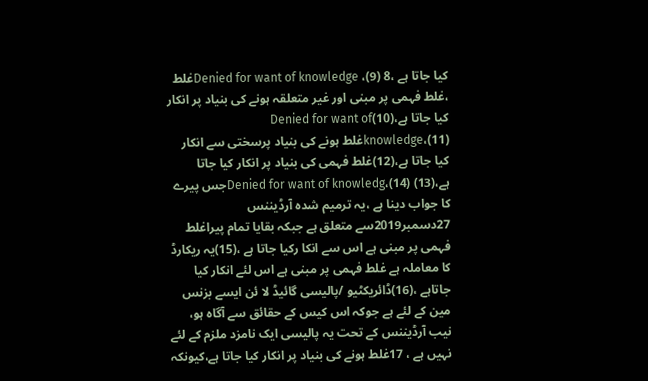کیا جاتا ہے ،8 Denied for want of knowledge ،(9)غلط ،غلط فہمی پر مبنی اور غیر متعلقہ ہونے کی بنیاد پر انکار کیا جاتا ہے،(10)Denied for want of knowledge،(11)غلط ہونے کی بنیاد پرسختی سے انکار کیا جاتا ہے،(12)غلط فہمی کی بنیاد پر انکار کیا جاتا ہے،(13) Denied for want of knowledg،(14)جس پیرے کا جواب دینا ہے ،یہ ترمیم شدہ آرڈیننس 27دسمبر2019سے متعلق ہے جبکہ بقایا تمام پیراغلط فہمی پر مبنی ہے اس سے انکا رکیا جاتا ہے ،(15)یہ ریکارڈ کا معاملہ ہے غلط فہمی پر مبنی ہے اس لئے انکار کیا جاتاہے ،(16)ڈائریکٹیو /پالیسی گائیڈ لا ئن ایسے بزنس مین کے لئے ہے جوکہ اس کیس کے حقائق سے آگاہ ہو، نیب آرڈیننس کے تحت یہ پالیسی ایک نامزد ملزم کے لئے نہیں ہے ، 17غلط ہونے کی بنیاد پر انکار کیا جاتا ہے،کیونکہ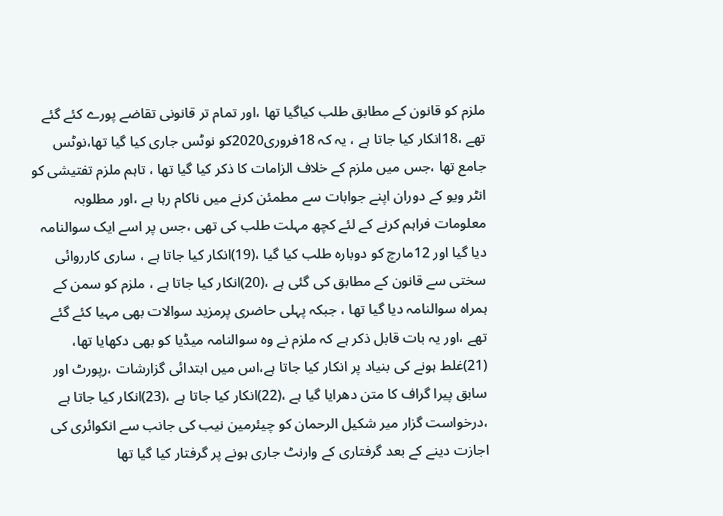ملزم کو قانون کے مطابق طلب کیاگیا تھا ،اور تمام تر قانونی تقاضے پورے کئے گئے تھے ،18انکار کیا جاتا ہے ، یہ کہ 18فروری2020کو نوٹس جاری کیا گیا تھا،نوٹس جامع تھا ،جس میں ملزم کے خلاف الزامات کا ذکر کیا گیا تھا ، تاہم ملزم تفتیشی کو انٹر ویو کے دوران اپنے جوابات سے مطمئن کرنے میں ناکام رہا ہے ،اور مطلوبہ معلومات فراہم کرنے کے لئے کچھ مہلت طلب کی تھی ،جس پر اسے ایک سوالنامہ دیا گیا اور 12مارچ کو دوبارہ طلب کیا گیا ،(19)انکار کیا جاتا ہے ، ساری کارروائی سختی سے قانون کے مطابق کی گئی ہے ،(20)انکار کیا جاتا ہے ، ملزم کو سمن کے ہمراہ سوالنامہ دیا گیا تھا ، جبکہ پہلی حاضری پرمزید سوالات بھی مہیا کئے گئے تھے ،اور یہ بات قابل ذکر ہے کہ ملزم نے وہ سوالنامہ میڈیا کو بھی دکھایا تھا، (21)غلط ہونے کی بنیاد پر انکار کیا جاتا ہے،اس میں ابتدائی گزارشات ،رپورٹ اور سابق پیرا گراف کا متن دھرایا گیا ہے ،(22)انکار کیا جاتا ہے ،(23)انکار کیا جاتا ہے ،درخواست گزار میر شکیل الرحمان کو چیئرمین نیب کی جانب سے انکوائری کی اجازت دینے کے بعد گرفتاری کے وارنٹ جاری ہونے پر گرفتار کیا گیا تھا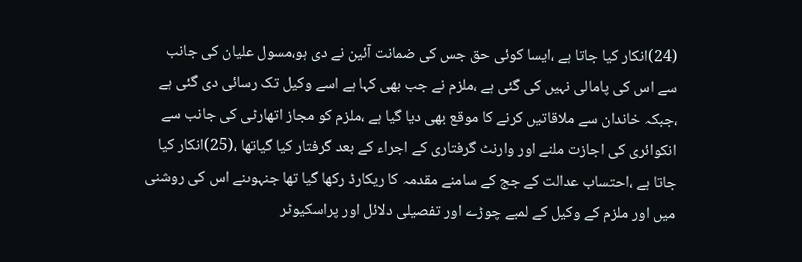(24)انکار کیا جاتا ہے ،ایسا کوئی حق جس کی ضمانت آئین نے دی ہو،مسول علیان کی جانب سے اس کی پامالی نہیں کی گئی ہے ،ملزم نے جب بھی کہا ہے اسے وکیل تک رسائی دی گئی ہے ،جبکہ خاندان سے ملاقاتیں کرنے کا موقع بھی دیا گیا ہے ،ملزم کو مجاز اتھارٹی کی جانب سے انکوائری کی اجازت ملنے اور وارنٹ گرفتاری کے اجراء کے بعد گرفتار کیا گیاتھا ،(25)انکار کیا جاتا ہے ،احتساب عدالت کے جج کے سامنے مقدمہ کا ریکارڈ رکھا گیا تھا جنہوںنے اس کی روشنی میں اور ملزم کے وکیل کے لمبے چوڑے اور تفصیلی دلائل اور پراسکیوٹر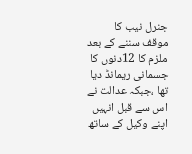جنرل نیب کا موقف سننے کے بعد ملزم کا 12دنوں کا جسمانی ریمانڈ دیا تھا ،جبکہ عدالت نے اس سے قبل انہیں اپنے وکیل کے ساتھ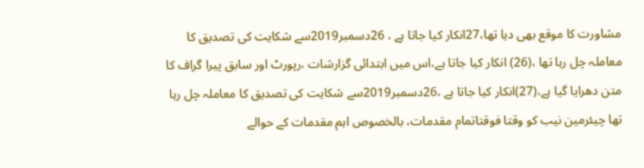مشاورت کا موقع بھی دیا تھا،27انکار کیا جاتا ہے ، 26دسمبر2019سے شکایت کی تصدیق کا معاملہ چل رہا تھا ،(26) انکار کیا جاتا ہے،اس میں ابتدائی گزارشات ،رپورٹ اور سابق پیرا گراف کا متن دھرایا گیا ہے،(27)انکار کیا جاتا ہے ،26دسمبر2019سے شکایت کی تصدیق کا معاملہ چل رہا تھا چیئرمین نیب کو وقتا فوقتاتمام مقدمات، بالخصوص اہم مقدمات کے حوالے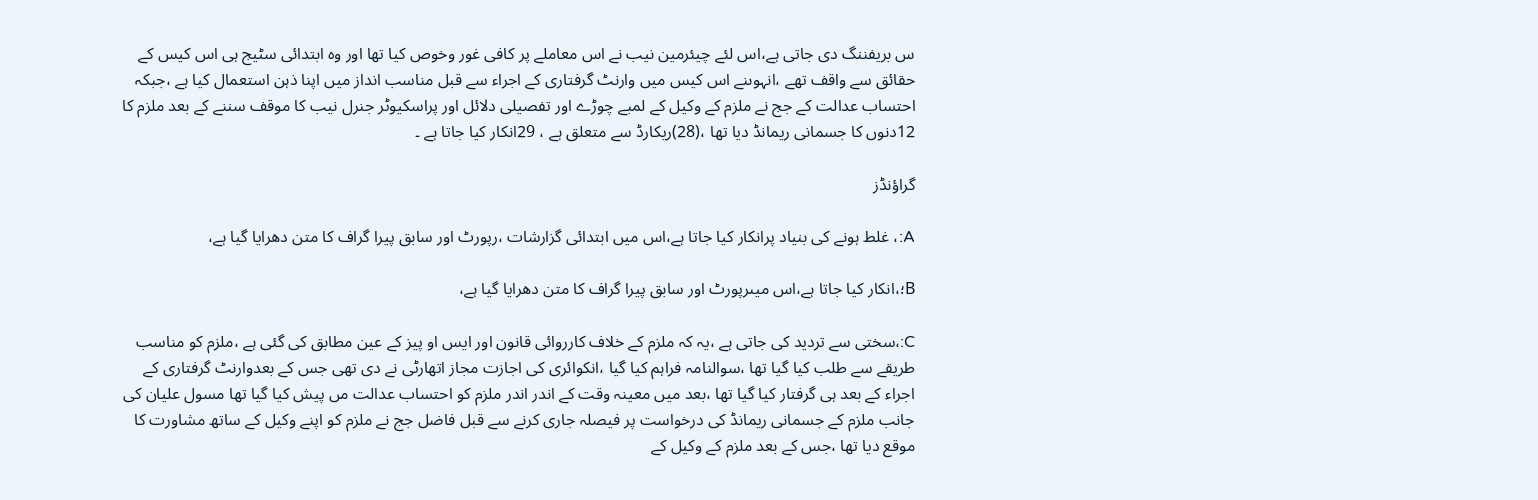س بریفننگ دی جاتی ہے،اس لئے چیئرمین نیب نے اس معاملے پر کافی غور وخوص کیا تھا اور وہ ابتدائی سٹیج ہی اس کیس کے حقائق سے واقف تھے ،انہوںنے اس کیس میں وارنٹ گرفتاری کے اجراء سے قبل مناسب انداز میں اپنا ذہن استعمال کیا ہے ،جبکہ احتساب عدالت کے جج نے ملزم کے وکیل کے لمبے چوڑے اور تفصیلی دلائل اور پراسکیوٹر جنرل نیب کا موقف سننے کے بعد ملزم کا 12دنوں کا جسمانی ریمانڈ دیا تھا ،(28)ریکارڈ سے متعلق ہے ، 29انکار کیا جاتا ہے ۔

گراؤنڈز

A:، غلط ہونے کی بنیاد پرانکار کیا جاتا ہے،اس میں ابتدائی گزارشات ،رپورٹ اور سابق پیرا گراف کا متن دھرایا گیا ہے،

B؛،انکار کیا جاتا ہے،اس میںرپورٹ اور سابق پیرا گراف کا متن دھرایا گیا ہے،

C:،سختی سے تردید کی جاتی ہے ،یہ کہ ملزم کے خلاف کارروائی قانون اور ایس او پیز کے عین مطابق کی گئی ہے ،ملزم کو مناسب طریقے سے طلب کیا گیا تھا ،سوالنامہ فراہم کیا گیا ،انکوائری کی اجازت مجاز اتھارٹی نے دی تھی جس کے بعدوارنٹ گرفتاری کے اجراء کے بعد ہی گرفتار کیا گیا تھا ،بعد میں معینہ وقت کے اندر اندر ملزم کو احتساب عدالت مں پیش کیا گیا تھا مسول علیان کی جانب ملزم کے جسمانی ریمانڈ کی درخواست پر فیصلہ جاری کرنے سے قبل فاضل جج نے ملزم کو اپنے وکیل کے ساتھ مشاورت کا موقع دیا تھا ،جس کے بعد ملزم کے وکیل کے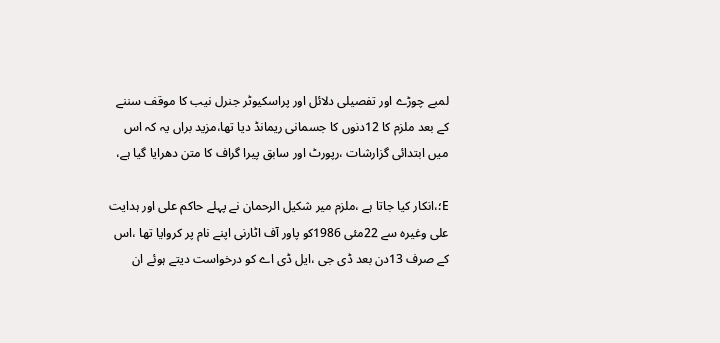لمبے چوڑے اور تفصیلی دلائل اور پراسکیوٹر جنرل نیب کا موقف سننے کے بعد ملزم کا 12دنوں کا جسمانی ریمانڈ دیا تھا،مزید براں یہ کہ اس میں ابتدائی گزارشات ،رپورٹ اور سابق پیرا گراف کا متن دھرایا گیا ہے،

E؛،انکار کیا جاتا ہے ،ملزم میر شکیل الرحمان نے پہلے حاکم علی اور ہدایت علی وغیرہ سے 22مئی 1986کو پاور آف اٹارنی اپنے نام پر کروایا تھا ،اس کے صرف 13دن بعد ڈی جی ،ایل ڈی اے کو درخواست دیتے ہوئے ان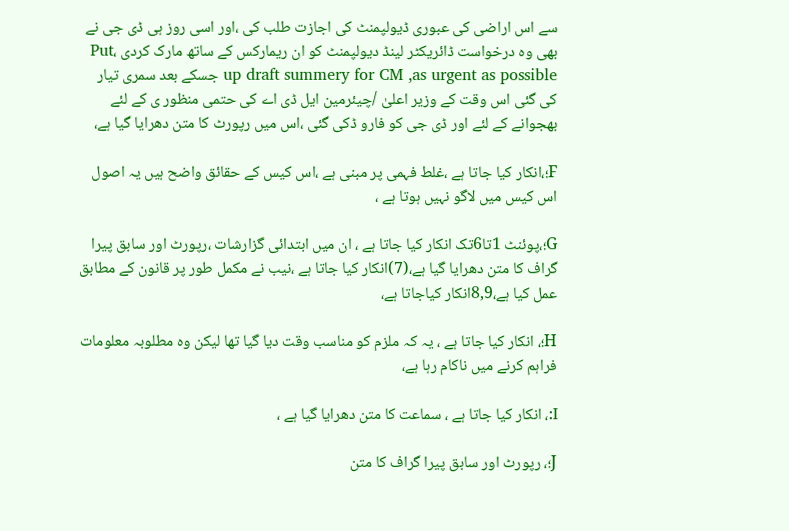سے اس اراضی کی عبوری ڈیولپمنٹ کی اجازت طلب کی ،اور اسی روز ہی ڈی جی نے بھی وہ درخواست ڈائریکٹر لینڈ دیولپمنٹ کو ان ریمارکس کے ساتھ مارک کردی ،Put up draft summery for CM ,as urgent as possible جسکے بعد سمری تیار کی گئی اس وقت کے وزیر اعلیٰ /چیئرمین ایل ڈی اے کی حتمی منظور ی کے لئے بھجوانے کے لئے اور ڈی جی کو فارو ڈکی گئی ،اس میں رپورٹ کا متن دھرایا گیا ہے،

F؛،انکار کیا جاتا ہے ،غلط فہمی پر مبنی ہے ،اس کیس کے حقائق واضح ہیں یہ اصول اس کیس میں لاگو نہیں ہوتا ہے ،

G؛،پوئنٹ 1تا6تک انکار کیا جاتا ہے ، ان میں ابتدائی گزارشات ،رپورٹ اور سابق پیرا گراف کا متن دھرایا گیا ہے،(7)انکار کیا جاتا ہے ،نیب نے مکمل طور پر قانون کے مطابق عمل کیا ہے،8,9انکار کیاجاتا ہے،

H؛، انکار کیا جاتا ہے ، یہ کہ ملزم کو مناسب وقت دیا گیا تھا لیکن وہ مطلوبہ معلومات فراہم کرنے میں ناکام رہا ہے،

I:، انکار کیا جاتا ہے ، سماعت کا متن دھرایا گیا ہے ،

J؛، رپورٹ اور سابق پیرا گراف کا متن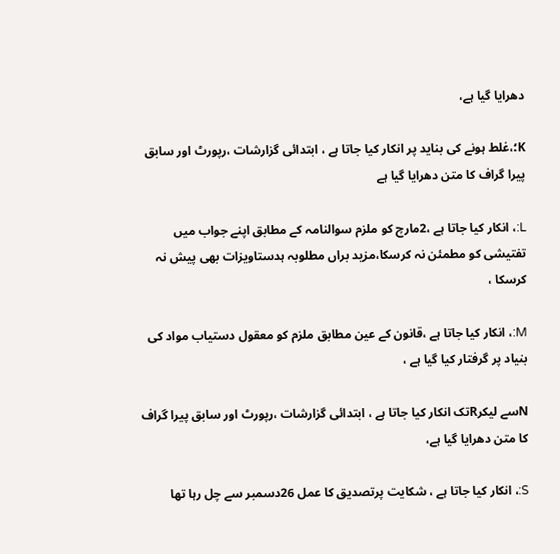دھرایا گیا ہے،

K؛،غلط ہونے کی بناید پر انکار کیا جاتا ہے ، ابتدائی گزارشات ،رپورٹ اور سابق پیرا گراف کا متن دھرایا گیا ہے

L:، انکار کیا جاتا ہے ،2مارچ کو ملزم سوالنامہ کے مطابق اپنے جواب میں تفتیشی کو مطمئن نہ کرسکا،مزید براں مطلوبہ ہدستاویزات بھی پیش نہ کرسکا ،

M:، انکار کیا جاتا ہے ،قانون کے عین مطابق ملزم کو معقول دستیاب مواد کی بنیاد پر گرفتار کیا گیا ہے ،

Nسے لیکرRتک انکار کیا جاتا ہے ، ابتدائی گزارشات ،رپورٹ اور سابق پیرا گراف کا متن دھرایا گیا ہے،

S:، انکار کیا جاتا ہے ، شکایت پرتصدیق کا عمل 26دسمبر سے چل رہا تھا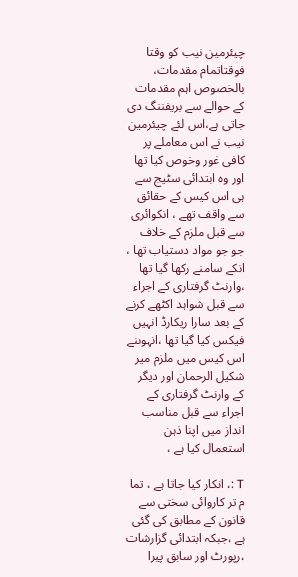چیئرمین نیب کو وقتا فوقتاتمام مقدمات، بالخصوص اہم مقدمات کے حوالے سے بریفننگ دی جاتی ہے،اس لئے چیئرمین نیب نے اس معاملے پر کافی غور وخوص کیا تھا اور وہ ابتدائی سٹیج سے ہی اس کیس کے حقائق سے واقف تھے ، انکوائری سے قبل ملزم کے خلاف جو جو مواد دستیاب تھا ، انکے سامنے رکھا گیا تھا ،وارنٹ گرفتاری کے اجراء سے قبل شواہد اکٹھے کرنے کے بعد سارا ریکارڈ انہیں فیکس کیا گیا تھا ،انہوںنے اس کیس میں ملزم میر شکیل الرحمان اور دیگر کے وارنٹ گرفتاری کے اجراء سے قبل مناسب انداز میں اپنا ذہن استعمال کیا ہے ،

T :، انکار کیا جاتا ہے ، تما م تر کاروائی سختی سے قانون کے مطابق کی گئی ہے ،جبکہ ابتدائی گزارشات ،رپورٹ اور سابق پیرا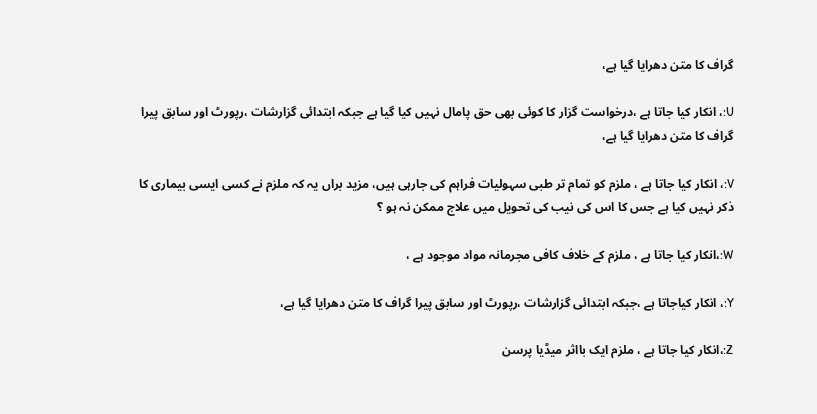گراف کا متن دھرایا گیا ہے،

U:، انکار کیا جاتا ہے ،درخواست گزار کا کوئی بھی حق پامال نہیں کیا گیا ہے جبکہ ابتدائی گزارشات ،رپورٹ اور سابق پیرا گراف کا متن دھرایا گیا ہے،

V:، انکار کیا جاتا ہے ، ملزم کو تمام تر طبی سہولیات فراہم کی جارہی ہیں، مزید براں یہ کہ ملزم نے کسی ایسی بیماری کا ذکر نہیں کیا ہے جس کا اس کی نیب کی تحویل میں علاج ممکن نہ ہو ؟

W:،انکار کیا جاتا ہے ، ملزم کے خلاف کافی مجرمانہ مواد موجود ہے ،

Y:، انکار کیاجاتا ہے ،جبکہ ابتدائی گزارشات ،رپورٹ اور سابق پیرا گراف کا متن دھرایا گیا ہے،

Z:،انکار کیا جاتا ہے ، ملزم ایک بااثر میڈیا پرسن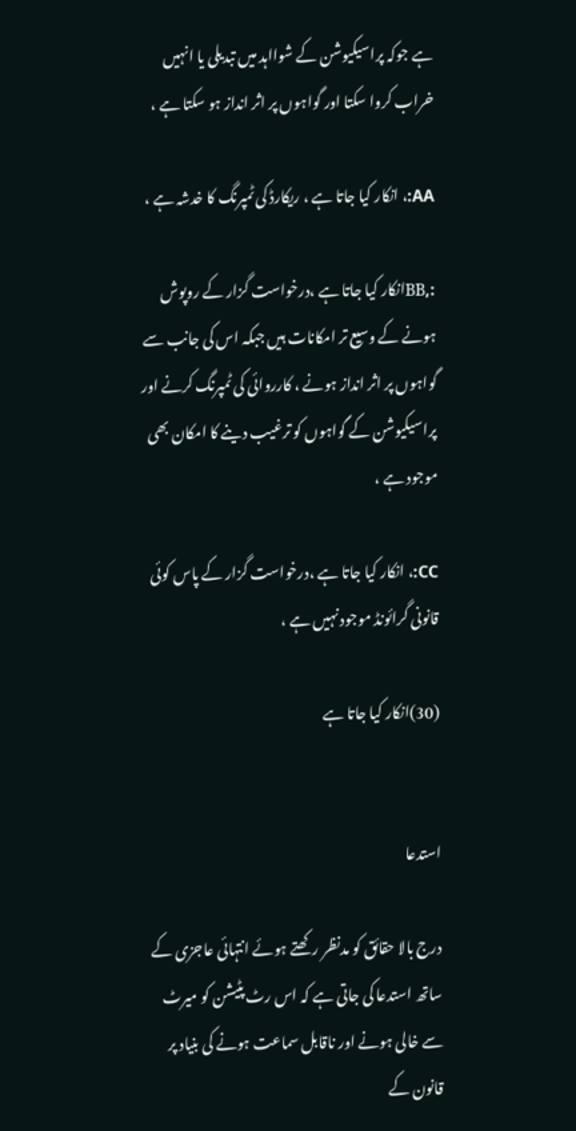ہے جوکہ پراسیکیوشن کے شوااہد میں تبدیلی یا انہیں خراب کروا سکتا اور گواہوں پر اثر انداز ہو سکتا ہے ،

AA:، انکار کیا جاتا ہے ، ریکارڈ کی ٹمپرنگ کا خدشہ ہے ،

:,BBانکار کیا جاتا ہے ،درخواست گزار کے روپوش ہونے کے وسیع تر امکانات ہیں جبکہ اس کی جانب سے گواہوں پر اثر انداز ہونے ، کارروائی کی ٹمپرنگ کرنے اور پراسیکیوشن کے گواہوں کو ترغیب دینے کا امکان بھی موجود ہے ،

CC:، انکار کیا جاتا ہے ،درخواست گزار کے پاس کوئی قانونی گرائونڈ موجود نہیں ہے ،

(30)انکار کیا جاتا ہے


استدعا

درج بالا حقائق کو مدنظر رکھتے ہوئے انتہائی عاجزی کے ساتھ استدعا کی جاتی ہے کہ اس رٹ پٹیشن کو میرٹ سے خالی ہونے اور ناقابل سماعت ہونے کی بنیاد پر قانون کے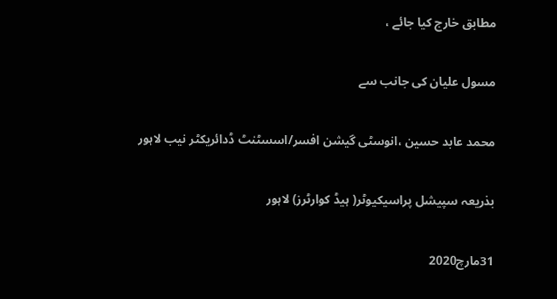مطابق خارج کیا جائے ،

مسول علیان کی جانب سے

محمد عابد حسین ،انوسٹی گیشن افسر/اسسٹنٹ ڈدائریکٹر نیب لاہور

بذریعہ سپیشل پراسیکیوٹر( ہیڈ کوارٹرز) لاہور

31مارچ2020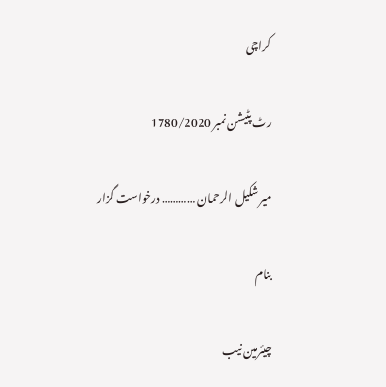کراچی

رٹ پٹیشن نمبر 1780/2020

میر شکیل الرحمان ………… درخواست گزار

بنام

چیئرمین نیب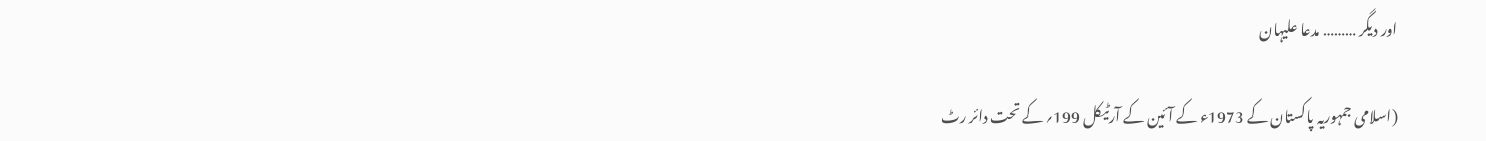اور دیگر ……… مدعا علیہان

(اسلامی جمہوریہ پاکستان کے 1973ء کے آئین کے آرٹیکل 199؍ کے تحت دائر رٹ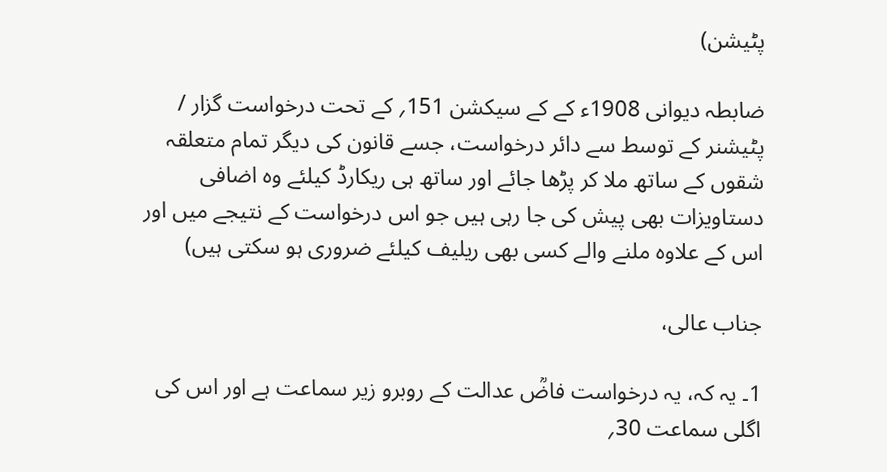پٹیشن)

ضابطہ دیوانی 1908ء کے کے سیکشن 151؍ کے تحت درخواست گزار / پٹیشنر کے توسط سے دائر درخواست، جسے قانون کی دیگر تمام متعلقہ شقوں کے ساتھ ملا کر پڑھا جائے اور ساتھ ہی ریکارڈ کیلئے وہ اضافی دستاویزات بھی پیش کی جا رہی ہیں جو اس درخواست کے نتیجے میں اور اس کے علاوہ ملنے والے کسی بھی ریلیف کیلئے ضروری ہو سکتی ہیں)

جناب عالی،

1۔ یہ کہ، یہ درخواست فاضؒ عدالت کے روبرو زیر سماعت ہے اور اس کی اگلی سماعت 30؍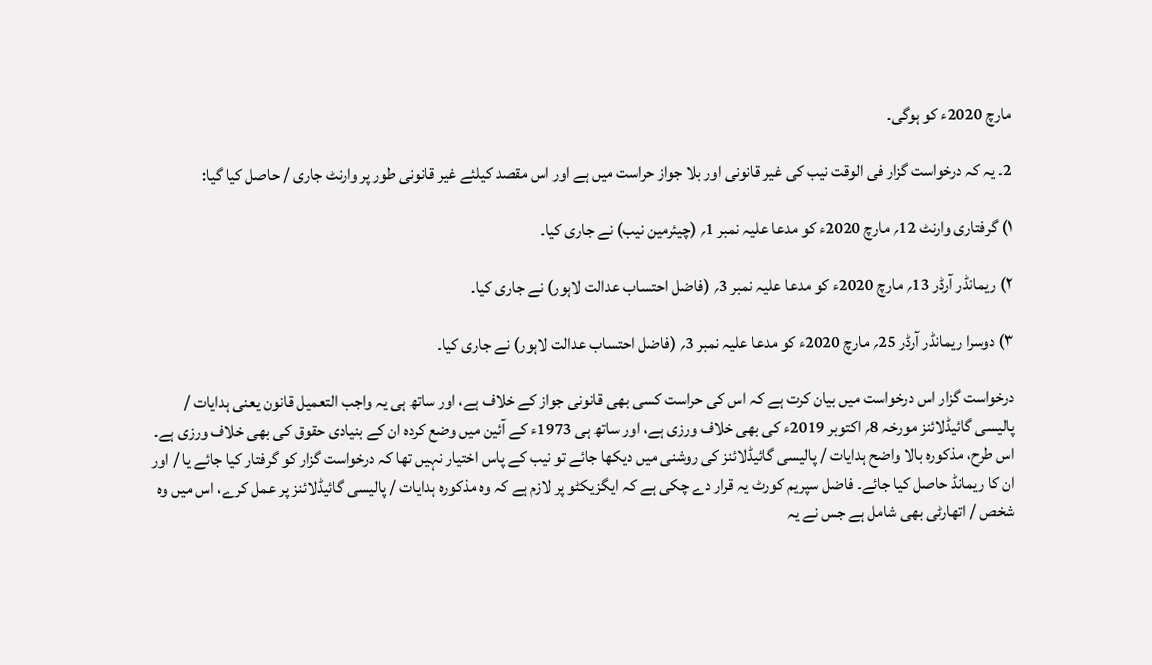مارچ 2020ء کو ہوگی۔

2۔ یہ کہ درخواست گزار فی الوقت نیب کی غیر قانونی اور بلا جواز حراست میں ہے اور اس مقصد کیلئے غیر قانونی طور پر وارنٹ جاری / حاصل کیا گیا:

۱) گرفتاری وارنٹ 12؍ مارچ 2020ء کو مدعا علیہ نمبر 1؍ (چیئرمین نیب) نے جاری کیا۔

۲) ریمانڈر آرڈر 13؍ مارچ 2020ء کو مدعا علیہ نمبر 3؍ (فاضل احتساب عدالت لاہور) نے جاری کیا۔

۳) دوسرا ریمانڈر آرڈر 25؍ مارچ 2020ء کو مدعا علیہ نمبر 3؍ (فاضل احتساب عدالت لاہور) نے جاری کیا۔

درخواست گزار اس درخواست میں بیان کرت ہے کہ اس کی حراست کسی بھی قانونی جواز کے خلاف ہے، اور ساتھ ہی یہ واجب التعمیل قانون یعنی ہدایات / پالیسی گائیڈلائنز مورخہ 8؍ اکتوبر 2019ء کی بھی خلاف ورزی ہے، اور ساتھ ہی 1973ء کے آئین میں وضع کردہ ان کے بنیادی حقوق کی بھی خلاف ورزی ہے۔ اس طرح، مذکورہ بالا واضح ہدایات / پالیسی گائیڈلائنز کی روشنی میں دیکھا جائے تو نیب کے پاس اختیار نہیں تھا کہ درخواست گزار کو گرفتار کیا جائے یا / اور ان کا ریمانڈ حاصل کیا جائے۔ فاضل سپریم کورٹ یہ قرار دے چکی ہے کہ ایگزیکٹو پر لازم ہے کہ وہ مذکورہ ہدایات / پالیسی گائیڈلائنز پر عمل کرے، اس میں وہ شخص / اتھارٹی بھی شامل ہے جس نے یہ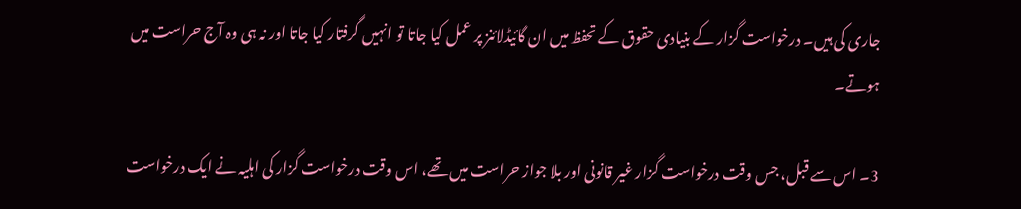جاری کی ہیں۔ درخواست گزار کے بنیادی حقوق کے تحفظ میں ان گائیڈلائنز پر عمل کیا جاتا تو انہیں گرفتار کیا جاتا اور نہ ہی وہ آج حراست میں ہوتے۔

3۔ اس سے قبل، جس وقت درخواست گزار غیر قانونی اور بلا جواز حراست میں تھے، اس وقت درخواست گزار کی اہلیہ نے ایک درخواست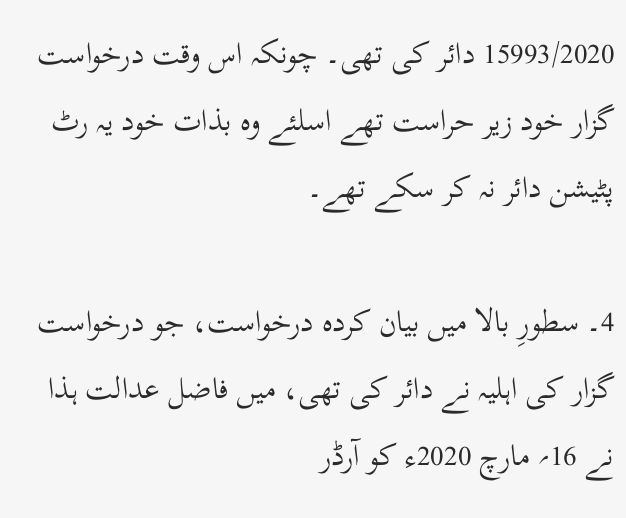15993/2020 دائر کی تھی۔ چونکہ اس وقت درخواست گزار خود زیر حراست تھے اسلئے وہ بذات خود یہ رٹ پٹیشن دائر نہ کر سکے تھے۔

4۔ سطورِ بالا میں بیان کردہ درخواست، جو درخواست گزار کی اہلیہ نے دائر کی تھی، میں فاضل عدالت ہذا نے 16؍ مارچ 2020ء کو آرڈر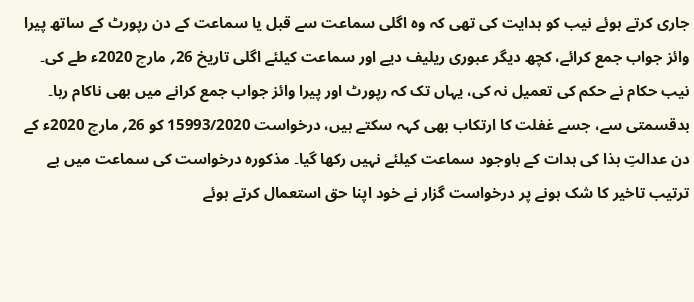جاری کرتے ہوئے نیب کو ہدایت کی تھی کہ وہ اگلی سماعت سے قبل یا سماعت کے دن رپورٹ کے ساتھ پیرا وائز جواب جمع کرائے، کچھ دیگر عبوری ریلیف دیے اور سماعت کیلئے اگلی تاریخ 26؍ مارچ 2020ء طے کی۔ نیب حکام نے حکم کی تعمیل نہ کی، یہاں تک کہ رپورٹ اور پیرا وائز جواب جمع کرانے میں بھی ناکام رہا۔ بدقسمتی سے، جسے غفلت کا ارتکاب بھی کہہ سکتے ہیں، درخواست 15993/2020 کو 26؍ مارچ 2020ء کے دن عدالتِ ہذا کی ہدات کے باوجود سماعت کیلئے نہیں رکھا گیا۔ مذکورہ درخواست کی سماعت میں بے ترتیب تاخیر کا شک ہونے پر درخواست گزار نے خود اپنا حق استعمال کرتے ہوئے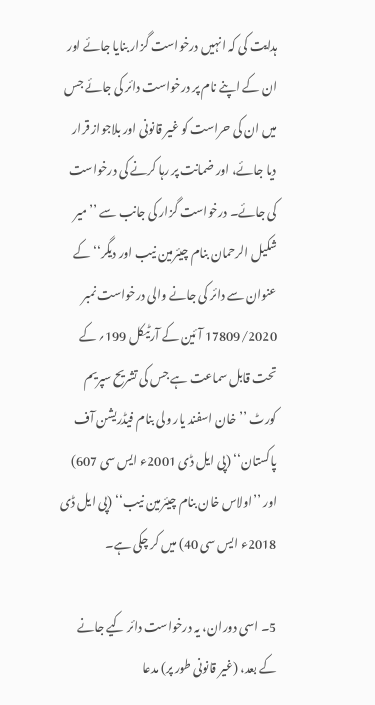ہدایت کی کہ انہیں درخواست گزار بنایا جائے اور ان کے اپنے نام پر درخواست دائر کی جائے جس میں ان کی حراست کو غیر قانونی اور بلاجواز قرار دیا جائے، اور ضمانت پر رہا کرنے کی درخواست کی جائے۔ درخواست گزار کی جانب سے ’’میر شکیل الرحمان بنام چیئرمین نیب اور دیگر‘‘ کے عنوان سے دائر کی جانے والی درخواست نمبر 17809/2020 آئین کے آرٹیکل 199؍ کے تحت قابل سماعت ہے جس کی تشریح سپریم کورٹ ’’خان اسفند یار ولی بنام فیڈریشن آف پاکستان‘‘ (پی ایل ڈی 2001ء ایس سی 607) اور ’’اولاس خان بنام چیئرمین نیب‘‘ (پی ایل ڈی 2018ء ایس سی 40) میں کر چکی ہے۔

5۔ اسی دوران، یہ درخواست دائر کیے جانے کے بعد، (غیر قانونی طور پر) مدعا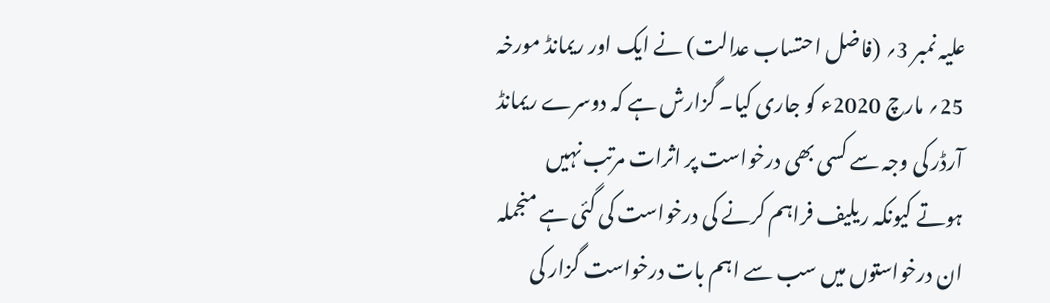علیہ نمبر 3؍ (فاضل احتساب عدالت) نے ایک اور ریمانڈ مورخہ 25؍ مارچ 2020ء کو جاری کیا۔ گزارش ہے کہ دوسرے ریمانڈ آرڈر کی وجہ سے کسی بھی درخواست پر اثرات مرتب نہیں ہوتے کیونکہ ریلیف فراہم کرنے کی درخواست کی گئی ہے منجملہ ان درخواستوں میں سب سے اہم بات درخواست گزار کی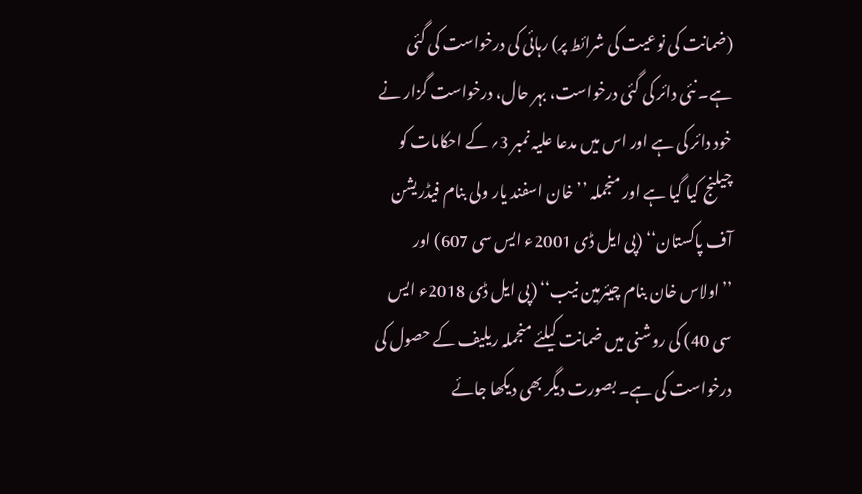(ضمانت کی نوعیت کی شرائط پر) رہائی کی درخواست کی گئی ہے۔ نئی دائر کی گئی درخواست، بہر حال، درخواست گزار نے خود دائر کی ہے اور اس میں مدعا علیہ نمبر 3؍ کے احکامات کو چیلنج کیا گیا ہے اور منجملہ ’’خان اسفند یار ولی بنام فیڈریشن آف پاکستان‘‘ (پی ایل ڈی 2001ء ایس سی 607) اور ’’اولاس خان بنام چیئرمین نیب‘‘ (پی ایل ڈی 2018ء ایس سی 40) کی روشنی میں ضمانت کیلئے منجملہ ریلیف کے حصول کی درخواست کی ہے۔ بصورت دیگر بھی دیکھا جائے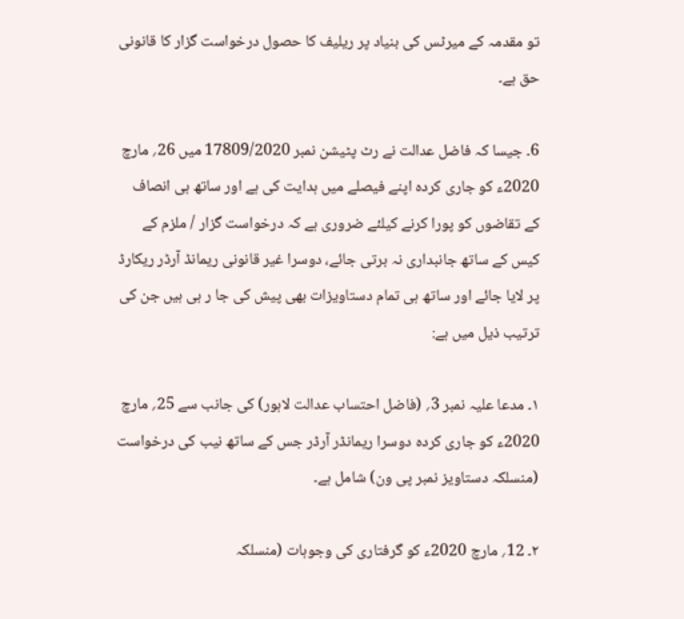تو مقدمہ کے میرٹس کی بنیاد پر ریلیف کا حصول درخواست گزار کا قانونی حق ہے۔

6۔ جیسا کہ فاضل عدالت نے رٹ پٹیشن نمبر 17809/2020 میں 26؍ مارچ 2020ء کو جاری کردہ اپنے فیصلے میں ہدایت کی ہے اور ساتھ ہی انصاف کے تقاضوں کو پورا کرنے کیلئے ضروری ہے کہ درخواست گزار / ملزم کے کیس کے ساتھ جانبداری نہ برتی جائے، دوسرا غیر قانونی ریمانڈ آرڈر ریکارڈ پر لایا جائے اور ساتھ ہی تمام دستاویزات بھی پیش کی جا ر ہی ہیں جن کی ترتیب ذیل میں ہے:

۱۔ مدعا علیہ نمبر 3؍ (فاضل احتساب عدالت لاہور) کی جانب سے 25؍ مارچ 2020ء کو جاری کردہ دوسرا ریمانڈر آرڈر جس کے ساتھ نیب کی درخواست (منسلکہ دستاویز نمبر پی ون) شامل ہے۔

۲۔ 12؍ مارچ 2020ء کو گرفتاری کی وجوہات (منسلکہ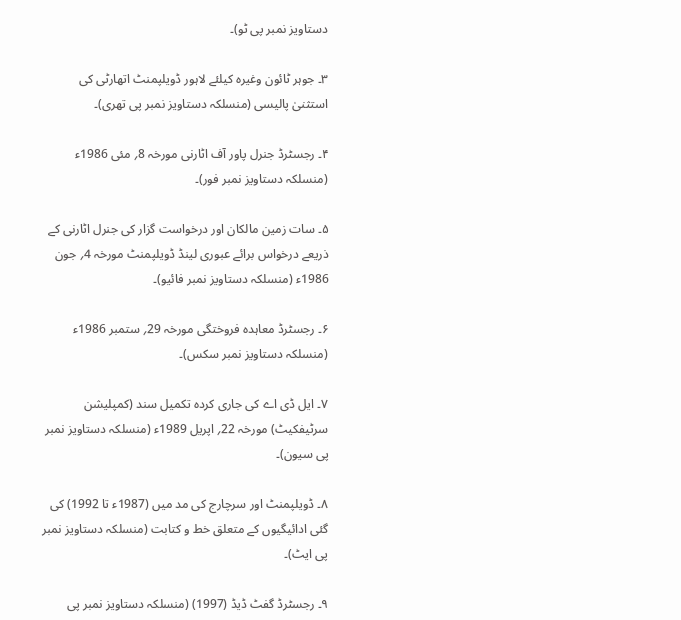دستاویز نمبر پی ٹو)۔

۳۔ جوہر ٹائون وغیرہ کیلئے لاہور ڈویلپمنٹ اتھارٹی کی استثنیٰ پالیسی (منسلکہ دستاویز نمبر پی تھری)۔

۴۔ رجسٹرڈ جنرل پاور آف اٹارنی مورخہ 8؍ مئی 1986ء (منسلکہ دستاویز نمبر فور)۔

۵۔ سات زمین مالکان اور درخواست گزار کی جنرل اٹارنی کے ذریعے درخواس برائے عبوری لینڈ ڈویلپمنٹ مورخہ 4؍ جون 1986ء (منسلکہ دستاویز نمبر فائیو)۔

۶۔ رجسٹرڈ معاہدہ فروختگی مورخہ 29؍ ستمبر 1986ء (منسلکہ دستاویز نمبر سکس)۔

۷۔ ایل ڈی اے کی جاری کردہ تکمیل سند (کمپلیشن سرٹیفکیٹ) مورخہ 22؍ اپریل 1989ء (منسلکہ دستاویز نمبر پی سیون)۔

۸۔ ڈویلپمنٹ اور سرچارج کی مد میں (1987ء تا 1992) کی گئی ادائیگیوں کے متعلق خط و کتابت (منسلکہ دستاویز نمبر پی ایٹ)۔

۹۔ رجسٹرڈ گفٹ ڈیڈ (1997) (منسلکہ دستاویز نمبر پی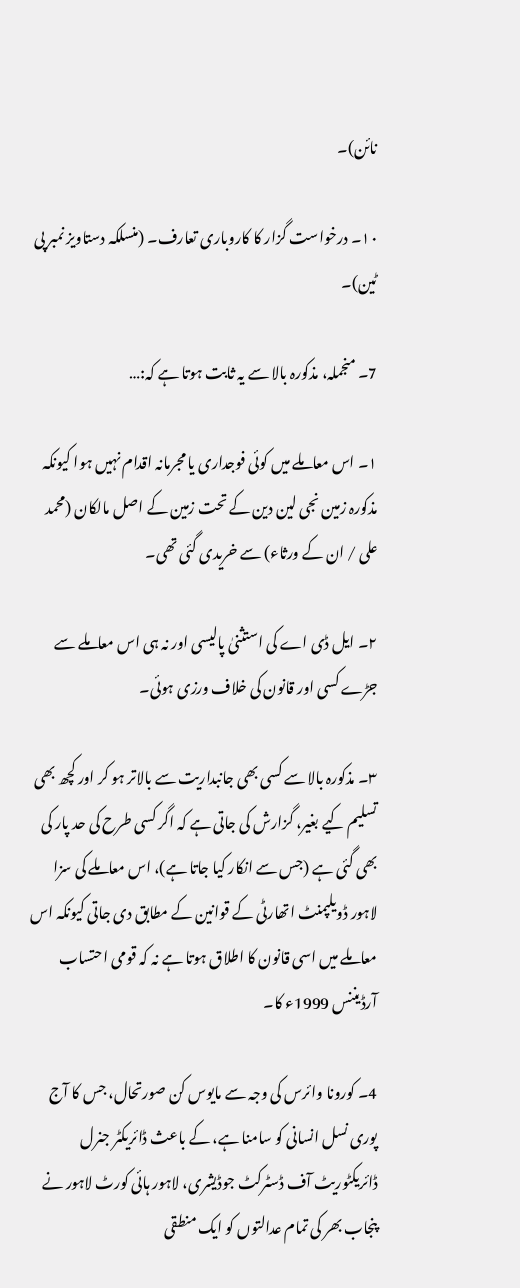نائن)۔

۱۰۔ درخواست گزار کا کاروباری تعارف۔ (منسلکہ دستاویز نمبر پی ٹین)۔

7۔ منجملہ، مذکورہ بالا سے یہ ثابت ہوتا ہے کہ:…

۱۔ اس معاملے میں کوئی فوجداری یا مجرمانہ اقدام نہیں ہوا کیونکہ مذکورہ زمین نجی لین دین کے تحت زمین کے اصل مالکان (محمد علی / ان کے ورثاء) سے خریدی گئی تھی۔

۲۔ ایل ڈی اے کی استثنیٰ پالیسی اور نہ ہی اس معاملے سے جڑے کسی اور قانون کی خلاف ورزی ہوئی۔

۳۔ مذکورہ بالا سے کسی بھی جانبداریت سے بالاتر ہو کر اور کچھ بھی تسلیم کیے بغیر، گزارش کی جاتی ہے کہ اگر کسی طرح کی حد پار کی بھی گئی ہے (جس سے انکار کیا جاتا ہے)، اس معاملے کی سزا لاہور ڈویلپمنٹ اتھارٹی کے قوانین کے مطابق دی جاتی کیونکہ اس معاملے میں اسی قانون کا اطلاق ہوتا ہے نہ کہ قومی احتساب آرڈیننس 1999ء کا۔

4۔ کورونا وائرس کی وجہ سے مایوس کن صورتحال، جس کا آج پوری نسل انسانی کو سامنا ہے، کے باعث ڈائریکٹر جنرل ڈائریکٹوریٹ آف ڈسٹرکٹ جوڈیشری، لاہور ہائی کورٹ لاہور نے پنجاب بھر کی تمام عدالتوں کو ایک منطقی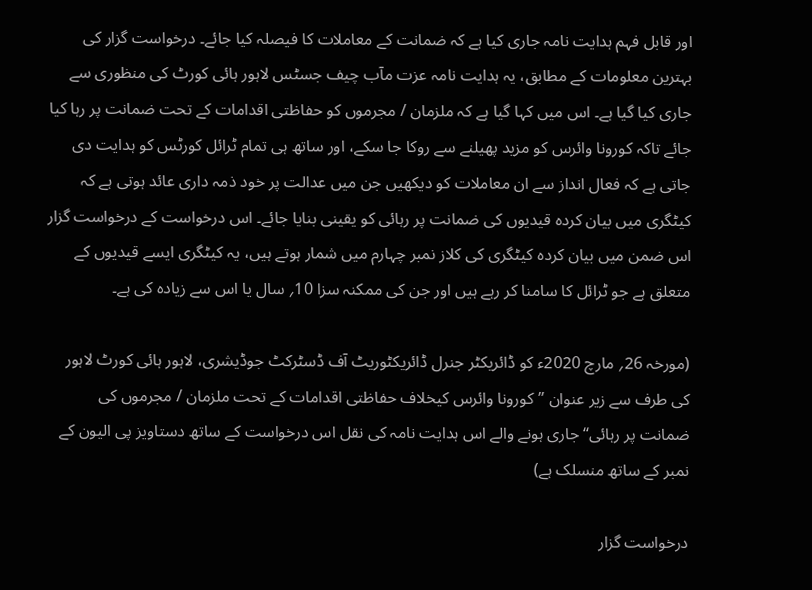اور قابل فہم ہدایت نامہ جاری کیا ہے کہ ضمانت کے معاملات کا فیصلہ کیا جائے۔ درخواست گزار کی بہترین معلومات کے مطابق، یہ ہدایت نامہ عزت مآب چیف جسٹس لاہور ہائی کورٹ کی منظوری سے جاری کیا گیا ہے۔ اس میں کہا گیا ہے کہ ملزمان / مجرموں کو حفاظتی اقدامات کے تحت ضمانت پر رہا کیا جائے تاکہ کورونا وائرس کو مزید پھیلنے سے روکا جا سکے، اور ساتھ ہی تمام ٹرائل کورٹس کو ہدایت دی جاتی ہے کہ فعال انداز سے ان معاملات کو دیکھیں جن میں عدالت پر خود ذمہ داری عائد ہوتی ہے کہ کیٹگری میں بیان کردہ قیدیوں کی ضمانت پر رہائی کو یقینی بنایا جائے۔ اس درخواست کے درخواست گزار اس ضمن میں بیان کردہ کیٹگری کی کلاز نمبر چہارم میں شمار ہوتے ہیں، یہ کیٹگری ایسے قیدیوں کے متعلق ہے جو ٹرائل کا سامنا کر رہے ہیں اور جن کی ممکنہ سزا 10؍ سال یا اس سے زیادہ کی ہے۔

(مورخہ 26؍ مارچ 2020ء کو ڈائریکٹر جنرل ڈائریکٹوریٹ آف ڈسٹرکٹ جوڈیشری، لاہور ہائی کورٹ لاہور کی طرف سے زیر عنوان ’’کورونا وائرس کیخلاف حفاظتی اقدامات کے تحت ملزمان / مجرموں کی ضمانت پر رہائی‘‘ جاری ہونے والے اس ہدایت نامہ کی نقل اس درخواست کے ساتھ دستاویز پی الیون کے نمبر کے ساتھ منسلک ہے)

درخواست گزار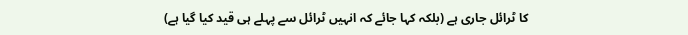کا ٹرائل جاری ہے (بلکہ کہا جائے کہ انہیں ٹرائل سے پہلے ہی قید کیا گیا ہے)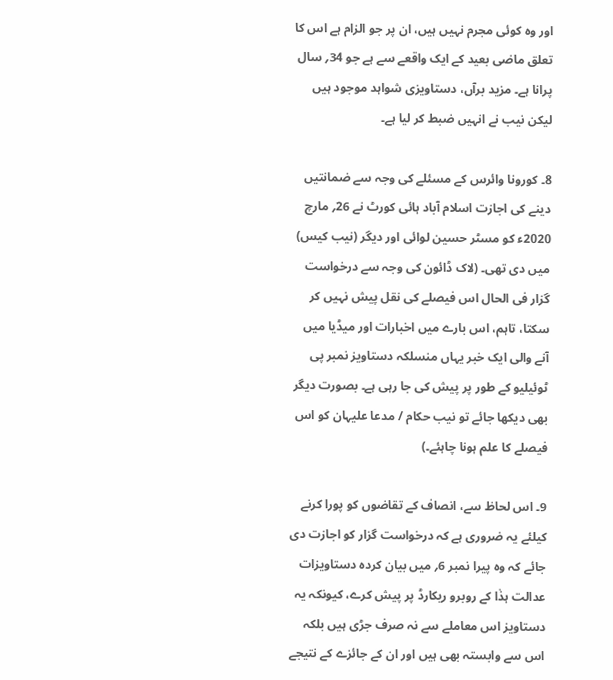اور وہ کوئی مجرم نہیں ہیں، ان پر جو الزام ہے اس کا تعلق ماضی بعید کے ایک واقعے سے ہے جو 34؍ سال پرانا ہے۔ مزید برآں، دستاویزی شواہد موجود ہیں لیکن نیب نے انہیں ضبط کر لیا ہے۔

8۔ کورونا وائرس کے مسئلے کی وجہ سے ضمانتیں دینے کی اجازت اسلام آباد ہائی کورٹ نے 26؍ مارچ 2020ء کو مسٹر حسین لوائی اور دیگر (نیب کیس) میں دی تھی۔ (لاک ڈائون کی وجہ سے درخواست گزار فی الحال اس فیصلے کی نقل پیش نہیں کر سکتا، تاہم، اس بارے میں اخبارات اور میڈیا میں آنے والی ایک خبر یہاں منسلکہ دستاویز نمبر پی ٹوئیلیو کے طور پر پیش کی جا رہی ہے۔ بصورت دیگر بھی دیکھا جائے تو نیب حکام / مدعا علیہان کو اس فیصلے کا علم ہونا چاہئے۔)

9۔ اس لحاظ سے، انصاف کے تقاضوں کو پورا کرنے کیلئے یہ ضروری ہے کہ درخواست گزار کو اجازت دی جائے کہ وہ پیرا نمبر 6؍ میں بیان کردہ دستاویزات عدالت ہذٰا کے روبرو ریکارڈ پر پیش کرے، کیونکہ یہ دستاویز اس معاملے سے نہ صرف جڑی ہیں بلکہ اس سے وابستہ بھی ہیں اور ان کے جائزے کے نتیجے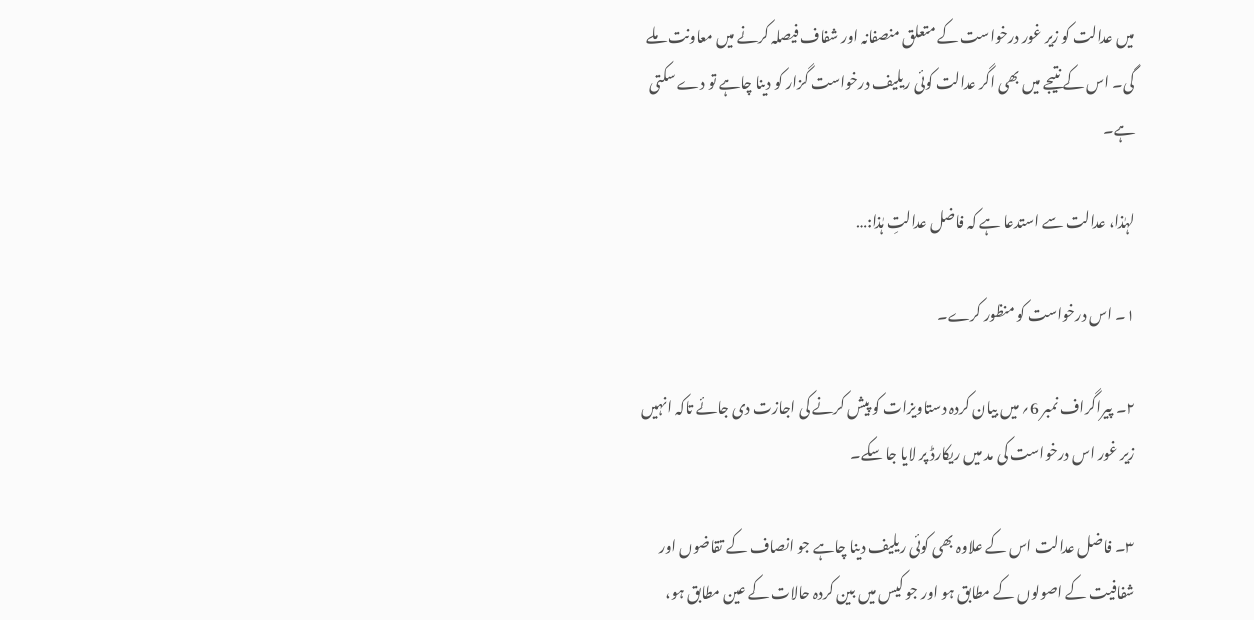میں عدالت کو زیر غور درخواست کے متعلق منصفانہ اور شفاف فیصلہ کرنے میں معاونت ملے گی۔ اس کے نتیجے میں بھی اگر عدالت کوئی ریلیف درخواست گزار کو دینا چاہے تو دے سکتی ہے۔

لہٰذا، عدالت سے استدعا ہے کہ فاضل عدالتِ ہٰذا:…

۱۔ اس درخواست کو منظور کرے۔

۲۔ پیراگراف نمبر 6؍ میں بیان کردہ دستاویزات کو پیش کرنے کی اجازت دی جائے تاکہ انہیں زیر غور اس درخواست کی مد میں ریکارڈ پر لایا جا سکے۔

۳۔ فاضل عدالت اس کے علاوہ بھی کوئی ریلیف دینا چاہے جو انصاف کے تقاضوں اور شفافیت کے اصولوں کے مطابق ہو اور جو کیس میں بین کردہ حالات کے عین مطابق ہو،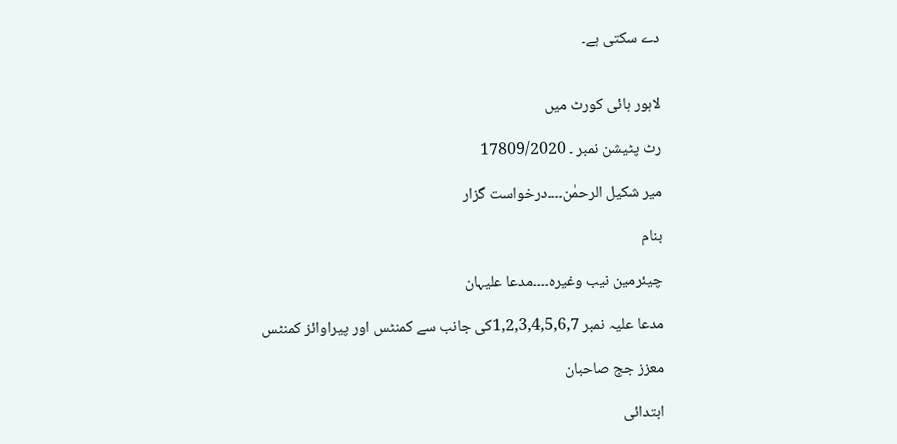دے سکتی ہے۔


لاہور ہائی کورٹ میں

رٹ پٹیشن نمبر ۔ 17809/2020

میر شکیل الرحمٰن۔۔۔۔درخواست گزار

بنام

چیئرمین نیب وغیرہ۔۔۔۔مدعا علیہان

مدعا علیہ نمبر 1,2,3,4,5,6,7کی جانب سے کمنٹس اور پیراوائز کمنٹس

معزز جج صاحبان

ابتدائی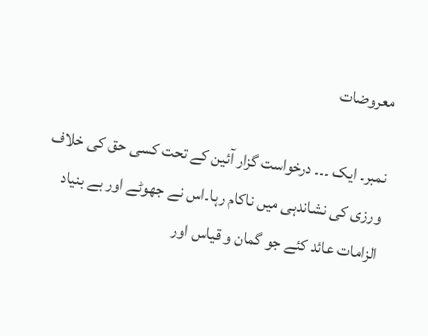معروضات

نمبر۔ ایک ۔۔۔ درخواست گزار آئین کے تحت کسی حق کی خلاف ورزی کی نشاندہی میں ناکام رہا۔اس نے جھوٹے اور بے بنیاد الزامات عائد کئے جو گمان و قیاس اور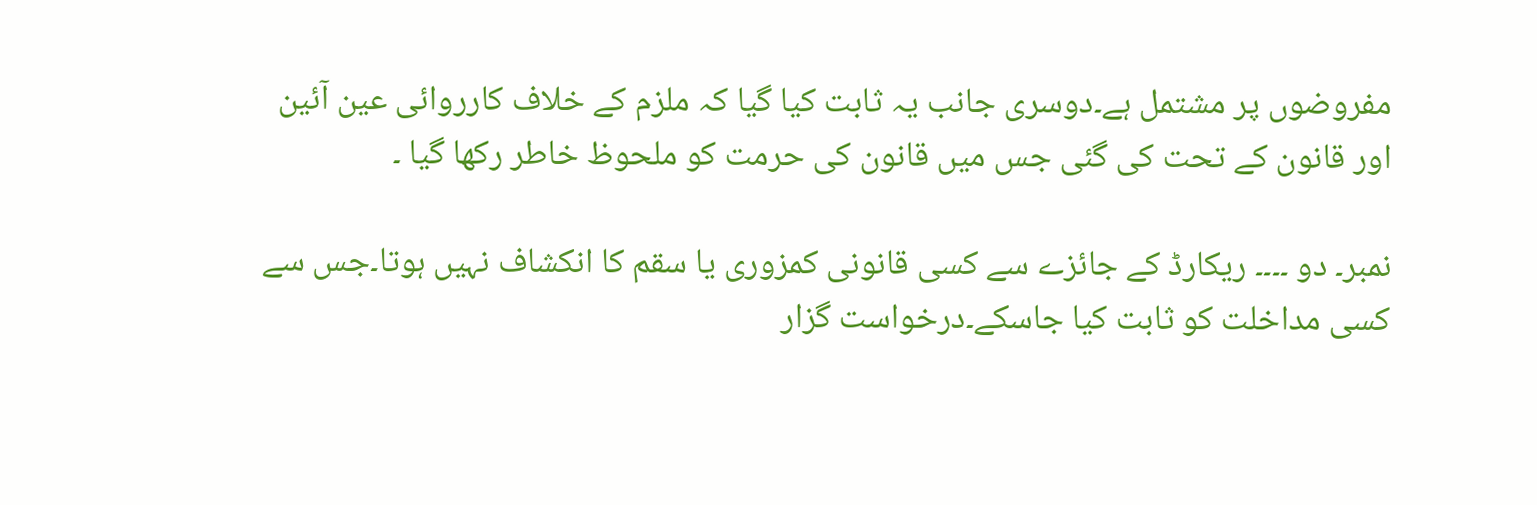مفروضوں پر مشتمل ہے۔دوسری جانب یہ ثابت کیا گیا کہ ملزم کے خلاف کارروائی عین آئین اور قانون کے تحت کی گئی جس میں قانون کی حرمت کو ملحوظ خاطر رکھا گیا ۔

نمبر۔ دو ۔۔۔۔ ریکارڈ کے جائزے سے کسی قانونی کمزوری یا سقم کا انکشاف نہیں ہوتا۔جس سے کسی مداخلت کو ثابت کیا جاسکے۔درخواست گزار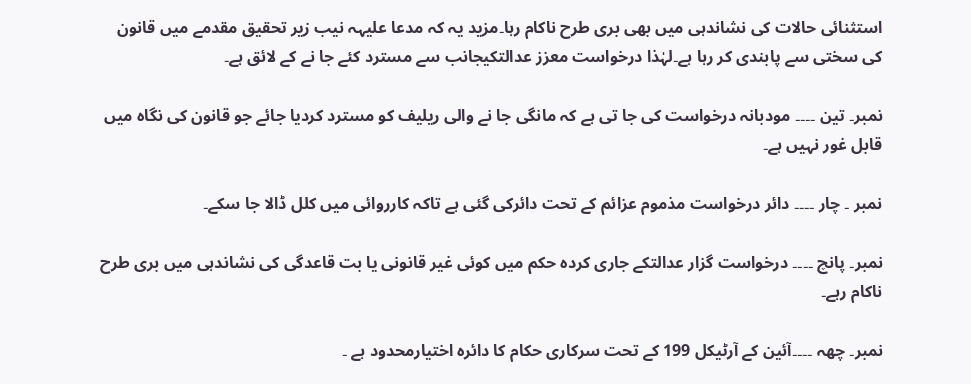استثنائی حالات کی نشاندہی میں بھی بری طرح ناکام رہا۔مزید یہ کہ مدعا علیہہ نیب زیر تحقیق مقدمے میں قانون کی سختی سے پابندی کر رہا ہے۔لہٰذا درخواست معزز عدالتکیجانب سے مسترد کئے جا نے کے لائق ہے۔

نمبر۔ تین ۔۔۔۔ مودبانہ درخواست کی جا تی ہے کہ مانگی جا نے والی ریلیف کو مسترد کردیا جائے جو قانون کی نگاہ میں قابل غور نہیں ہے۔

نمبر ۔ چار ۔۔۔۔ دائر درخواست مذموم عزائم کے تحت دائرکی گئی ہے تاکہ کارروائی میں کلل ڈالا جا سکے۔

نمبر۔ پانچ ۔۔۔۔ درخواست گزار عدالتکے جاری کردہ حکم میں کوئی غیر قانونی یا بت قاعدگی کی نشاندہی میں بری طرح ناکام رہے۔

نمبر۔ چھہ ۔۔۔۔آئین کے آرٹیکل 199 کے تحت سرکاری حکام کا دائرہ اختیارمحدود ہے ۔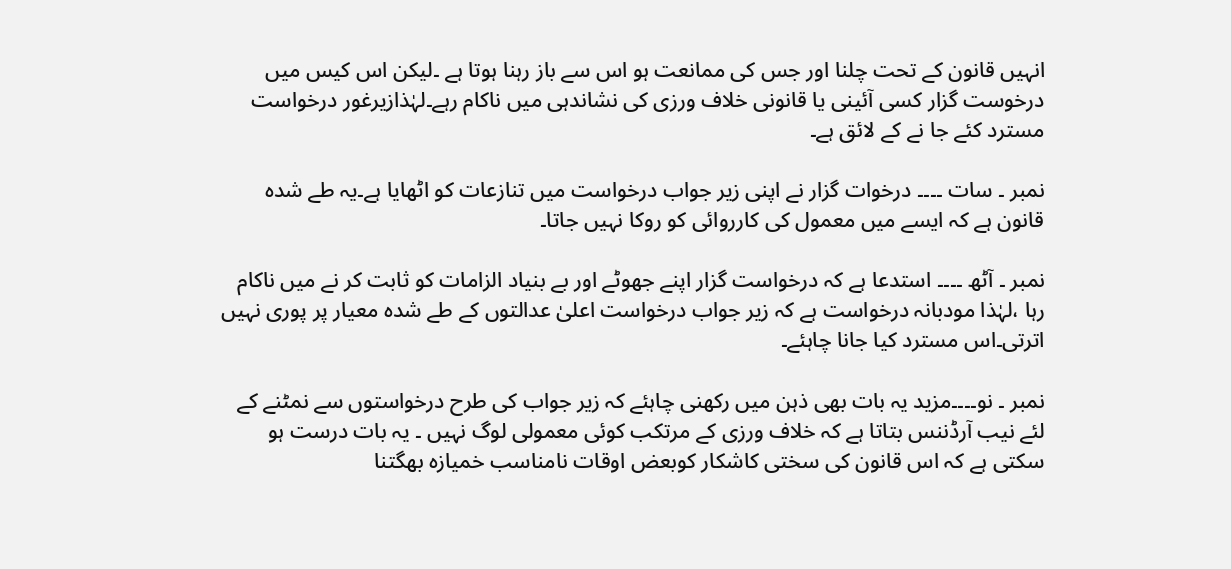انہیں قانون کے تحت چلنا اور جس کی ممانعت ہو اس سے باز رہنا ہوتا ہے ۔لیکن اس کیس میں درخوست گزار کسی آئینی یا قانونی خلاف ورزی کی نشاندہی میں ناکام رہے۔لہٰذازیرغور درخواست مسترد کئے جا نے کے لائق ہے۔

نمبر ۔ سات ۔۔۔۔ درخوات گزار نے اپنی زیر جواب درخواست میں تنازعات کو اٹھایا ہے۔یہ طے شدہ قانون ہے کہ ایسے میں معمول کی کارروائی کو روکا نہیں جاتا۔

نمبر ۔ آٹھ ۔۔۔۔ استدعا ہے کہ درخواست گزار اپنے جھوٹے اور بے بنیاد الزامات کو ثابت کر نے میں ناکام رہا ،لہٰذا مودبانہ درخواست ہے کہ زیر جواب درخواست اعلیٰ عدالتوں کے طے شدہ معیار پر پوری نہیں اترتی۔اس مسترد کیا جانا چاہئے۔

نمبر ۔ نو۔۔۔۔مزید یہ بات بھی ذہن میں رکھنی چاہئے کہ زیر جواب کی طرح درخواستوں سے نمٹنے کے لئے نیب آرڈننس بتاتا ہے کہ خلاف ورزی کے مرتکب کوئی معمولی لوگ نہیں ۔ یہ بات درست ہو سکتی ہے کہ اس قانون کی سختی کاشکار کوبعض اوقات نامناسب خمیازہ بھگتنا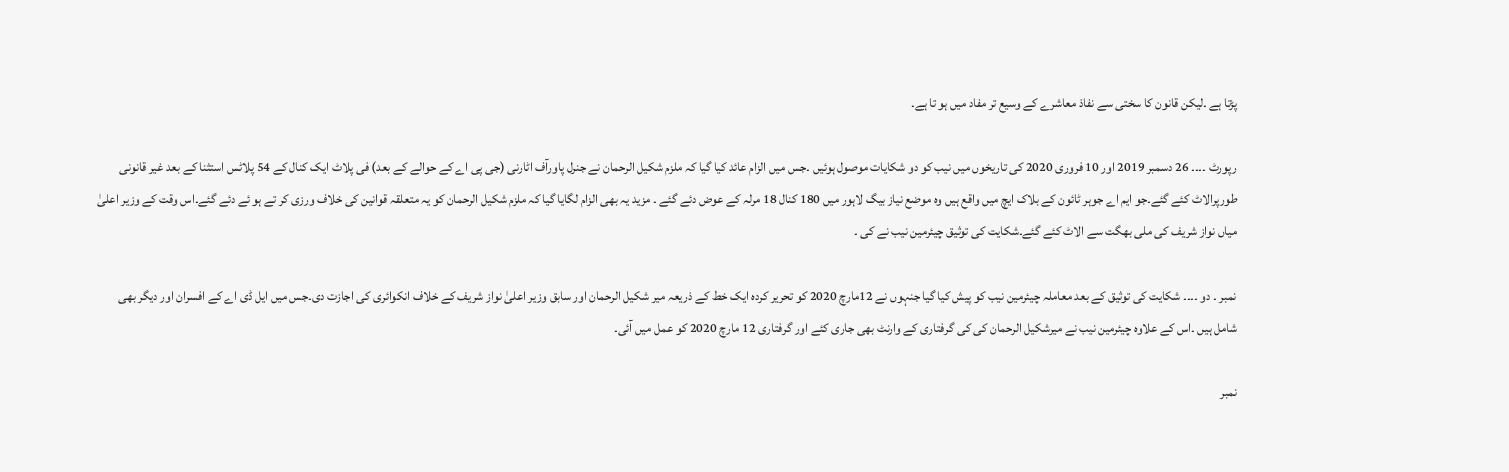پڑتا ہے ۔لیکن قانون کا سختی سے نفاذ معاشرے کے وسیع تر مفاد میں ہو تا ہے۔

رپورٹ ۔۔۔۔ 26 دسمبر 2019 اور 10 فروری 2020 کی تاریخوں میں نیب کو دو شکایات موصول ہوئیں ۔جس میں الزام عائد کیا گیا کہ ملزم شکیل الرحمان نے جنرل پاورآف اٹارنی (جی پی اے کے حوالے کے بعد) فی پلاٹ ایک کنال کے 54 پلاٹس استثنا کے بعد غیر قانونی طورپرالاٹ کئے گئے۔جو ایم اے جوہر ٹائون کے بلاک ایچ میں واقع ہیں وہ موضع نیاز بیگ لاہور میں 180 کنال 18 مرلہ کے عوض دئے گئے ۔ مزید یہ بھی الزام لگایا گیا کہ ملزم شکیل الرحمان کو یہ متعلقہ قوانین کی خلاف ورزی کر تے ہو ئے دئے گئے۔اس وقت کے وزیر اعلیٰ میاں نواز شریف کی ملی بھگت سے الاٹ کئے گئے۔شکایت کی توثیق چیئرمین نیب نے کی ۔

نمبر ۔ دو ۔۔۔۔ شکایت کی توثیق کے بعد معاملہ چیئرمین نیب کو پیش کیا گیا جنہوں نے 12مارچ 2020 کو تحریر کردہ ایک خط کے ذریعہ میر شکیل الرحمان اور سابق وزیر اعلیٰ نواز شریف کے خلاف انکوائری کی اجازت دی۔جس میں ایل ڈی اے کے افسران اور دیگر بھی شامل ہیں ۔اس کے علاوہ چیئرمین نیب نے میرشکیل الرحمان کی کی گرفتاری کے وارنٹ بھی جاری کئے اور گرفتاری 12 مارچ 2020 کو عمل میں آئی۔

نمبر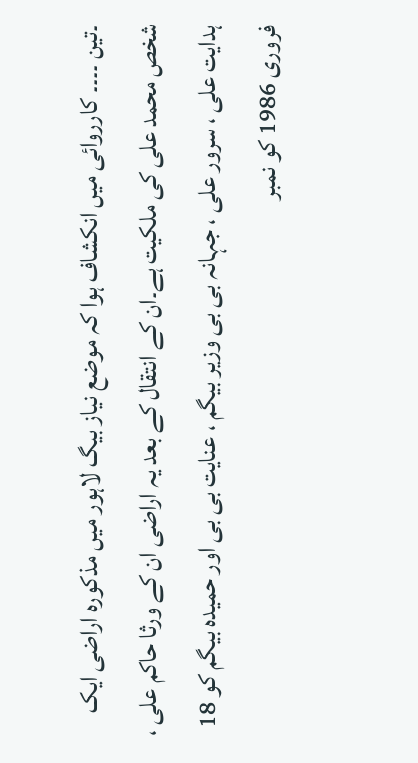۔تین ۔۔۔۔ کارروائی میں انکشاف ہوا کہ موضع نیاز بیگ لاہور میں مذکورہ اراضی ایک شخص محمد علی کی ملکیت ہے۔ان کے انتقال کے بعد یہ اراضی ان کے ورثا حاکم علی ، ہدایت علی ، سرور علی ، جہانہ بی بی وزیر بیگم ، عنایت بی بی اور حمیدہ بیگم کو 18 فروری 1986 کو نمبر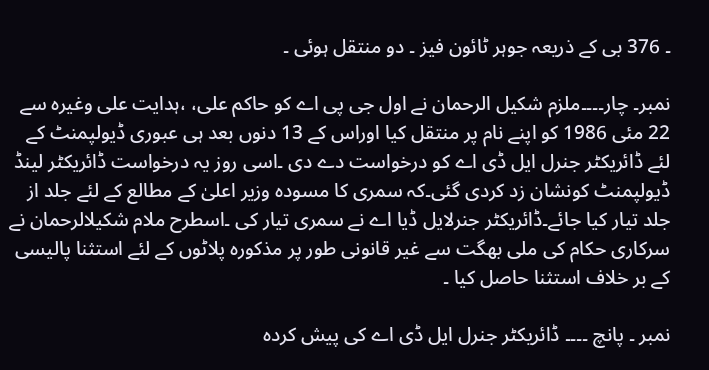۔ 376 بی کے ذریعہ جوہر ٹائون فیز ۔ دو منتقل ہوئی ۔

نمبر۔ چار۔۔۔۔ملزم شکیل الرحمان نے اول جی پی اے کو حاکم علی، ،ہدایت علی وغیرہ سے 22 مئی 1986 کو اپنے نام پر منتقل کیا اوراس کے 13 دنوں بعد ہی عبوری ڈیولپمنٹ کے لئے ڈائریکٹر جنرل ایل ڈی اے کو درخواست دے دی ۔اسی روز یہ درخواست ڈائریکٹر لینڈ ڈیولپمنٹ کونشان زد کردی گئی۔کہ سمری کا مسودہ وزیر اعلیٰ کے مطالع کے لئے جلد از جلد تیار کیا جائے۔ڈائریکٹر جنرلایل ڈیا اے نے سمری تیار کی ۔اسطرح ملام شکیلالرحمان نے سرکاری حکام کی ملی بھگت سے غیر قانونی طور پر مذکورہ پلاٹوں کے لئے استثنا پالیسی کے بر خلاف استثنا حاصل کیا ۔

نمبر ۔ پانچ ۔۔۔۔ ڈائریکٹر جنرل ایل ڈی اے کی پیش کردہ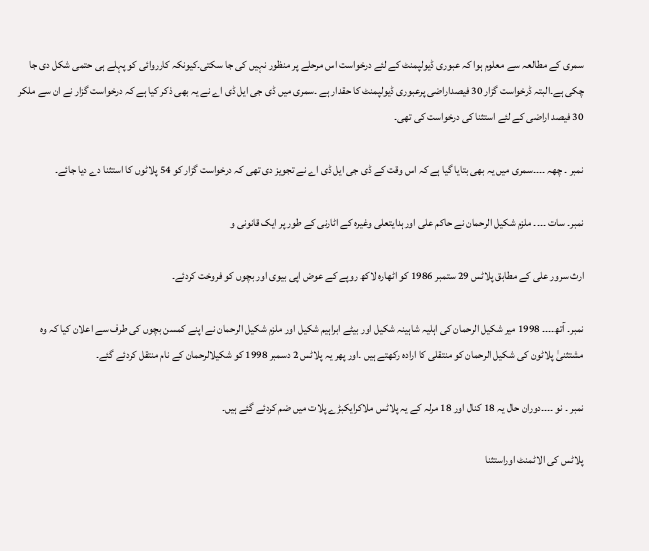سمری کے مطالعہ سے معلوم ہوا کہ عبوری ڈیولپمنٹ کے لئے درخواست اس مرحلے پر منظور نہیں کی جا سکتی۔کیونکہ کارروائی کو پہلے ہی حتمی شکل دی جا چکی ہے۔البتہ ڈرخواست گزار 30 فیصداراضی پرعبوری ڈیولپمنٹ کا حقدار ہے ۔سمری میں ڈی جی ایل ڈی اے نے یہ بھی ذکر کیا ہے کہ درخواست گزار نے ان سے ملکر 30 فیصد اراضی کے لئے استثنا کی درخواست کی تھی۔

نمبر ۔ چھہ ۔۔۔۔سمری میں یہ بھی بتایا گیا ہے کہ اس وقت کے ڈی جی ایل ڈی اے نے تجویز دی تھی کہ درخواست گزار کو 54 پلاٹوں کا استثنا دے دیا جائے۔

نمبر۔ سات ۔۔۔۔ ملزم شکیل الرحمان نے حاکم علی اورہدایتعلی وغیرہ کے اٹارنی کے طور پر ایک قانونی و

ارث سرور علی کے مطابق پلاٹس 29 ستمبر 1986 کو اٹھارہ لاکھ روپے کے عوض اپی بیوی اور بچوں کو فروخت کردئے۔

نمبر۔ آتھ۔۔۔۔ 1998 میر شکیل الرحمان کی اہلیہ شاہینہ شکیل اور بیٹے ابراہیم شکیل اور ملزم شکیل الرحمان نے اپنے کمسن بچوں کی طرف سے اعلان کیا کہ وہ مشتثنیٰ پلاٹون کی شکیل الرحمان کو منتقلی کا ارادہ رکھتے ہیں ۔اور پھر یہ پلاٹس 2 دسمبر 1998 کو شکیلالرحمان کے نام منتقل کردئے گئے۔

نمبر ۔ نو ۔۔۔۔دوران حال یہ 18 کنال اور 18 مرلہ کے یہ پلاٹس ملاکرایکبڑے پلات میں ضم کردئے گئے ہیں۔

پلاٹس کی الاٹمنٹ اوراستثنا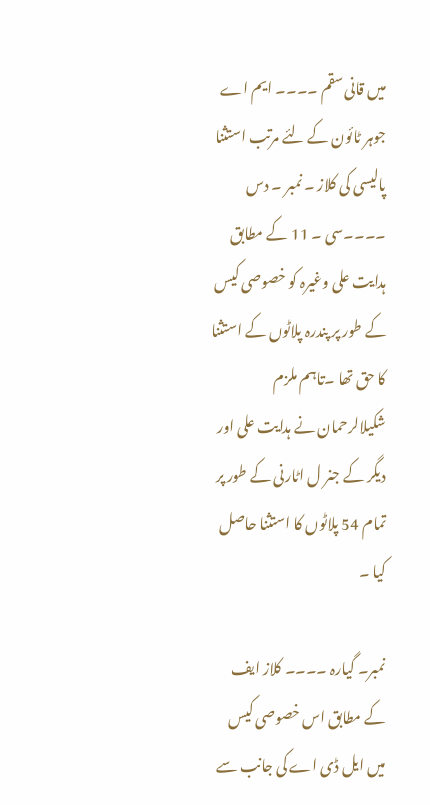میں قانی سقم ۔۔۔۔ ایم اے جوہر ٹائون کے لئے مرتب استثنا پالیسی کی کلاز ۔ نمبر ۔ دس ۔۔۔۔سی ۔ 11 کے مطابق ہدایت علی وغیرہ کو خصوصی کیس کے طور پر پندرہ پلاٹوں کے استثنا کا حق تھا ۔تاہم ملزم شکیلالرحمان نے ہدایت علی اور دیگر کے جنر ل اٹارنی کے طور پر تمام 54 پلاٹوں کا استثنا حاصل کیا ۔

نمبر۔ گیارہ ۔۔۔۔ کلاز ایف کے مطابق اس خصوصی کیس میں ایل ڈی اے کی جانب سے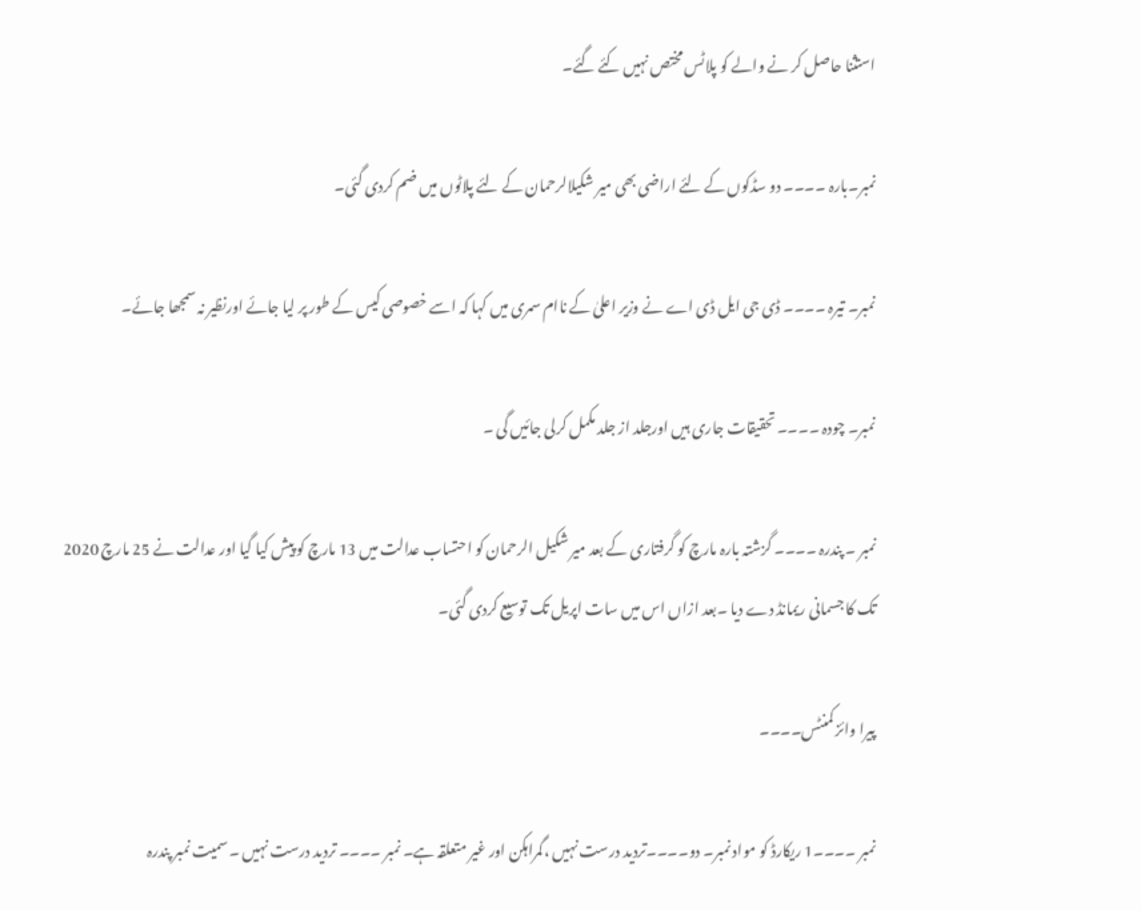استثنا حاصل کر نے والے کو پلاٹس مختص نہیں کئے گئے۔

نمبر۔بارہ ۔۔۔۔ دو سڈکوں کے لئے اراضی بھی میر شکیلالرحمان کے لئے پلاٹوں میں ضم کردی گئی۔

نمبر۔ تیرہ ۔۔۔۔ ڈی جی ایل ڈی اے نے وزیر اعلیٰ کے ناام سمری میں کہا کہ اسے خصوصی کیس کے طور پر لیا جائے اورنظیر نہ سمجھا جائے۔

نمبر۔ چودہ ۔۔۔۔ تحقیقات جاری ہیں اورجلد از جلد مکمل کرلی جائیں گی ۔

نمبر ۔ پندرہ ۔۔۔۔ گزشتہ بارہ مارچ کو گرفتاری کے بعد میر شکیل الرحمان کو احتساب عدالت میں 13 مارچ کو پیش کیا گیا اور عدالت نے 25 مارچ 2020 تک کا جسمانی ریمانڈ دے دیا ۔بعد ازاں اس میں سات اپریل تک توسیع کردی گئی۔

پیرا وائز کمنٹس۔۔۔۔

نمبر ۔۔۔۔1 ریکارڈ کو مواد نمبر۔ دو۔۔۔۔تردید درست نہیں ،گمراہکن اور غیر متعلقہ ہے۔ نمبر ۔۔۔۔ تردید درست نہیں ۔ سمیت نمبر پندرہ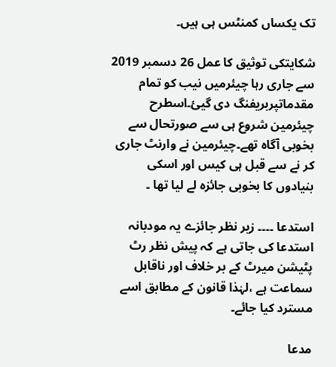تک یکساں کمنٹس ہی ہیں۔

شکایتکی توثیق کا عمل 26 دسمبر 2019 سے جاری رہا چیئرمیں نیب کو تمام مقدماتپربریفنگ دی گیئ۔اسطرح چیئرمین شروع ہی سے صورتحال سے بخوبی آگاہ تھے۔چیئرمین نے وارنٹ جاری کر نے سے قبل ہی کیس اور اسکی بنیادوں کا بخوبی جائزہ لے لیا تھا ۔

استدعا ۔۔۔۔ زیر نظر جائزے یہ مودبانہ استدعا کی جاتی ہے کہ پیش نظر رٹ پٹیشن میرٹ کے بر خلاف اور ناقابل سماعت ہے ،لہٰذا قانون کے مطابق اسے مسترد کیا جائے۔

مدعا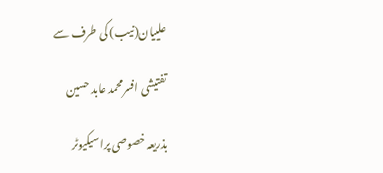علییان(نیب) کی طرف سے

تفتیشی افسرمحمد عابد حسین

بذریعہ خصوصی پراسیکیوٹر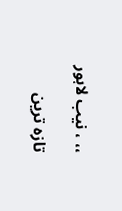،، ، نیب لاہور

تازہ ترین